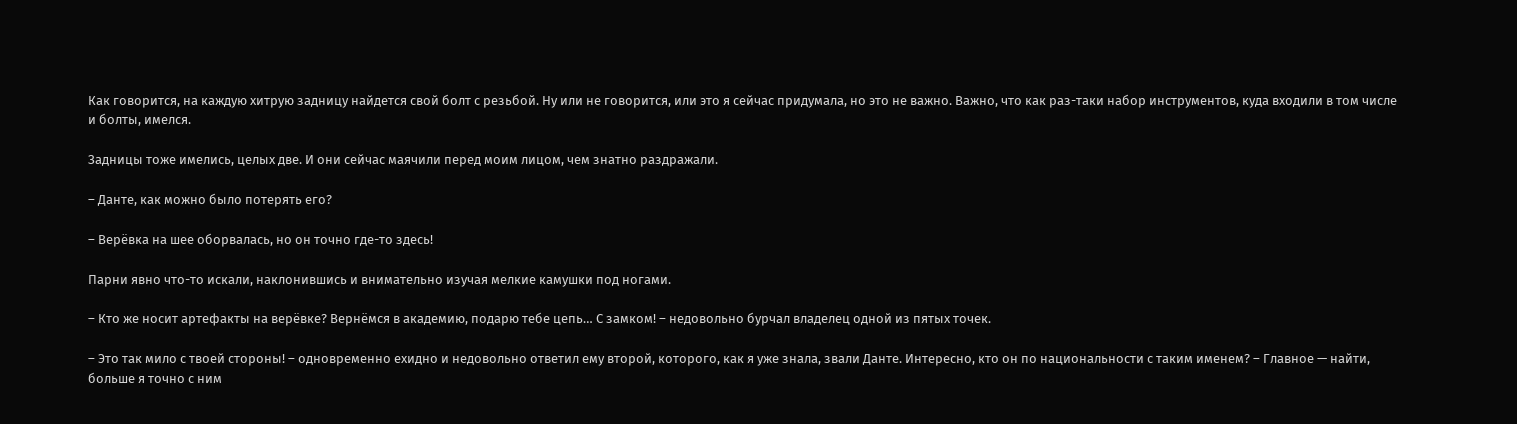Как говорится, на каждую хитрую задницу найдется свой болт с резьбой. Ну или не говорится, или это я сейчас придумала, но это не важно. Важно, что как раз-таки набор инструментов, куда входили в том числе и болты, имелся.

Задницы тоже имелись, целых две. И они сейчас маячили перед моим лицом, чем знатно раздражали.

– Данте, как можно было потерять его?

– Верёвка на шее оборвалась, но он точно где-то здесь!

Парни явно что-то искали, наклонившись и внимательно изучая мелкие камушки под ногами.

– Кто же носит артефакты на верёвке? Вернёмся в академию, подарю тебе цепь… С замком! – недовольно бурчал владелец одной из пятых точек.

– Это так мило с твоей стороны! – одновременно ехидно и недовольно ответил ему второй, которого, как я уже знала, звали Данте. Интересно, кто он по национальности с таким именем? – Главное — найти, больше я точно с ним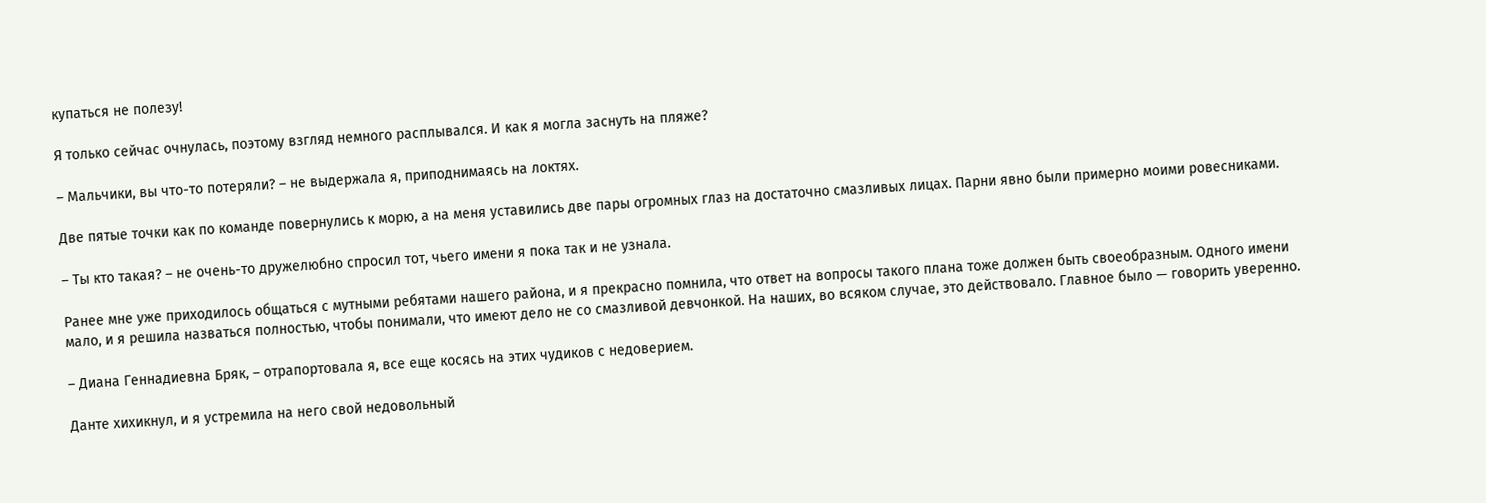купаться не полезу!

Я только сейчас очнулась, поэтому взгляд немного расплывался. И как я могла заснуть на пляже?

– Мальчики, вы что-то потеряли? – не выдержала я, приподнимаясь на локтях.

Две пятые точки как по команде повернулись к морю, а на меня уставились две пары огромных глаз на достаточно смазливых лицах. Парни явно были примерно моими ровесниками.

– Ты кто такая? – не очень-то дружелюбно спросил тот, чьего имени я пока так и не узнала.

Ранее мне уже приходилось общаться с мутными ребятами нашего района, и я прекрасно помнила, что ответ на вопросы такого плана тоже должен быть своеобразным. Одного имени мало, и я решила назваться полностью, чтобы понимали, что имеют дело не со смазливой девчонкой. На наших, во всяком случае, это действовало. Главное было — говорить уверенно.

– Диана Геннадиевна Бряк, – отрапортовала я, все еще косясь на этих чудиков с недоверием.

Данте хихикнул, и я устремила на него свой недовольный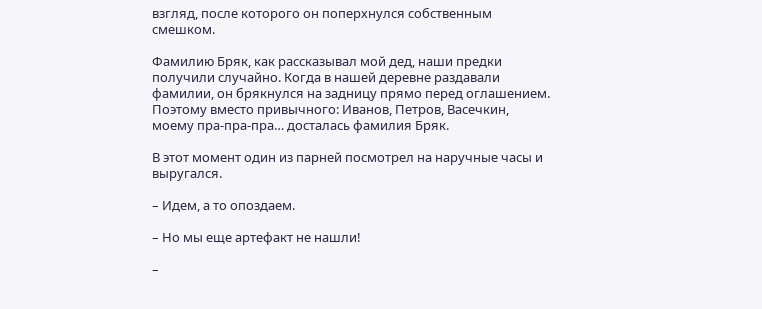взгляд, после которого он поперхнулся собственным смешком.

Фамилию Бряк, как рассказывал мой дед, наши предки получили случайно. Когда в нашей деревне раздавали фамилии, он брякнулся на задницу прямо перед оглашением. Поэтому вместо привычного: Иванов, Петров, Васечкин, моему пра-пра-пра… досталась фамилия Бряк.

В этот момент один из парней посмотрел на наручные часы и выругался.

– Идем, а то опоздаем.

– Но мы еще артефакт не нашли!

–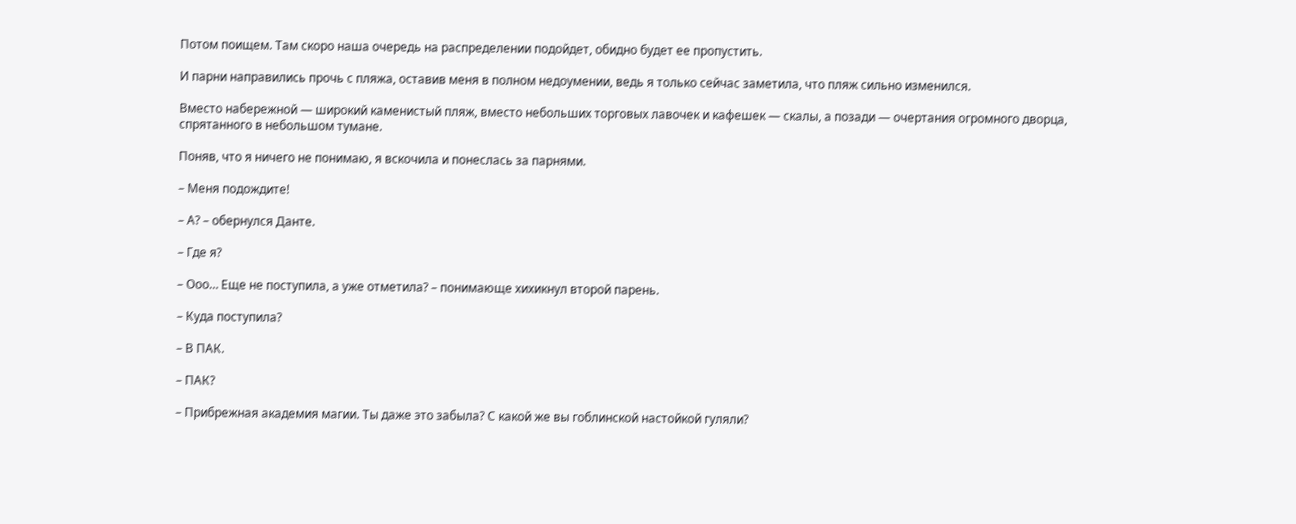Потом поищем. Там скоро наша очередь на распределении подойдет, обидно будет ее пропустить.

И парни направились прочь с пляжа, оставив меня в полном недоумении, ведь я только сейчас заметила, что пляж сильно изменился.

Вместо набережной — широкий каменистый пляж, вместо небольших торговых лавочек и кафешек — скалы, а позади — очертания огромного дворца, спрятанного в небольшом тумане.

Поняв, что я ничего не понимаю, я вскочила и понеслась за парнями.

– Меня подождите!

– А? – обернулся Данте.

– Где я?

– Ооо… Еще не поступила, а уже отметила? – понимающе хихикнул второй парень.

– Куда поступила?

– В ПАК.

– ПАК?

– Прибрежная академия магии. Ты даже это забыла? С какой же вы гоблинской настойкой гуляли?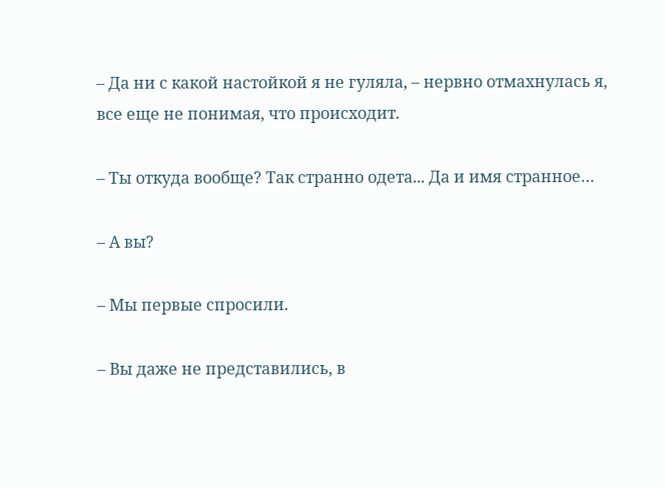– Да ни с какой настойкой я не гуляла, – нервно отмахнулась я, все еще не понимая, что происходит.

– Ты откуда вообще? Так странно одета... Да и имя странное…

– А вы?

– Мы первые спросили.

– Вы даже не представились, в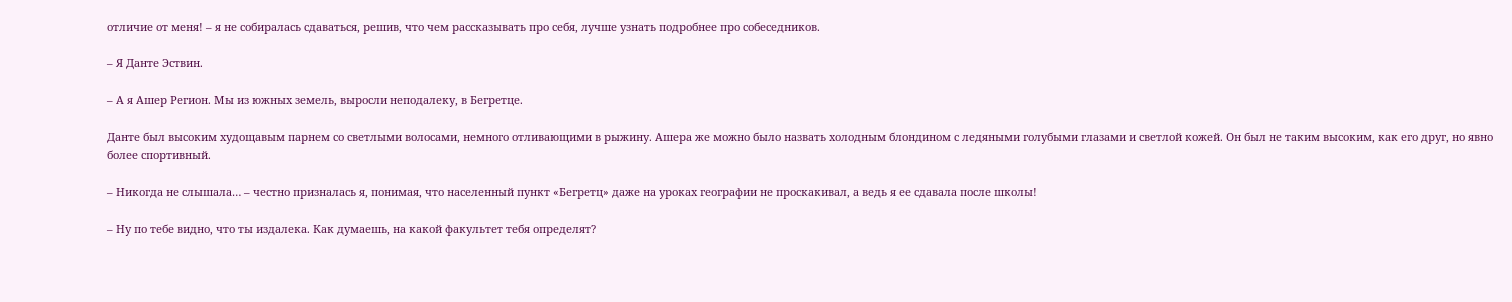отличие от меня! – я не собиралась сдаваться, решив, что чем рассказывать про себя, лучше узнать подробнее про собеседников.

– Я Данте Эствин.

– А я Ашер Регион. Мы из южных земель, выросли неподалеку, в Бегретце.

Данте был высоким худощавым парнем со светлыми волосами, немного отливающими в рыжину. Ашера же можно было назвать холодным блондином с ледяными голубыми глазами и светлой кожей. Он был не таким высоким, как его друг, но явно более спортивный.

– Никогда не слышала… – честно призналась я, понимая, что населенный пункт «Бегретц» даже на уроках географии не проскакивал, а ведь я ее сдавала после школы!

– Ну по тебе видно, что ты издалека. Как думаешь, на какой факультет тебя определят?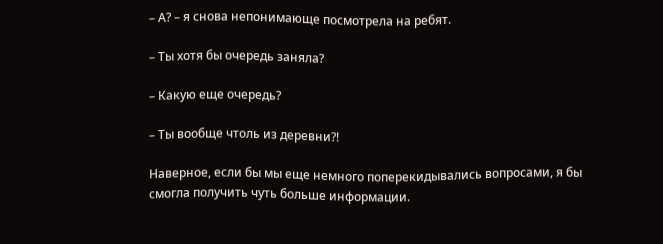– А? – я снова непонимающе посмотрела на ребят.

– Ты хотя бы очередь заняла?

– Какую еще очередь?

– Ты вообще чтоль из деревни?!

Наверное, если бы мы еще немного поперекидывались вопросами, я бы смогла получить чуть больше информации.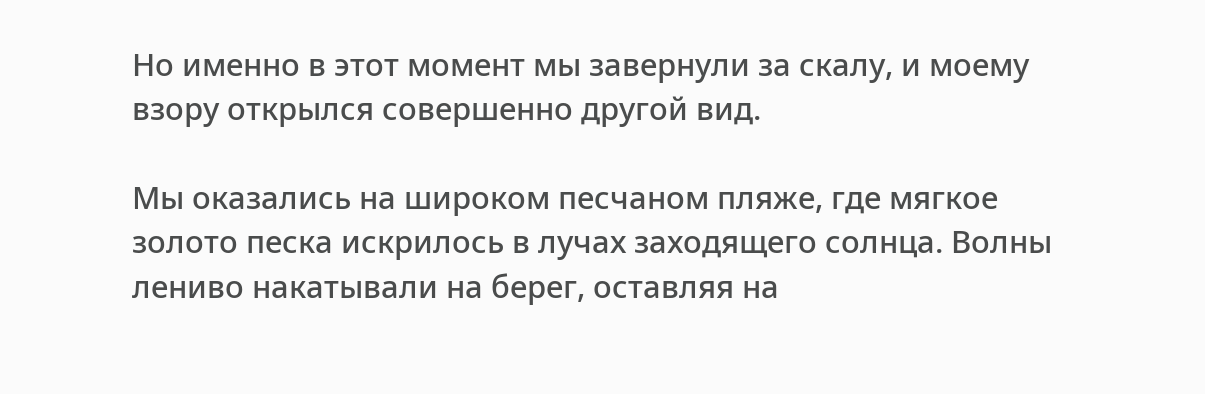Но именно в этот момент мы завернули за скалу, и моему взору открылся совершенно другой вид.

Мы оказались на широком песчаном пляже, где мягкое золото песка искрилось в лучах заходящего солнца. Волны лениво накатывали на берег, оставляя на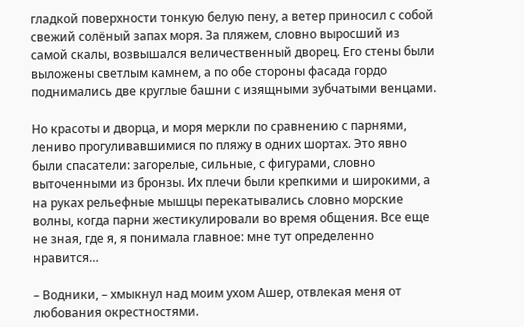гладкой поверхности тонкую белую пену, а ветер приносил с собой свежий солёный запах моря. За пляжем, словно выросший из самой скалы, возвышался величественный дворец. Его стены были выложены светлым камнем, а по обе стороны фасада гордо поднимались две круглые башни с изящными зубчатыми венцами.

Но красоты и дворца, и моря меркли по сравнению с парнями, лениво прогуливавшимися по пляжу в одних шортах. Это явно были спасатели: загорелые, сильные, с фигурами, словно выточенными из бронзы. Их плечи были крепкими и широкими, а на руках рельефные мышцы перекатывались словно морские волны, когда парни жестикулировали во время общения. Все еще не зная, где я, я понимала главное: мне тут определенно нравится…

– Водники, – хмыкнул над моим ухом Ашер, отвлекая меня от любования окрестностями.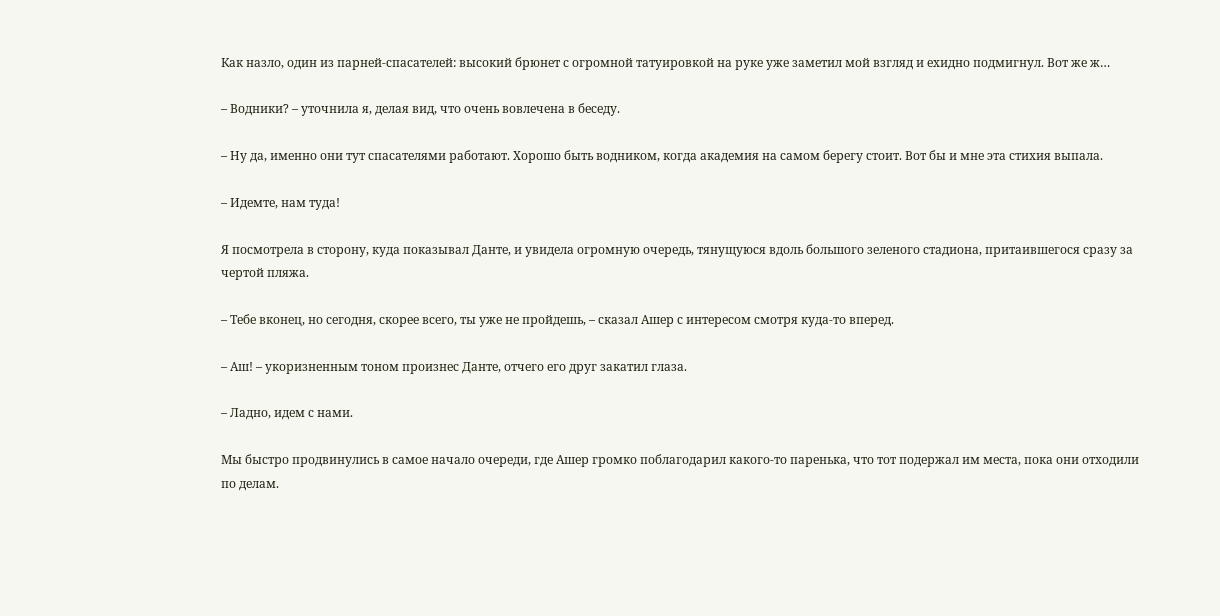Как назло, один из парней-спасателей: высокий брюнет с огромной татуировкой на руке уже заметил мой взгляд и ехидно подмигнул. Вот же ж…

– Водники? – уточнила я, делая вид, что очень вовлечена в беседу.

– Ну да, именно они тут спасателями работают. Хорошо быть водником, когда академия на самом берегу стоит. Вот бы и мне эта стихия выпала.

– Идемте, нам туда!

Я посмотрела в сторону, куда показывал Данте, и увидела огромную очередь, тянущуюся вдоль большого зеленого стадиона, притаившегося сразу за чертой пляжа.

– Тебе вконец, но сегодня, скорее всего, ты уже не пройдешь, – сказал Ашер с интересом смотря куда-то вперед.

– Аш! – укоризненным тоном произнес Данте, отчего его друг закатил глаза.

– Ладно, идем с нами.

Мы быстро продвинулись в самое начало очереди, где Ашер громко поблагодарил какого-то паренька, что тот подержал им места, пока они отходили по делам.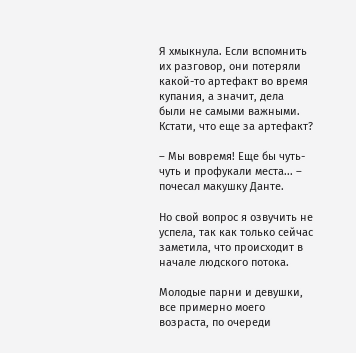Я хмыкнула. Если вспомнить их разговор, они потеряли какой-то артефакт во время купания, а значит, дела были не самыми важными. Кстати, что еще за артефакт?

– Мы вовремя! Еще бы чуть-чуть и профукали места... – почесал макушку Данте.

Но свой вопрос я озвучить не успела, так как только сейчас заметила, что происходит в начале людского потока.

Молодые парни и девушки, все примерно моего возраста, по очереди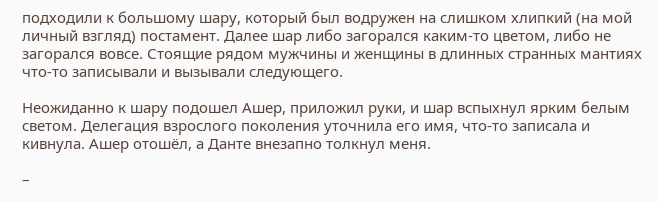подходили к большому шару, который был водружен на слишком хлипкий (на мой личный взгляд) постамент. Далее шар либо загорался каким-то цветом, либо не загорался вовсе. Стоящие рядом мужчины и женщины в длинных странных мантиях что-то записывали и вызывали следующего.

Неожиданно к шару подошел Ашер, приложил руки, и шар вспыхнул ярким белым светом. Делегация взрослого поколения уточнила его имя, что-то записала и кивнула. Ашер отошёл, а Данте внезапно толкнул меня.

–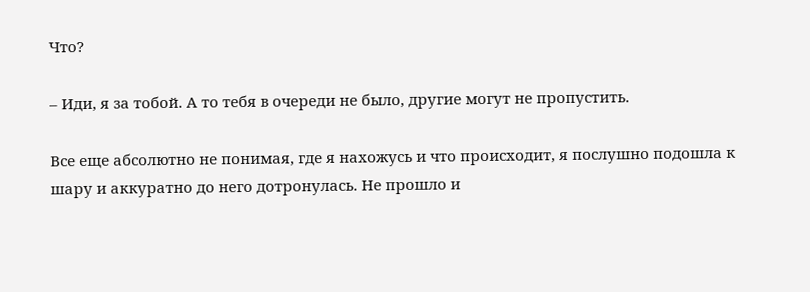Что?

– Иди, я за тобой. А то тебя в очереди не было, другие могут не пропустить.

Все еще абсолютно не понимая, где я нахожусь и что происходит, я послушно подошла к шару и аккуратно до него дотронулась. Не прошло и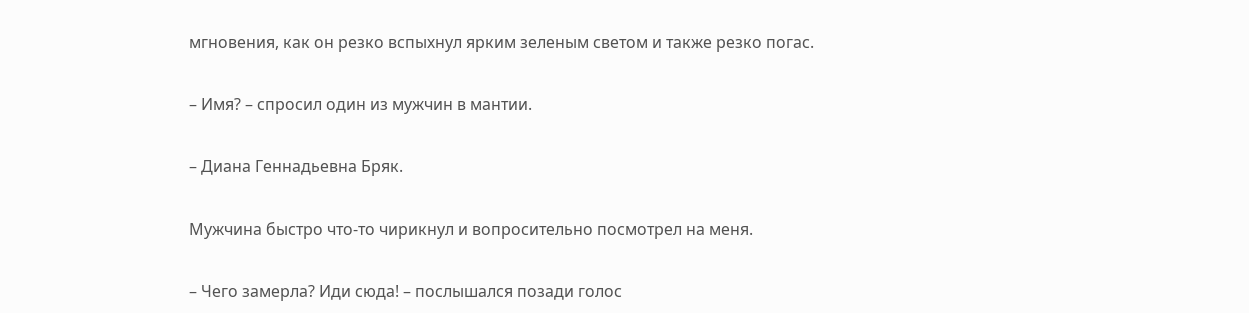мгновения, как он резко вспыхнул ярким зеленым светом и также резко погас.

– Имя? – спросил один из мужчин в мантии.

– Диана Геннадьевна Бряк.

Мужчина быстро что-то чирикнул и вопросительно посмотрел на меня.

– Чего замерла? Иди сюда! – послышался позади голос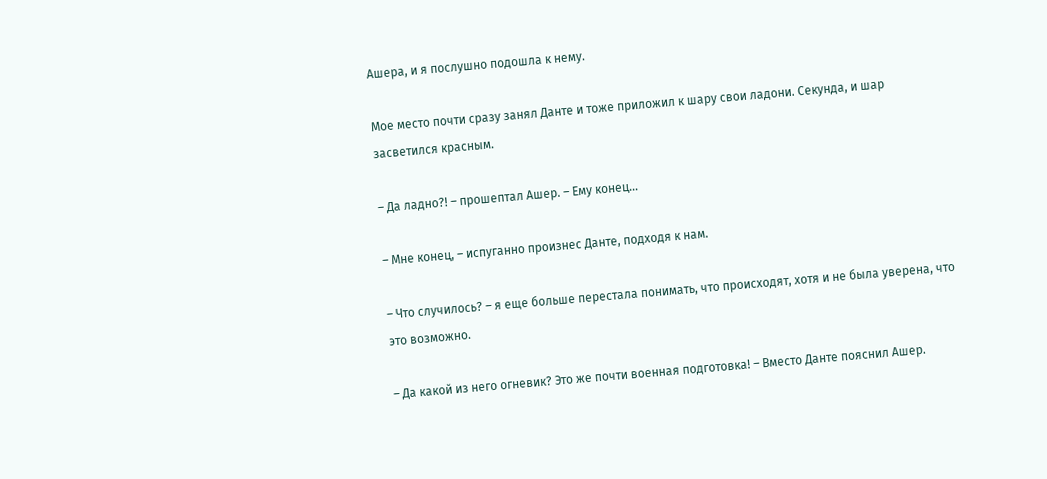Ашера, и я послушно подошла к нему.

Мое место почти сразу занял Данте и тоже приложил к шару свои ладони. Секунда, и шар засветился красным.

– Да ладно?! – прошептал Ашер. – Ему конец…

– Мне конец, – испуганно произнес Данте, подходя к нам.

– Что случилось? – я еще больше перестала понимать, что происходят, хотя и не была уверена, что это возможно.

– Да какой из него огневик? Это же почти военная подготовка! – Вместо Данте пояснил Ашер.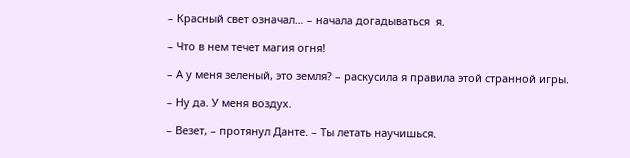– Красный свет означал… – начала догадываться  я.

– Что в нем течет магия огня!

– А у меня зеленый, это земля? – раскусила я правила этой странной игры.

– Ну да. У меня воздух.

– Везет, – протянул Данте. – Ты летать научишься.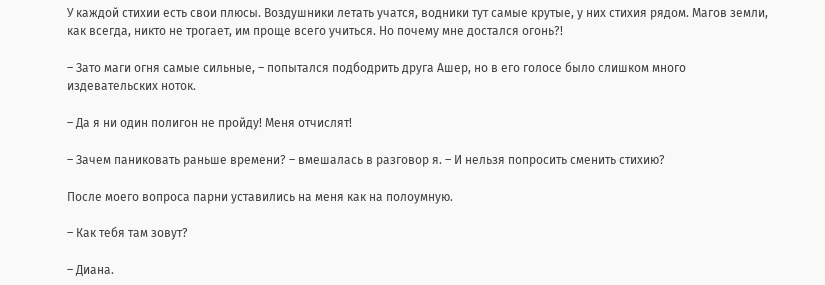У каждой стихии есть свои плюсы. Воздушники летать учатся, водники тут самые крутые, у них стихия рядом. Магов земли, как всегда, никто не трогает, им проще всего учиться. Но почему мне достался огонь?!

– Зато маги огня самые сильные, – попытался подбодрить друга Ашер, но в его голосе было слишком много издевательских ноток.

– Да я ни один полигон не пройду! Меня отчислят!

– Зачем паниковать раньше времени? – вмешалась в разговор я. – И нельзя попросить сменить стихию?

После моего вопроса парни уставились на меня как на полоумную.

– Как тебя там зовут?

– Диана.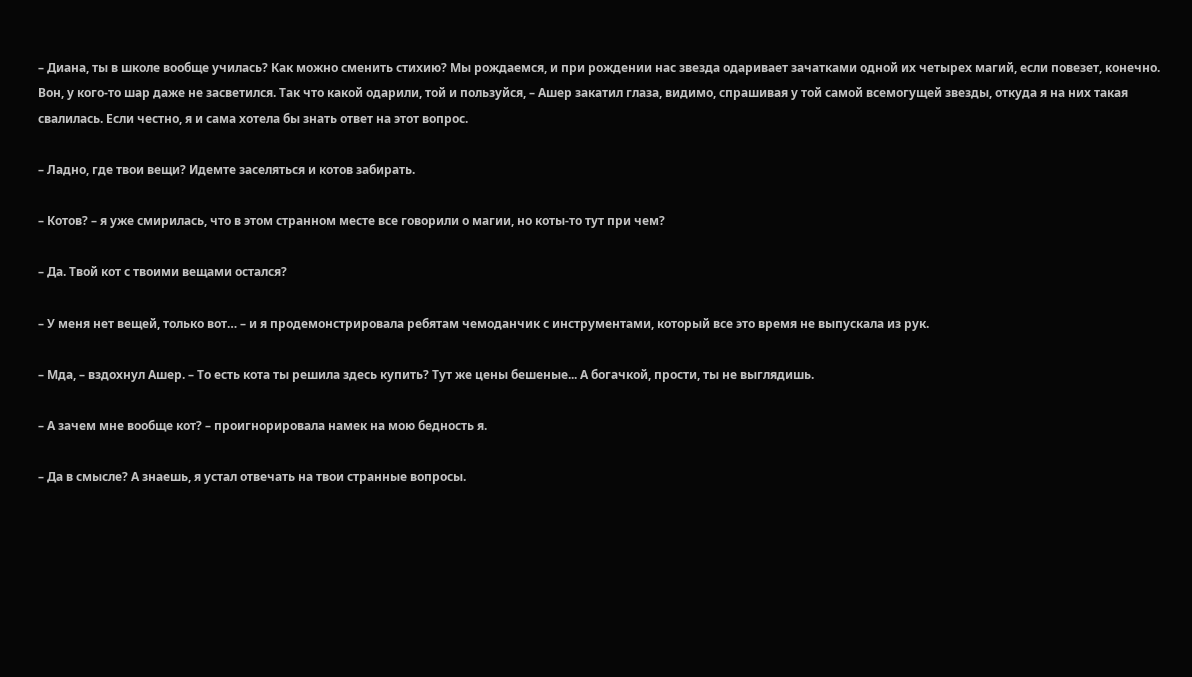– Диана, ты в школе вообще училась? Как можно сменить стихию? Мы рождаемся, и при рождении нас звезда одаривает зачатками одной их четырех магий, если повезет, конечно. Вон, у кого-то шар даже не засветился. Так что какой одарили, той и пользуйся, – Ашер закатил глаза, видимо, спрашивая у той самой всемогущей звезды, откуда я на них такая свалилась. Если честно, я и сама хотела бы знать ответ на этот вопрос.

– Ладно, где твои вещи? Идемте заселяться и котов забирать.

– Котов? – я уже смирилась, что в этом странном месте все говорили о магии, но коты-то тут при чем?

– Да. Твой кот с твоими вещами остался?

– У меня нет вещей, только вот… – и я продемонстрировала ребятам чемоданчик с инструментами, который все это время не выпускала из рук.

– Мда, – вздохнул Ашер. – То есть кота ты решила здесь купить? Тут же цены бешеные... А богачкой, прости, ты не выглядишь.

– А зачем мне вообще кот? – проигнорировала намек на мою бедность я.

– Да в смысле? А знаешь, я устал отвечать на твои странные вопросы.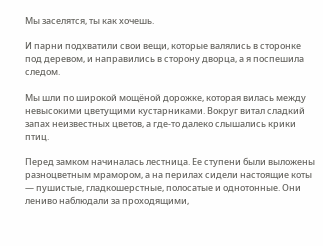Мы заселятся, ты как хочешь.

И парни подхватили свои вещи, которые валялись в сторонке под деревом, и направились в сторону дворца, а я поспешила следом.

Мы шли по широкой мощёной дорожке, которая вилась между невысокими цветущими кустарниками. Вокруг витал сладкий запах неизвестных цветов, а где-то далеко слышались крики птиц.

Перед замком начиналась лестница. Ее ступени были выложены разноцветным мрамором, а на перилах сидели настоящие коты — пушистые, гладкошерстные, полосатые и однотонные. Они лениво наблюдали за проходящими,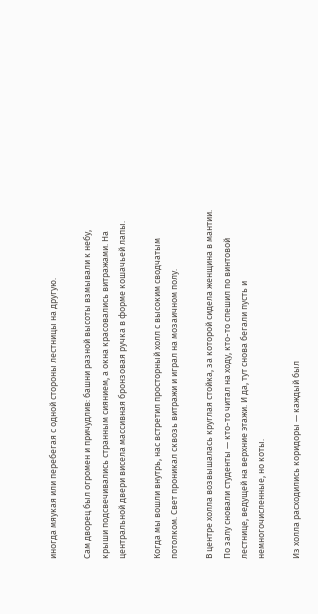иногда мяукая или перебегая с одной стороны лестницы на другую.

Сам дворец был огромен и причудлив: башни разной высоты взмывали к небу, крыши подсвечивались странным сиянием, а окна красовались витражами. На центральной двери висела массивная бронзовая ручка в форме кошачьей лапы.

Когда мы вошли внутрь, нас встретил просторный холл с высоким сводчатым потолком. Свет проникал сквозь витражи и играл на мозаичном полу.

В центре холла возвышалась круглая стойка, за которой сидела женщина в мантии. По залу сновали студенты — кто-то читал на ходу, кто-то спешил по винтовой лестнице, ведущей на верхние этажи. И да, тут снова бегали пусть и немногочисленные, но коты.

Из холла расходились коридоры — каждый был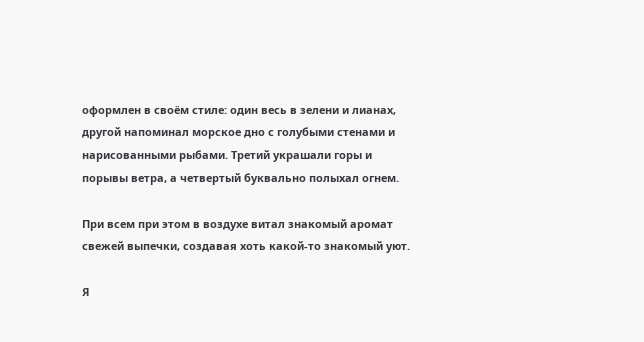оформлен в своём стиле: один весь в зелени и лианах, другой напоминал морское дно с голубыми стенами и нарисованными рыбами. Третий украшали горы и порывы ветра, а четвертый буквально полыхал огнем.

При всем при этом в воздухе витал знакомый аромат свежей выпечки, создавая хоть какой-то знакомый уют.

Я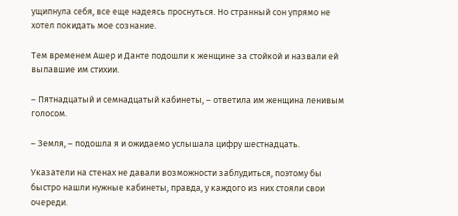ущипнула себя, все еще надеясь проснуться. Но странный сон упрямо не хотел покидать мое сознание.

Тем временем Ашер и Данте подошли к женщине за стойкой и назвали ей выпавшие им стихии.

– Пятнадцатый и семнадцатый кабинеты, – ответила им женщина ленивым голосом.

– Земля, – подошла я и ожидаемо услышала цифру шестнадцать.

Указатели на стенах не давали возможности заблудиться, поэтому бы быстро нашли нужные кабинеты, правда, у каждого из них стояли свои очереди.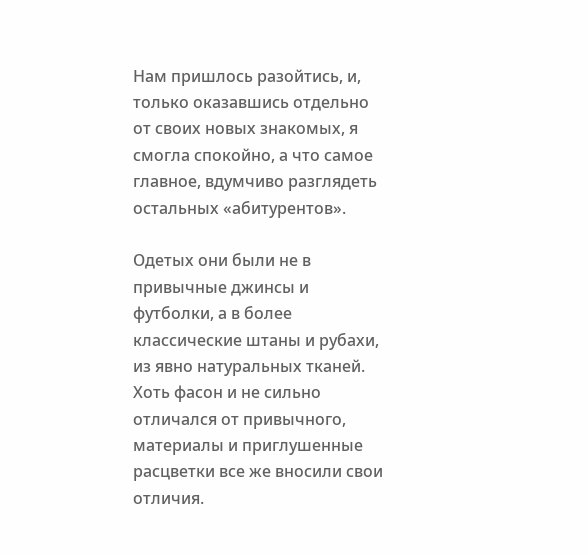Нам пришлось разойтись, и, только оказавшись отдельно от своих новых знакомых, я смогла спокойно, а что самое главное, вдумчиво разглядеть остальных «абитурентов».

Одетых они были не в привычные джинсы и футболки, а в более классические штаны и рубахи, из явно натуральных тканей. Хоть фасон и не сильно отличался от привычного, материалы и приглушенные расцветки все же вносили свои отличия.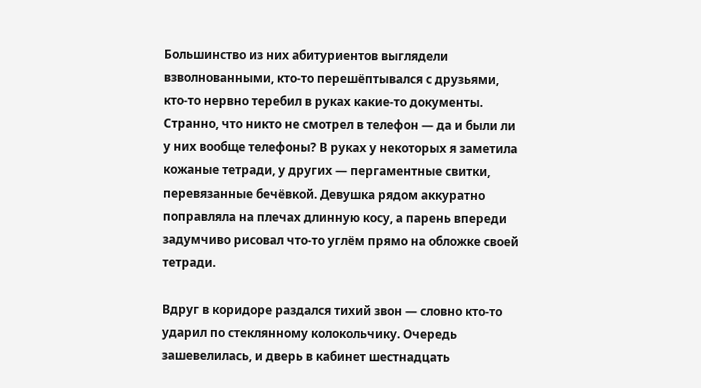Большинство из них абитуриентов выглядели взволнованными, кто-то перешёптывался с друзьями, кто-то нервно теребил в руках какие-то документы. Странно, что никто не смотрел в телефон — да и были ли у них вообще телефоны? В руках у некоторых я заметила кожаные тетради, у других — пергаментные свитки, перевязанные бечёвкой. Девушка рядом аккуратно поправляла на плечах длинную косу, а парень впереди задумчиво рисовал что-то углём прямо на обложке своей тетради.

Вдруг в коридоре раздался тихий звон — словно кто-то ударил по стеклянному колокольчику. Очередь зашевелилась, и дверь в кабинет шестнадцать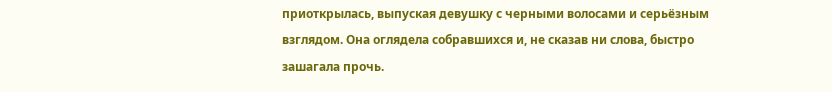приоткрылась, выпуская девушку с черными волосами и серьёзным взглядом. Она оглядела собравшихся и, не сказав ни слова, быстро зашагала прочь.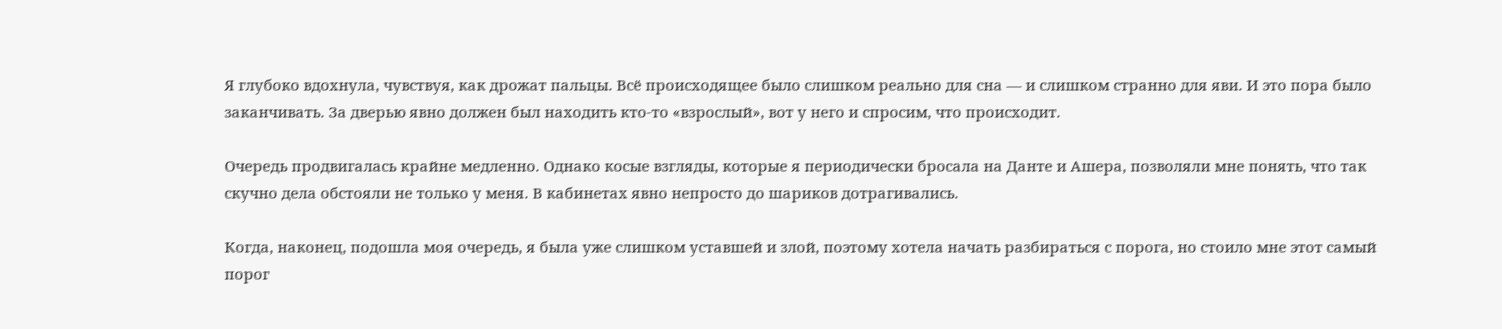Я глубоко вдохнула, чувствуя, как дрожат пальцы. Всё происходящее было слишком реально для сна — и слишком странно для яви. И это пора было заканчивать. За дверью явно должен был находить кто-то «взрослый», вот у него и спросим, что происходит.

Очередь продвигалась крайне медленно. Однако косые взгляды, которые я периодически бросала на Данте и Ашера, позволяли мне понять, что так скучно дела обстояли не только у меня. В кабинетах явно непросто до шариков дотрагивались.

Когда, наконец, подошла моя очередь, я была уже слишком уставшей и злой, поэтому хотела начать разбираться с порога, но стоило мне этот самый порог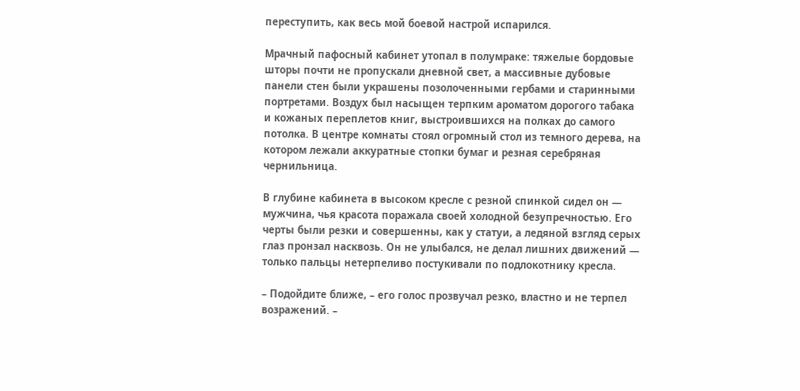переступить, как весь мой боевой настрой испарился.

Мрачный пафосный кабинет утопал в полумраке: тяжелые бордовые шторы почти не пропускали дневной свет, а массивные дубовые панели стен были украшены позолоченными гербами и старинными портретами. Воздух был насыщен терпким ароматом дорогого табака и кожаных переплетов книг, выстроившихся на полках до самого потолка. В центре комнаты стоял огромный стол из темного дерева, на котором лежали аккуратные стопки бумаг и резная серебряная чернильница.

В глубине кабинета в высоком кресле с резной спинкой сидел он — мужчина, чья красота поражала своей холодной безупречностью. Его черты были резки и совершенны, как у статуи, а ледяной взгляд серых глаз пронзал насквозь. Он не улыбался, не делал лишних движений — только пальцы нетерпеливо постукивали по подлокотнику кресла.

– Подойдите ближе, – его голос прозвучал резко, властно и не терпел возражений. –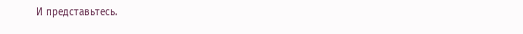И представьтесь.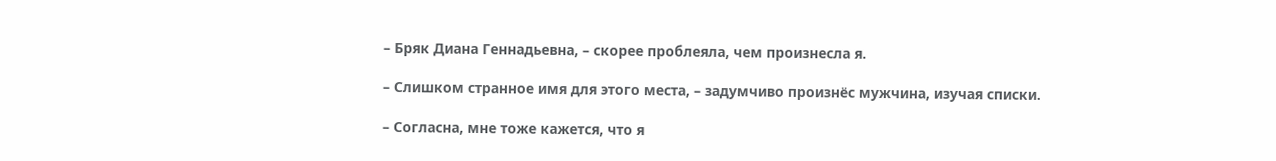– Бряк Диана Геннадьевна, – скорее проблеяла, чем произнесла я.

– Слишком странное имя для этого места, – задумчиво произнёс мужчина, изучая списки.

– Согласна, мне тоже кажется, что я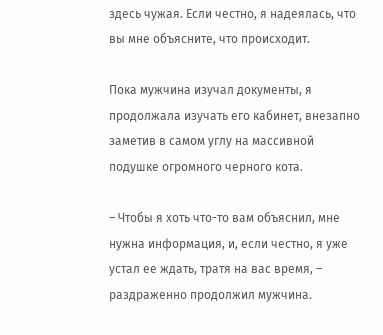здесь чужая. Если честно, я надеялась, что вы мне объясните, что происходит.

Пока мужчина изучал документы, я продолжала изучать его кабинет, внезапно заметив в самом углу на массивной подушке огромного черного кота.

– Чтобы я хоть что-то вам объяснил, мне нужна информация, и, если честно, я уже устал ее ждать, тратя на вас время, – раздраженно продолжил мужчина.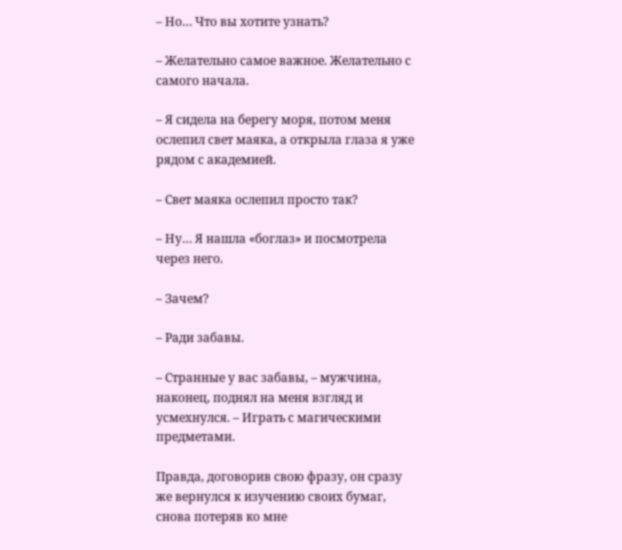– Но… Что вы хотите узнать?

– Желательно самое важное. Желательно с самого начала.

– Я сидела на берегу моря, потом меня ослепил свет маяка, а открыла глаза я уже рядом с академией.

– Свет маяка ослепил просто так?

– Ну… Я нашла «боглаз» и посмотрела через него.

– Зачем?

– Ради забавы.

– Странные у вас забавы, – мужчина, наконец, поднял на меня взгляд и усмехнулся. – Играть с магическими предметами.

Правда, договорив свою фразу, он сразу же вернулся к изучению своих бумаг, снова потеряв ко мне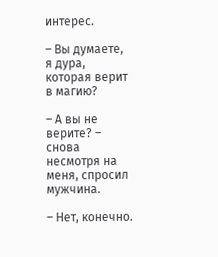интерес.

– Вы думаете, я дура, которая верит в магию?

– А вы не верите? – снова несмотря на меня, спросил мужчина.

– Нет, конечно.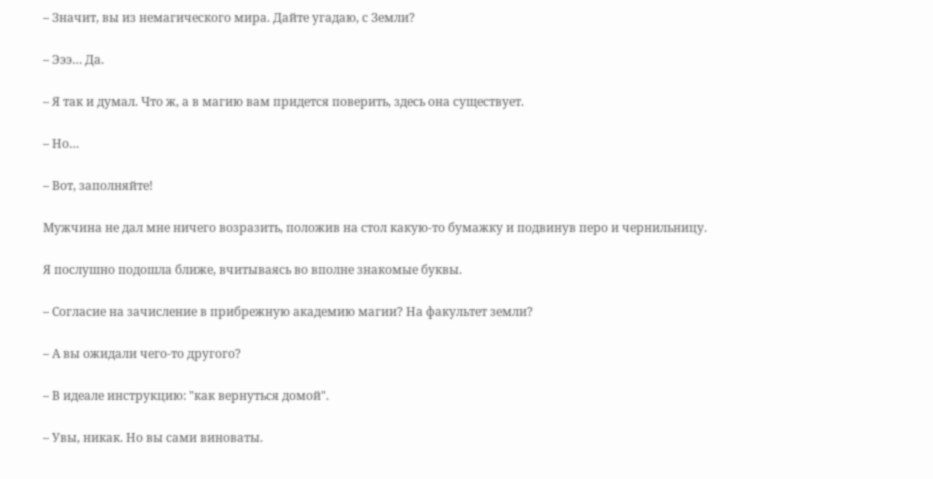– Значит, вы из немагического мира. Дайте угадаю, с Земли?

– Эээ… Да.

– Я так и думал. Что ж, а в магию вам придется поверить, здесь она существует.

– Но…

– Вот, заполняйте!

Мужчина не дал мне ничего возразить, положив на стол какую-то бумажку и подвинув перо и чернильницу.

Я послушно подошла ближе, вчитываясь во вполне знакомые буквы.

– Согласие на зачисление в прибрежную академию магии? На факультет земли?

– А вы ожидали чего-то другого?

– В идеале инструкцию: "как вернуться домой".

– Увы, никак. Но вы сами виноваты.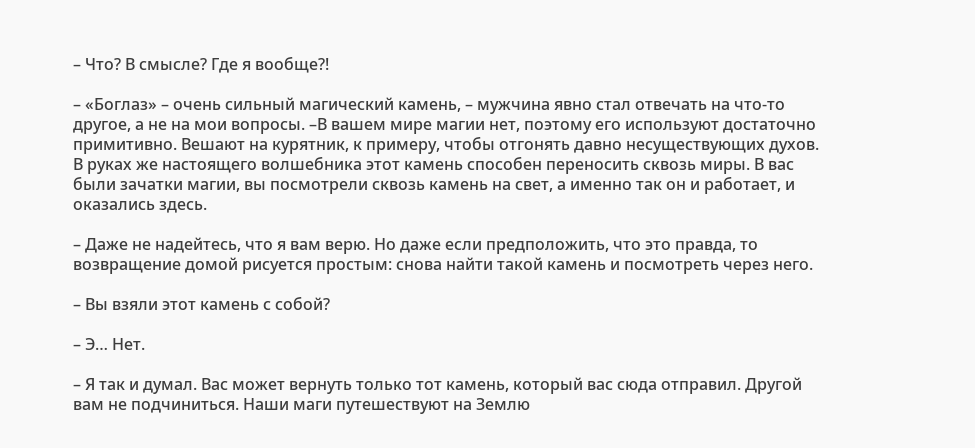– Что? В смысле? Где я вообще?!

– «Боглаз» – очень сильный магический камень, – мужчина явно стал отвечать на что-то другое, а не на мои вопросы. –В вашем мире магии нет, поэтому его используют достаточно примитивно. Вешают на курятник, к примеру, чтобы отгонять давно несуществующих духов. В руках же настоящего волшебника этот камень способен переносить сквозь миры. В вас были зачатки магии, вы посмотрели сквозь камень на свет, а именно так он и работает, и оказались здесь.

– Даже не надейтесь, что я вам верю. Но даже если предположить, что это правда, то возвращение домой рисуется простым: снова найти такой камень и посмотреть через него.

– Вы взяли этот камень с собой?

– Э… Нет.

– Я так и думал. Вас может вернуть только тот камень, который вас сюда отправил. Другой вам не подчиниться. Наши маги путешествуют на Землю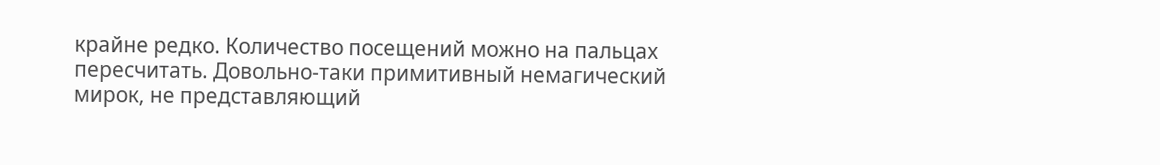крайне редко. Количество посещений можно на пальцах пересчитать. Довольно-таки примитивный немагический мирок, не представляющий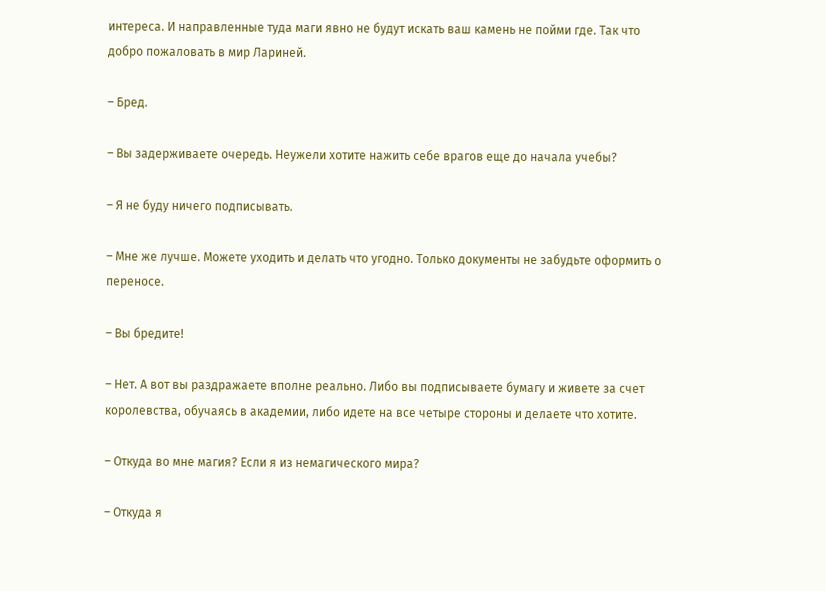интереса. И направленные туда маги явно не будут искать ваш камень не пойми где. Так что добро пожаловать в мир Лариней.

– Бред.

– Вы задерживаете очередь. Неужели хотите нажить себе врагов еще до начала учебы?

– Я не буду ничего подписывать.

– Мне же лучше. Можете уходить и делать что угодно. Только документы не забудьте оформить о переносе.

– Вы бредите!

– Нет. А вот вы раздражаете вполне реально. Либо вы подписываете бумагу и живете за счет королевства, обучаясь в академии, либо идете на все четыре стороны и делаете что хотите.

– Откуда во мне магия? Если я из немагического мира?

– Откуда я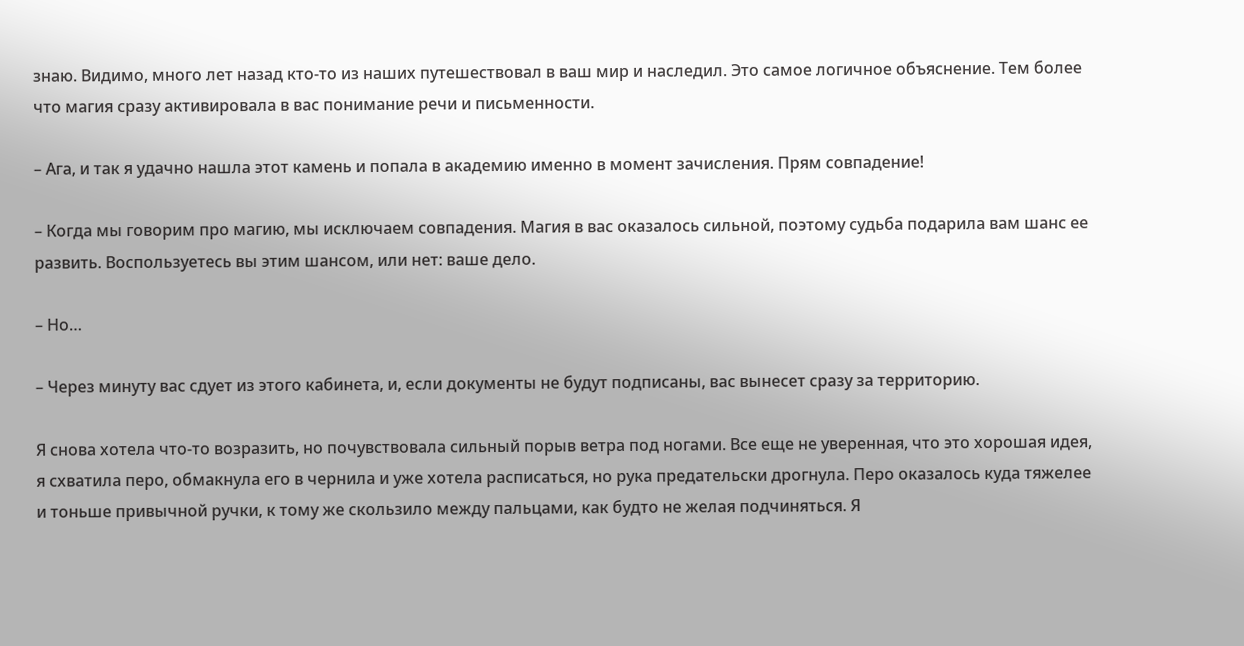знаю. Видимо, много лет назад кто-то из наших путешествовал в ваш мир и наследил. Это самое логичное объяснение. Тем более что магия сразу активировала в вас понимание речи и письменности.

– Ага, и так я удачно нашла этот камень и попала в академию именно в момент зачисления. Прям совпадение!

– Когда мы говорим про магию, мы исключаем совпадения. Магия в вас оказалось сильной, поэтому судьба подарила вам шанс ее развить. Воспользуетесь вы этим шансом, или нет: ваше дело.

– Но…

– Через минуту вас сдует из этого кабинета, и, если документы не будут подписаны, вас вынесет сразу за территорию.

Я снова хотела что-то возразить, но почувствовала сильный порыв ветра под ногами. Все еще не уверенная, что это хорошая идея, я схватила перо, обмакнула его в чернила и уже хотела расписаться, но рука предательски дрогнула. Перо оказалось куда тяжелее и тоньше привычной ручки, к тому же скользило между пальцами, как будто не желая подчиняться. Я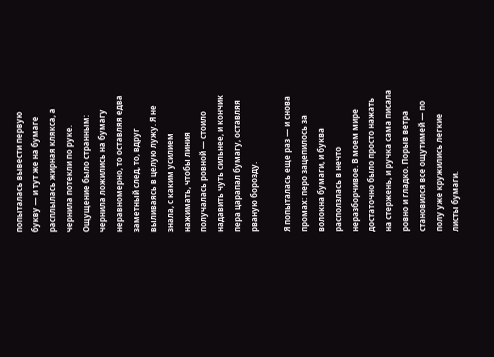попыталась вывести первую букву — и тут же на бумаге расплылась жирная клякса, а чернила потекли по руке. Ощущение было странным: чернила ложились на бумагу неравномерно, то оставляя едва заметный след, то, вдруг выливаясь в целую лужу. Я не знала, с каким усилием нажимать, чтобы линия получалась ровной — стоило надавить чуть сильнее, и кончик пера царапал бумагу, оставляя рваную борозду.

Я попыталась еще раз — и снова промах: перо зацепилось за волокна бумаги, и буква расползлась в нечто неразборчивое. В моем мире достаточно было просто нажать на стержень, и ручка сама писала ровно и гладко. Порыв ветра становился все ощутимей — по полу уже кружились легкие листы бумаги.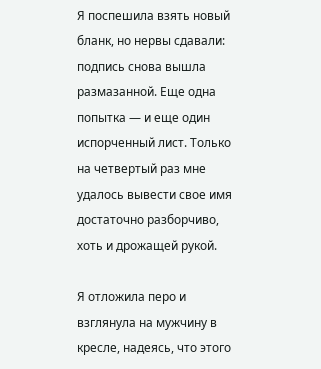Я поспешила взять новый бланк, но нервы сдавали: подпись снова вышла размазанной. Еще одна попытка — и еще один испорченный лист. Только на четвертый раз мне удалось вывести свое имя достаточно разборчиво, хоть и дрожащей рукой.

Я отложила перо и взглянула на мужчину в кресле, надеясь, что этого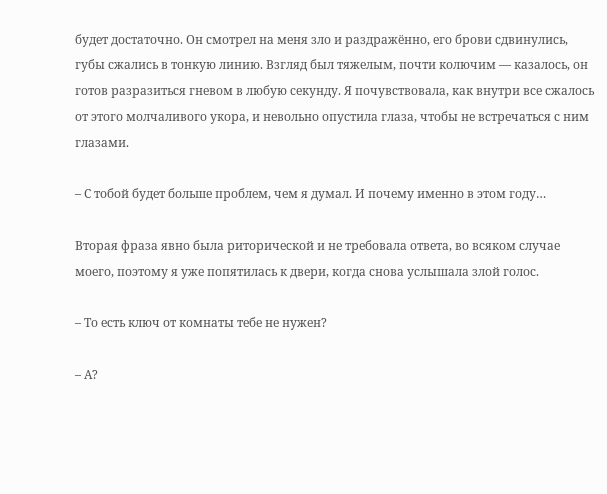будет достаточно. Он смотрел на меня зло и раздражённо, его брови сдвинулись, губы сжались в тонкую линию. Взгляд был тяжелым, почти колючим — казалось, он готов разразиться гневом в любую секунду. Я почувствовала, как внутри все сжалось от этого молчаливого укора, и невольно опустила глаза, чтобы не встречаться с ним глазами.

– С тобой будет больше проблем, чем я думал. И почему именно в этом году…

Вторая фраза явно была риторической и не требовала ответа, во всяком случае моего, поэтому я уже попятилась к двери, когда снова услышала злой голос.

– То есть ключ от комнаты тебе не нужен?

– А?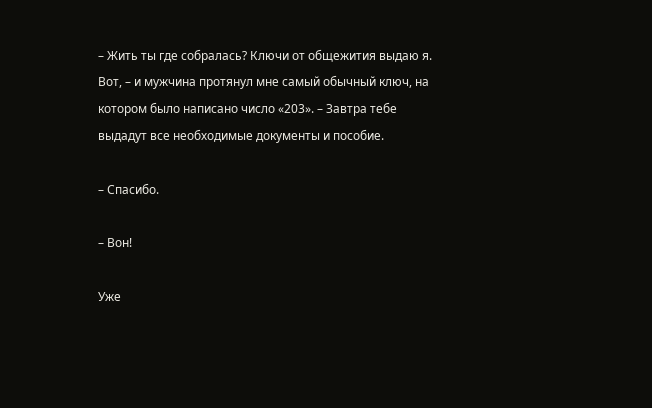– Жить ты где собралась? Ключи от общежития выдаю я. Вот, – и мужчина протянул мне самый обычный ключ, на котором было написано число «203». – Завтра тебе выдадут все необходимые документы и пособие.

– Спасибо.

– Вон!

Уже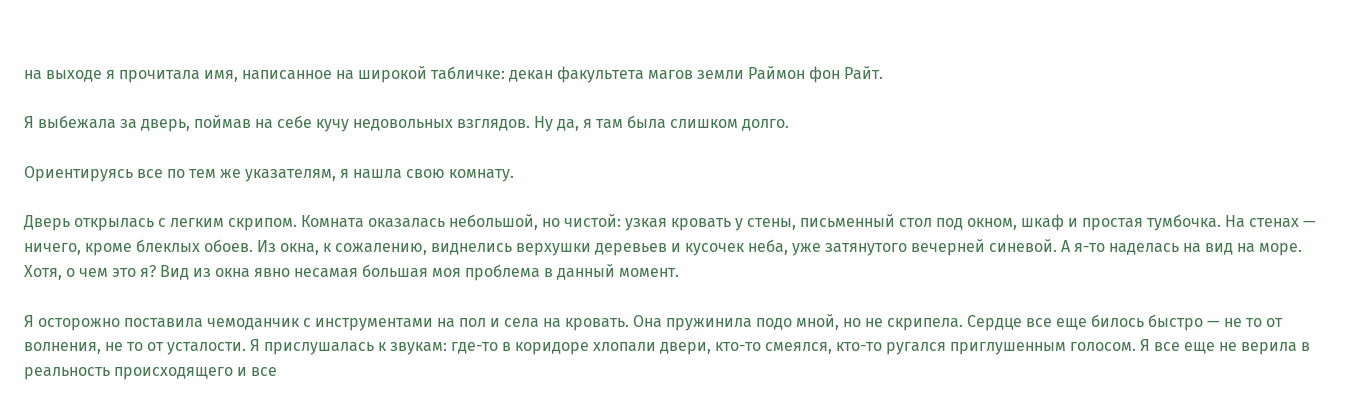на выходе я прочитала имя, написанное на широкой табличке: декан факультета магов земли Раймон фон Райт.

Я выбежала за дверь, поймав на себе кучу недовольных взглядов. Ну да, я там была слишком долго.

Ориентируясь все по тем же указателям, я нашла свою комнату.

Дверь открылась с легким скрипом. Комната оказалась небольшой, но чистой: узкая кровать у стены, письменный стол под окном, шкаф и простая тумбочка. На стенах — ничего, кроме блеклых обоев. Из окна, к сожалению, виднелись верхушки деревьев и кусочек неба, уже затянутого вечерней синевой. А я-то наделась на вид на море. Хотя, о чем это я? Вид из окна явно несамая большая моя проблема в данный момент.

Я осторожно поставила чемоданчик с инструментами на пол и села на кровать. Она пружинила подо мной, но не скрипела. Сердце все еще билось быстро — не то от волнения, не то от усталости. Я прислушалась к звукам: где-то в коридоре хлопали двери, кто-то смеялся, кто-то ругался приглушенным голосом. Я все еще не верила в реальность происходящего и все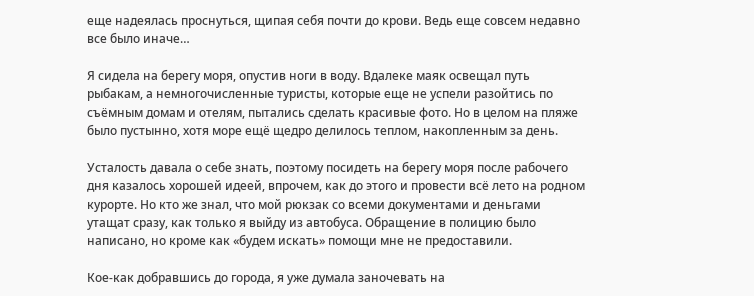еще надеялась проснуться, щипая себя почти до крови. Ведь еще совсем недавно все было иначе…

Я сидела на берегу моря, опустив ноги в воду. Вдалеке маяк освещал путь рыбакам, а немногочисленные туристы, которые еще не успели разойтись по съёмным домам и отелям, пытались сделать красивые фото. Но в целом на пляже было пустынно, хотя море ещё щедро делилось теплом, накопленным за день.

Усталость давала о себе знать, поэтому посидеть на берегу моря после рабочего дня казалось хорошей идеей, впрочем, как до этого и провести всё лето на родном курорте. Но кто же знал, что мой рюкзак со всеми документами и деньгами утащат сразу, как только я выйду из автобуса. Обращение в полицию было написано, но кроме как «будем искать» помощи мне не предоставили.

Кое-как добравшись до города, я уже думала заночевать на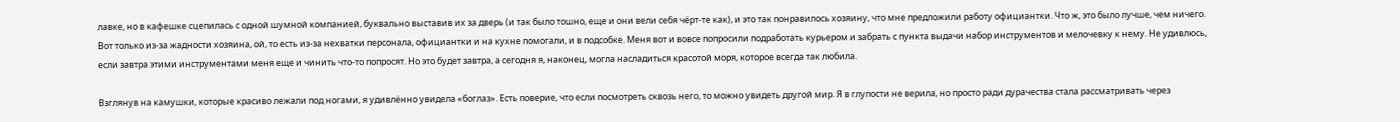лавке, но в кафешке сцепилась с одной шумной компанией, буквально выставив их за дверь (и так было тошно, еще и они вели себя чёрт-те как), и это так понравилось хозяину, что мне предложили работу официантки. Что ж, это было лучше, чем ничего. Вот только из-за жадности хозяина, ой, то есть из-за нехватки персонала, официантки и на кухне помогали, и в подсобке. Меня вот и вовсе попросили подработать курьером и забрать с пункта выдачи набор инструментов и мелочевку к нему. Не удивлюсь, если завтра этими инструментами меня еще и чинить что-то попросят. Но это будет завтра, а сегодня я, наконец, могла насладиться красотой моря, которое всегда так любила.

Взглянув на камушки, которые красиво лежали под ногами, я удивлённо увидела «боглаз». Есть поверие, что если посмотреть сквозь него, то можно увидеть другой мир. Я в глупости не верила, но просто ради дурачества стала рассматривать через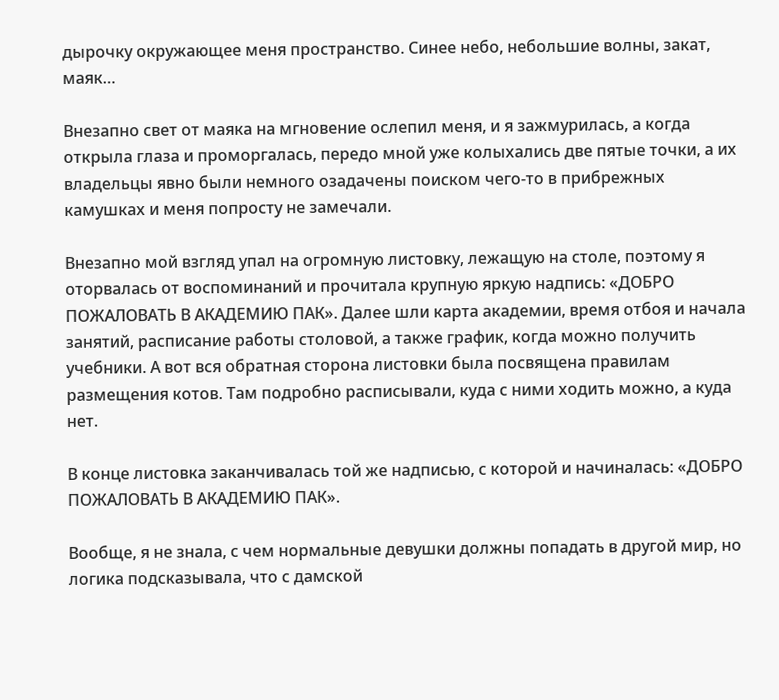дырочку окружающее меня пространство. Синее небо, небольшие волны, закат, маяк…

Внезапно свет от маяка на мгновение ослепил меня, и я зажмурилась, а когда открыла глаза и проморгалась, передо мной уже колыхались две пятые точки, а их владельцы явно были немного озадачены поиском чего-то в прибрежных камушках и меня попросту не замечали.

Внезапно мой взгляд упал на огромную листовку, лежащую на столе, поэтому я оторвалась от воспоминаний и прочитала крупную яркую надпись: «ДОБРО ПОЖАЛОВАТЬ В АКАДЕМИЮ ПАК». Далее шли карта академии, время отбоя и начала занятий, расписание работы столовой, а также график, когда можно получить учебники. А вот вся обратная сторона листовки была посвящена правилам размещения котов. Там подробно расписывали, куда с ними ходить можно, а куда нет.

В конце листовка заканчивалась той же надписью, с которой и начиналась: «ДОБРО ПОЖАЛОВАТЬ В АКАДЕМИЮ ПАК».

Вообще, я не знала, с чем нормальные девушки должны попадать в другой мир, но логика подсказывала, что с дамской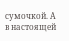сумочкой. А в настоящей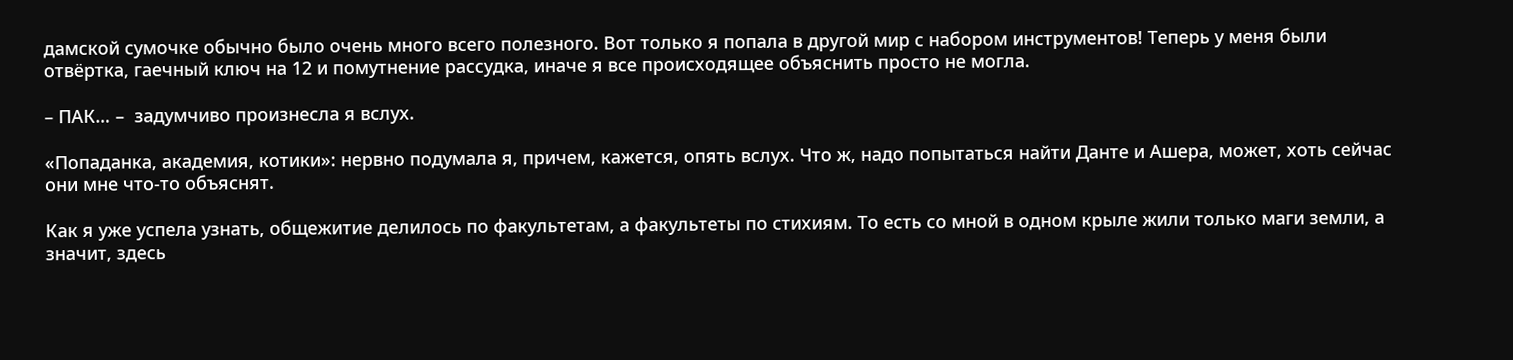дамской сумочке обычно было очень много всего полезного. Вот только я попала в другой мир с набором инструментов! Теперь у меня были отвёртка, гаечный ключ на 12 и помутнение рассудка, иначе я все происходящее объяснить просто не могла.

– ПАК… –  задумчиво произнесла я вслух.

«Попаданка, академия, котики»: нервно подумала я, причем, кажется, опять вслух. Что ж, надо попытаться найти Данте и Ашера, может, хоть сейчас они мне что-то объяснят.

Как я уже успела узнать, общежитие делилось по факультетам, а факультеты по стихиям. То есть со мной в одном крыле жили только маги земли, а значит, здесь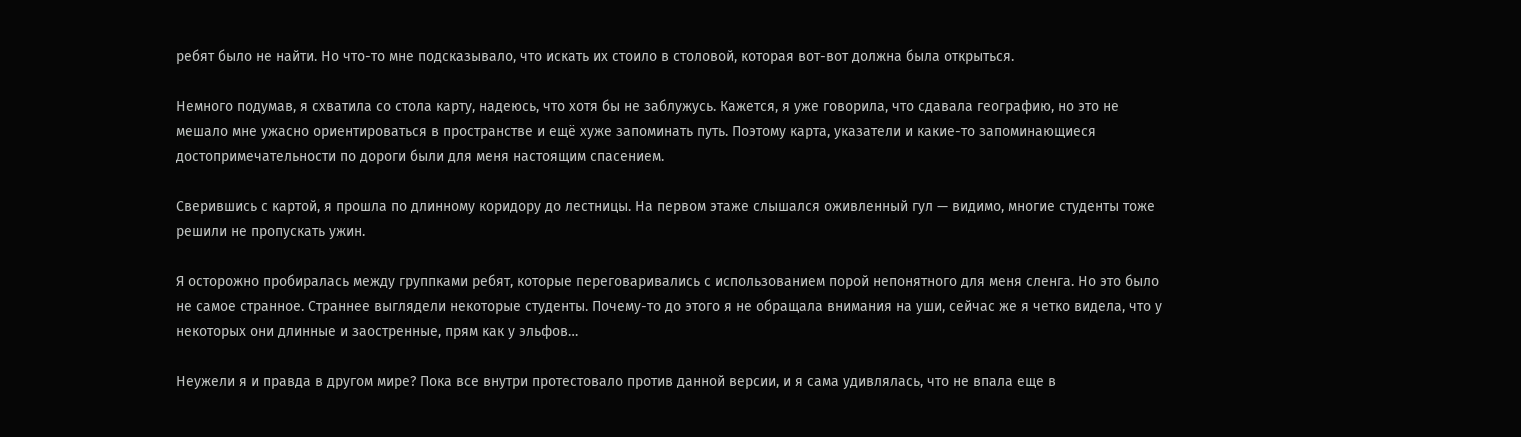ребят было не найти. Но что-то мне подсказывало, что искать их стоило в столовой, которая вот-вот должна была открыться.

Немного подумав, я схватила со стола карту, надеюсь, что хотя бы не заблужусь. Кажется, я уже говорила, что сдавала географию, но это не мешало мне ужасно ориентироваться в пространстве и ещё хуже запоминать путь. Поэтому карта, указатели и какие-то запоминающиеся достопримечательности по дороги были для меня настоящим спасением.

Сверившись с картой, я прошла по длинному коридору до лестницы. На первом этаже слышался оживленный гул — видимо, многие студенты тоже решили не пропускать ужин.

Я осторожно пробиралась между группками ребят, которые переговаривались с использованием порой непонятного для меня сленга. Но это было не самое странное. Страннее выглядели некоторые студенты. Почему-то до этого я не обращала внимания на уши, сейчас же я четко видела, что у некоторых они длинные и заостренные, прям как у эльфов…

Неужели я и правда в другом мире? Пока все внутри протестовало против данной версии, и я сама удивлялась, что не впала еще в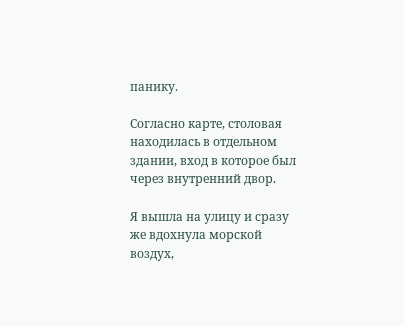панику.

Согласно карте, столовая находилась в отдельном здании, вход в которое был через внутренний двор.

Я вышла на улицу и сразу же вдохнула морской воздух,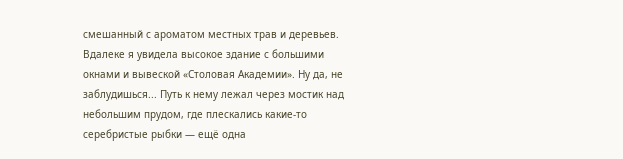смешанный с ароматом местных трав и деревьев. Вдалеке я увидела высокое здание с большими окнами и вывеской «Столовая Академии». Ну да, не заблудишься... Путь к нему лежал через мостик над небольшим прудом, где плескались какие-то серебристые рыбки — ещё одна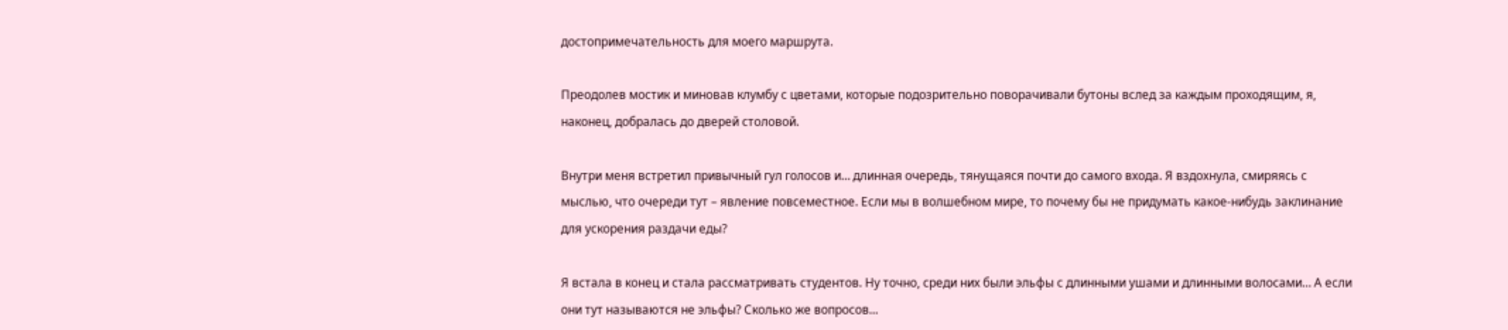достопримечательность для моего маршрута.

Преодолев мостик и миновав клумбу с цветами, которые подозрительно поворачивали бутоны вслед за каждым проходящим, я, наконец, добралась до дверей столовой.

Внутри меня встретил привычный гул голосов и… длинная очередь, тянущаяся почти до самого входа. Я вздохнула, смиряясь с мыслью, что очереди тут – явление повсеместное. Если мы в волшебном мире, то почему бы не придумать какое-нибудь заклинание для ускорения раздачи еды?

Я встала в конец и стала рассматривать студентов. Ну точно, среди них были эльфы с длинными ушами и длинными волосами… А если они тут называются не эльфы? Сколько же вопросов...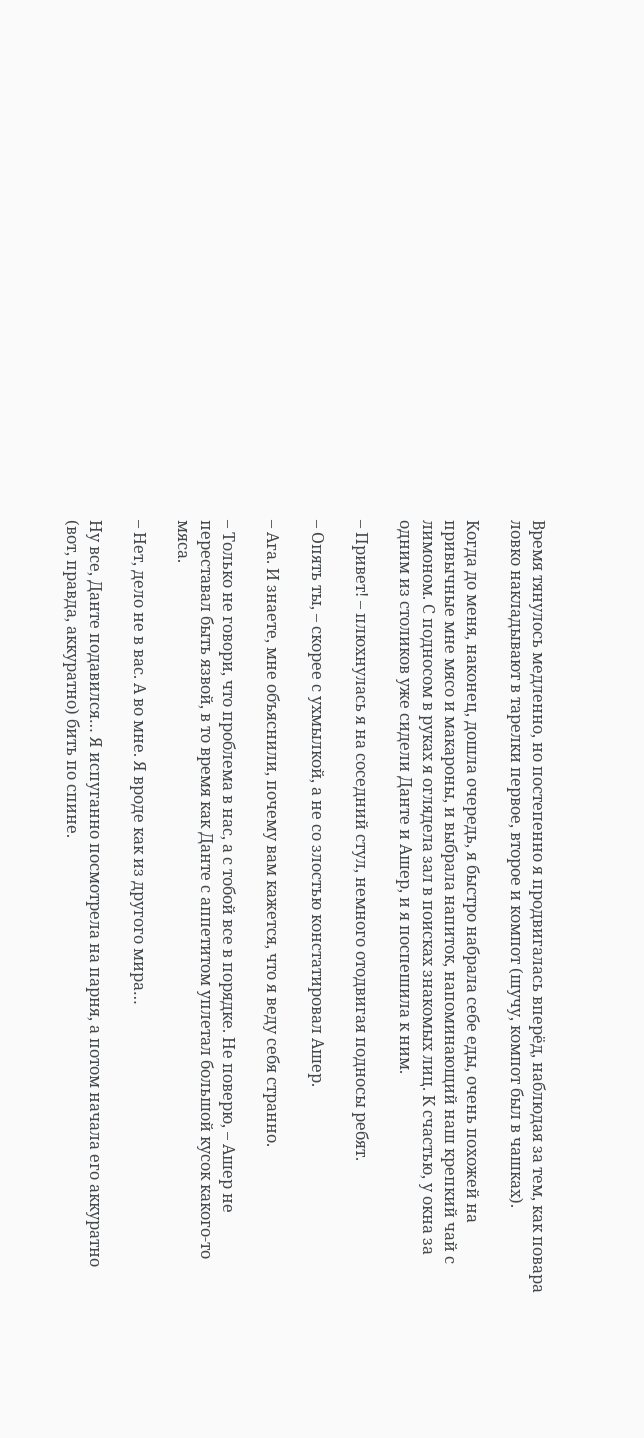Время тянулось медленно, но постепенно я продвигалась вперёд, наблюдая за тем, как повара ловко накладывают в тарелки первое, второе и компот (шучу, компот был в чашках).

Когда до меня, наконец, дошла очередь, я быстро набрала себе еды, очень похожей на привычные мне мясо и макароны, и выбрала напиток, напоминающий наш крепкий чай с лимоном. С подносом в руках я оглядела зал в поисках знакомых лиц. К счастью, у окна за одним из столиков уже сидели Данте и Ашер, и я поспешила к ним.

– Привет! – плюхнулась я на соседний стул, немного отодвигая подносы ребят.

– Опять ты, – скорее с ухмылкой, а не со злостью констатировал Ашер.

– Ага. И знаете, мне объяснили, почему вам кажется, что я веду себя странно.

– Только не говори, что проблема в нас, а с тобой все в порядке. Не поверю, – Ашер не переставал быть язвой, в то время как Данте с аппетитом уплетал большой кусок какого-то мяса.

– Нет, дело не в вас. А во мне. Я вроде как из другого мира…

Ну все, Данте подавился… Я испуганно посмотрела на парня, а потом начала его аккуратно (вот, правда, аккуратно) бить по спине.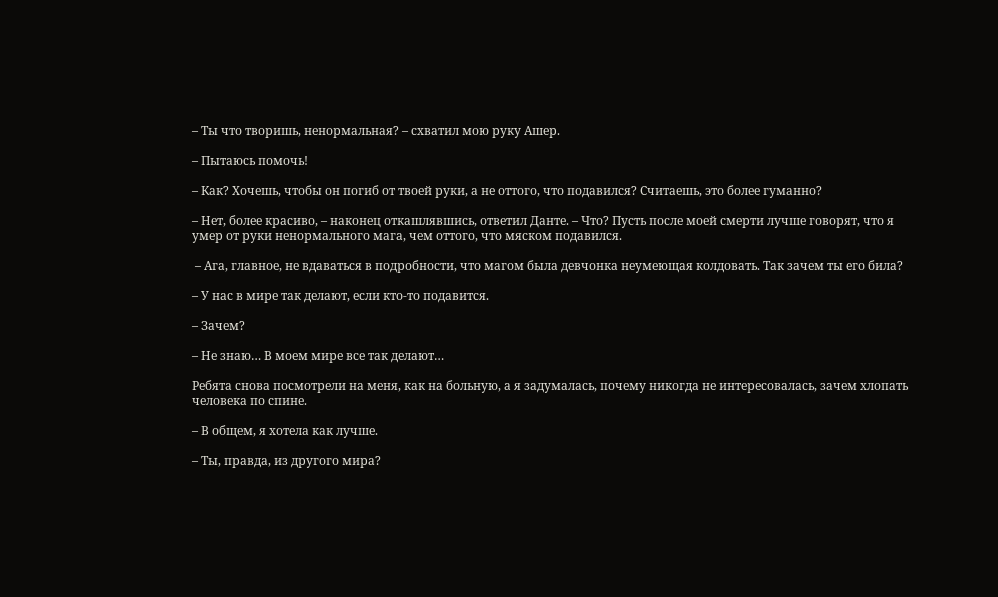– Ты что творишь, ненормальная? – схватил мою руку Ашер.

– Пытаюсь помочь!

– Как? Хочешь, чтобы он погиб от твоей руки, а не оттого, что подавился? Считаешь, это более гуманно?

– Нет, более красиво, – наконец откашлявшись, ответил Данте. – Что? Пусть после моей смерти лучше говорят, что я умер от руки ненормального мага, чем оттого, что мяском подавился.

 – Ага, главное, не вдаваться в подробности, что магом была девчонка неумеющая колдовать. Так зачем ты его била?

– У нас в мире так делают, если кто-то подавится.

– Зачем?

– Не знаю… В моем мире все так делают…

Ребята снова посмотрели на меня, как на больную, а я задумалась, почему никогда не интересовалась, зачем хлопать человека по спине.

– В общем, я хотела как лучше.

– Ты, правда, из другого мира?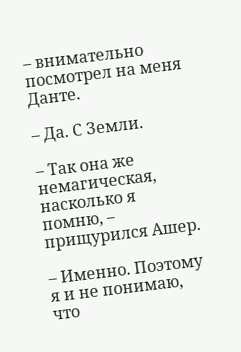– внимательно посмотрел на меня Данте.

– Да. С Земли.

– Так она же немагическая, насколько я помню, – прищурился Ашер.

– Именно. Поэтому я и не понимаю, что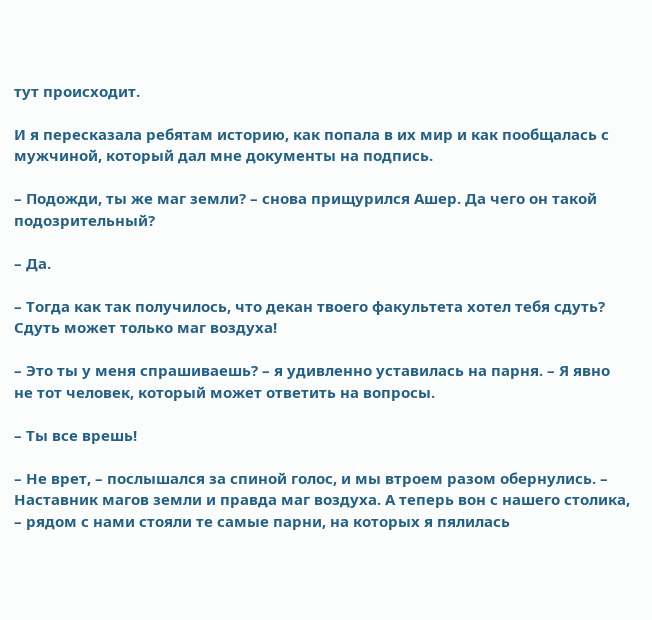тут происходит.

И я пересказала ребятам историю, как попала в их мир и как пообщалась с мужчиной, который дал мне документы на подпись.

– Подожди, ты же маг земли? – снова прищурился Ашер. Да чего он такой подозрительный?

– Да.

– Тогда как так получилось, что декан твоего факультета хотел тебя сдуть? Сдуть может только маг воздуха!

– Это ты у меня спрашиваешь? – я удивленно уставилась на парня. – Я явно не тот человек, который может ответить на вопросы.

– Ты все врешь!

– Не врет, – послышался за спиной голос, и мы втроем разом обернулись. – Наставник магов земли и правда маг воздуха. А теперь вон с нашего столика, – рядом с нами стояли те самые парни, на которых я пялилась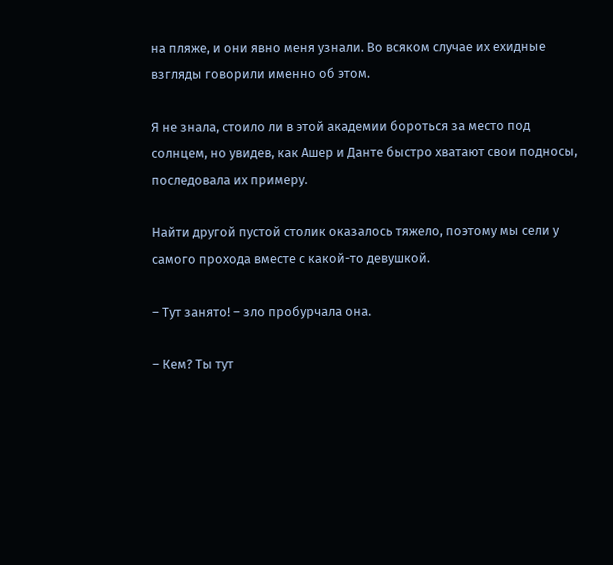на пляже, и они явно меня узнали. Во всяком случае их ехидные взгляды говорили именно об этом.

Я не знала, стоило ли в этой академии бороться за место под солнцем, но увидев, как Ашер и Данте быстро хватают свои подносы, последовала их примеру.

Найти другой пустой столик оказалось тяжело, поэтому мы сели у самого прохода вместе с какой-то девушкой.

– Тут занято! – зло пробурчала она.

– Кем? Ты тут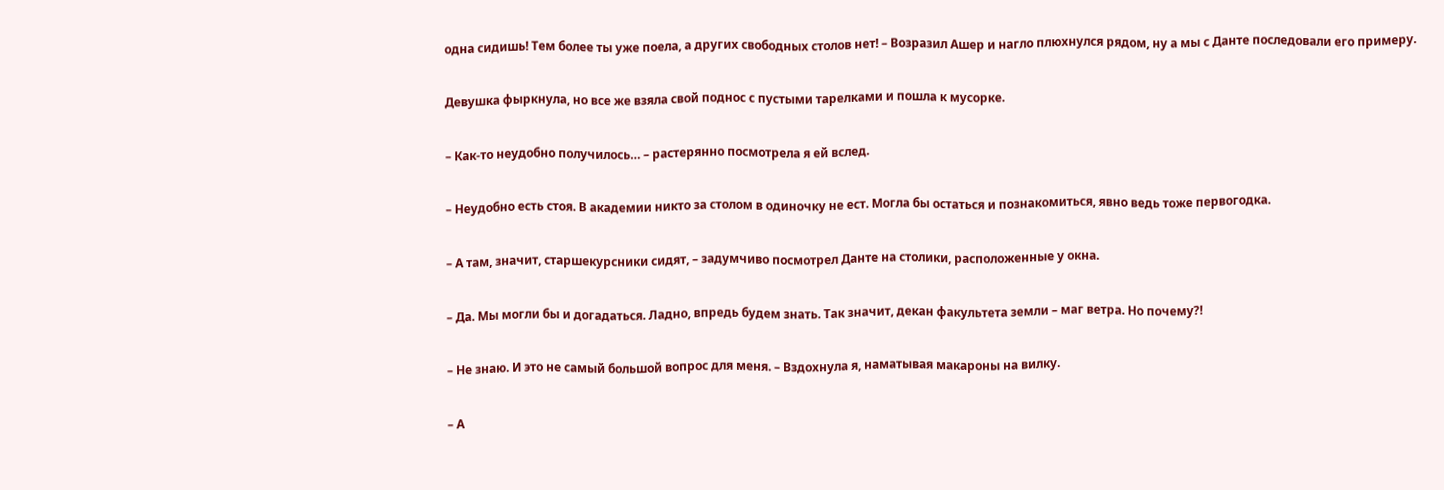одна сидишь! Тем более ты уже поела, а других свободных столов нет! – Возразил Ашер и нагло плюхнулся рядом, ну а мы с Данте последовали его примеру.

Девушка фыркнула, но все же взяла свой поднос с пустыми тарелками и пошла к мусорке.

– Как-то неудобно получилось… – растерянно посмотрела я ей вслед.

– Неудобно есть стоя. В академии никто за столом в одиночку не ест. Могла бы остаться и познакомиться, явно ведь тоже первогодка.

– А там, значит, старшекурсники сидят, – задумчиво посмотрел Данте на столики, расположенные у окна.

– Да. Мы могли бы и догадаться. Ладно, впредь будем знать. Так значит, декан факультета земли – маг ветра. Но почему?!

– Не знаю. И это не самый большой вопрос для меня. – Вздохнула я, наматывая макароны на вилку.

– А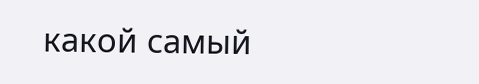какой самый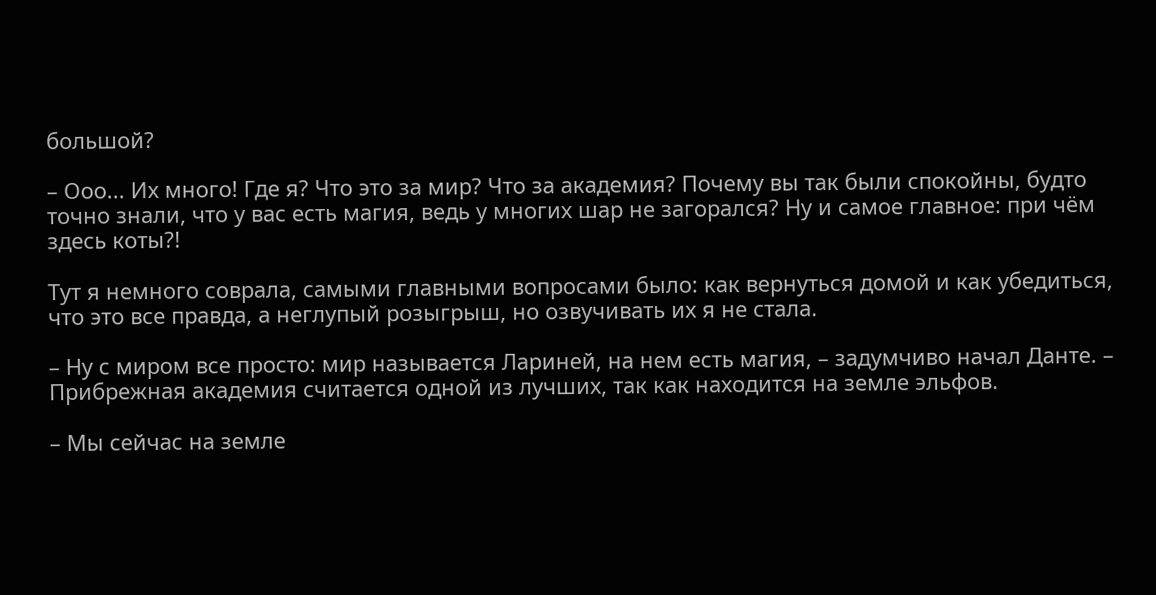большой?

– Ооо... Их много! Где я? Что это за мир? Что за академия? Почему вы так были спокойны, будто точно знали, что у вас есть магия, ведь у многих шар не загорался? Ну и самое главное: при чём здесь коты?!

Тут я немного соврала, самыми главными вопросами было: как вернуться домой и как убедиться, что это все правда, а неглупый розыгрыш, но озвучивать их я не стала.

– Ну с миром все просто: мир называется Лариней, на нем есть магия, – задумчиво начал Данте. – Прибрежная академия считается одной из лучших, так как находится на земле эльфов.

– Мы сейчас на земле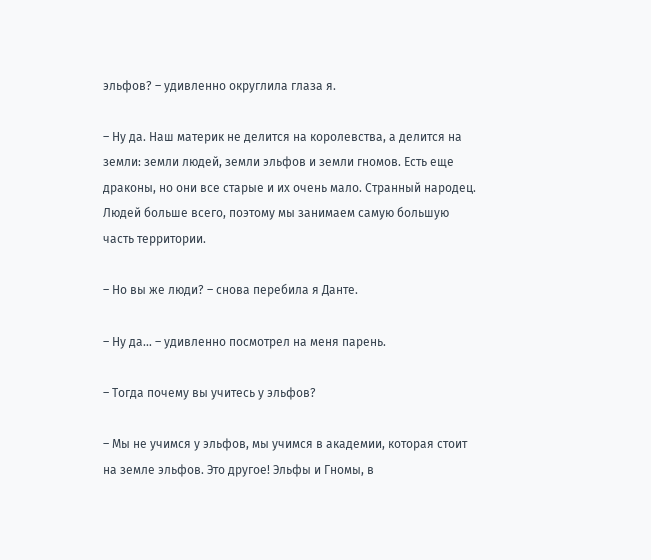эльфов? – удивленно округлила глаза я.

– Ну да. Наш материк не делится на королевства, а делится на земли: земли людей, земли эльфов и земли гномов. Есть еще драконы, но они все старые и их очень мало. Странный народец. Людей больше всего, поэтому мы занимаем самую большую часть территории.

– Но вы же люди? – снова перебила я Данте.

– Ну да… – удивленно посмотрел на меня парень.

– Тогда почему вы учитесь у эльфов?

– Мы не учимся у эльфов, мы учимся в академии, которая стоит на земле эльфов. Это другое! Эльфы и Гномы, в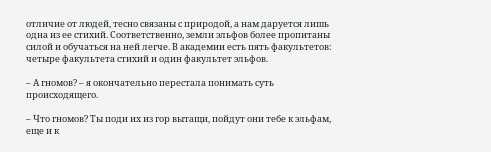отличие от людей, тесно связаны с природой, а нам даруется лишь одна из ее стихий. Соответственно, земли эльфов более пропитаны силой и обучаться на ней легче. В академии есть пять факультетов: четыре факультета стихий и один факультет эльфов.

– А гномов? – я окончательно перестала понимать суть происходящего.

– Что гномов? Ты поди их из гор вытащи, пойдут они тебе к эльфам, еще и к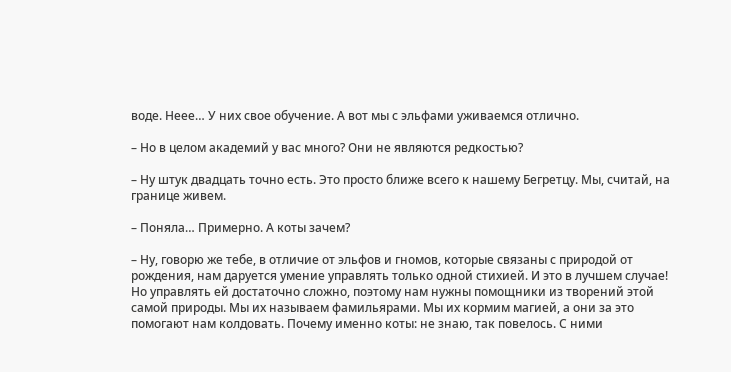воде. Неее… У них свое обучение. А вот мы с эльфами уживаемся отлично.

– Но в целом академий у вас много? Они не являются редкостью?

– Ну штук двадцать точно есть. Это просто ближе всего к нашему Бегретцу. Мы, считай, на границе живем.

– Поняла… Примерно. А коты зачем?

– Ну, говорю же тебе, в отличие от эльфов и гномов, которые связаны с природой от рождения, нам даруется умение управлять только одной стихией. И это в лучшем случае! Но управлять ей достаточно сложно, поэтому нам нужны помощники из творений этой самой природы. Мы их называем фамильярами. Мы их кормим магией, а они за это помогают нам колдовать. Почему именно коты: не знаю, так повелось. С ними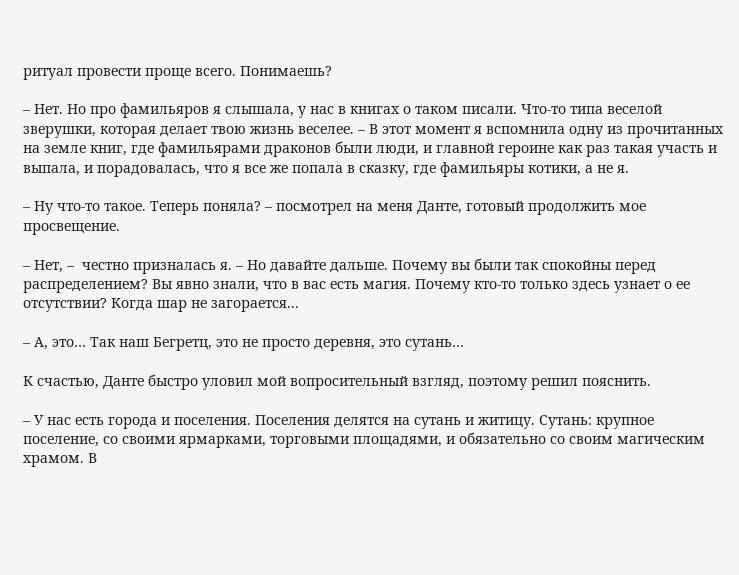ритуал провести проще всего. Понимаешь?

– Нет. Но про фамильяров я слышала, у нас в книгах о таком писали. Что-то типа веселой зверушки, которая делает твою жизнь веселее. – В этот момент я вспомнила одну из прочитанных на земле книг, где фамильярами драконов были люди, и главной героине как раз такая участь и выпала, и порадовалась, что я все же попала в сказку, где фамильяры котики, а не я.

– Ну что-то такое. Теперь поняла? – посмотрел на меня Данте, готовый продолжить мое просвещение.

– Нет, –  честно призналась я. – Но давайте дальше. Почему вы были так спокойны перед распределением? Вы явно знали, что в вас есть магия. Почему кто-то только здесь узнает о ее отсутствии? Когда шар не загорается...

– А, это… Так наш Бегретц, это не просто деревня, это сутань…

К счастью, Данте быстро уловил мой вопросительный взгляд, поэтому решил пояснить.

– У нас есть города и поселения. Поселения делятся на сутань и житицу. Сутань: крупное поселение, со своими ярмарками, торговыми площадями, и обязательно со своим магическим храмом. В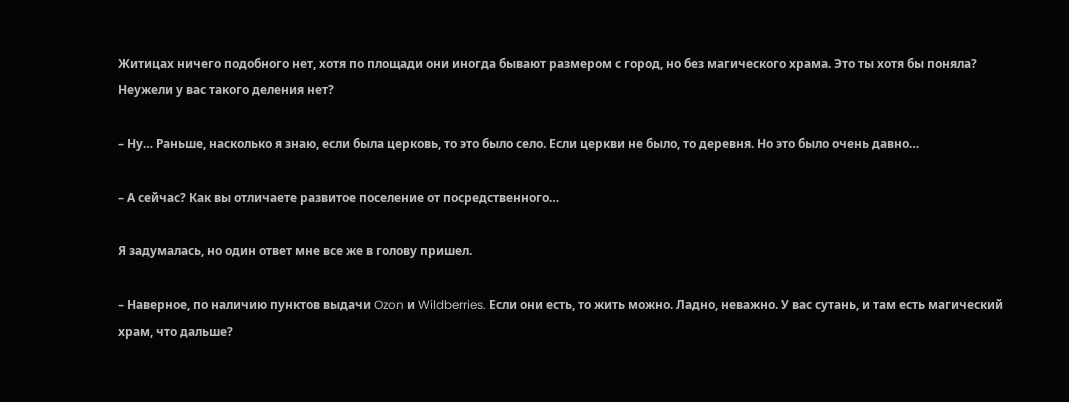Житицах ничего подобного нет, хотя по площади они иногда бывают размером с город, но без магического храма. Это ты хотя бы поняла? Неужели у вас такого деления нет?

– Ну… Раньше, насколько я знаю, если была церковь, то это было село. Если церкви не было, то деревня. Но это было очень давно…

– А сейчас? Как вы отличаете развитое поселение от посредственного…

Я задумалась, но один ответ мне все же в голову пришел.

– Наверное, по наличию пунктов выдачи Ozon и Wildberries. Если они есть, то жить можно. Ладно, неважно. У вас сутань, и там есть магический храм, что дальше?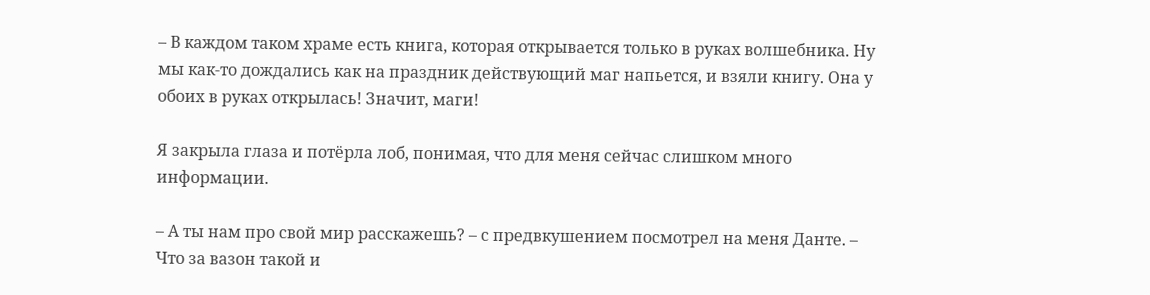– В каждом таком храме есть книга, которая открывается только в руках волшебника. Ну мы как-то дождались как на праздник действующий маг напьется, и взяли книгу. Она у обоих в руках открылась! Значит, маги!

Я закрыла глаза и потёрла лоб, понимая, что для меня сейчас слишком много информации.

– А ты нам про свой мир расскажешь? – с предвкушением посмотрел на меня Данте. – Что за вазон такой и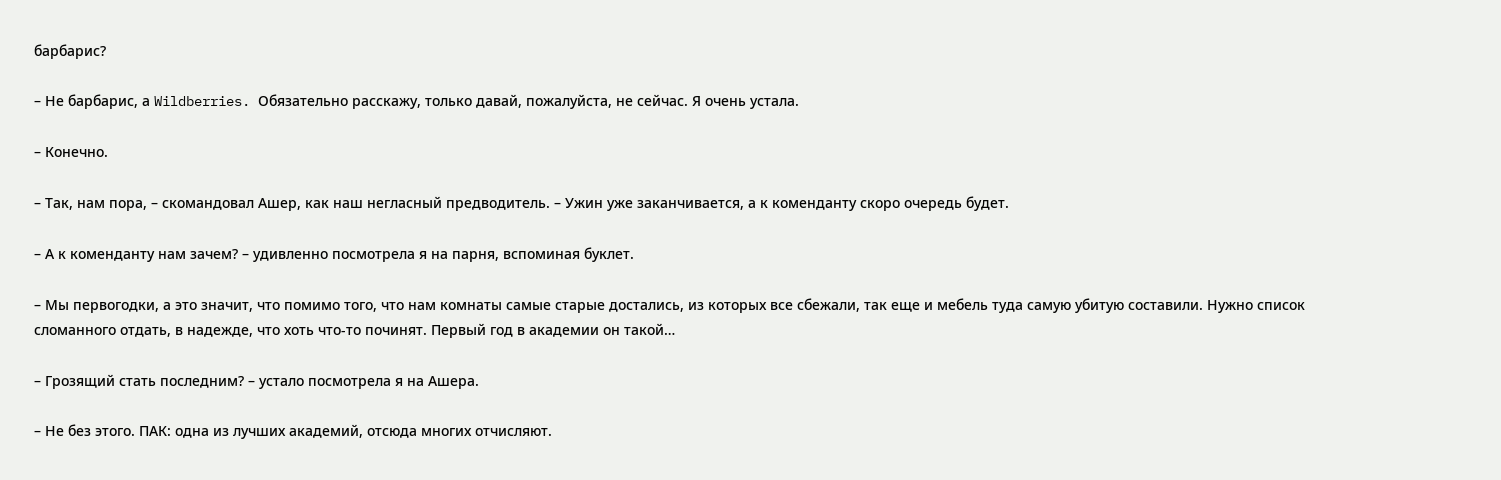барбарис?

– Не барбарис, а Wildberries. Обязательно расскажу, только давай, пожалуйста, не сейчас. Я очень устала.

– Конечно.

– Так, нам пора, – скомандовал Ашер, как наш негласный предводитель. – Ужин уже заканчивается, а к коменданту скоро очередь будет.

– А к коменданту нам зачем? – удивленно посмотрела я на парня, вспоминая буклет.

– Мы первогодки, а это значит, что помимо того, что нам комнаты самые старые достались, из которых все сбежали, так еще и мебель туда самую убитую составили. Нужно список сломанного отдать, в надежде, что хоть что-то починят. Первый год в академии он такой…

– Грозящий стать последним? – устало посмотрела я на Ашера.

– Не без этого. ПАК: одна из лучших академий, отсюда многих отчисляют.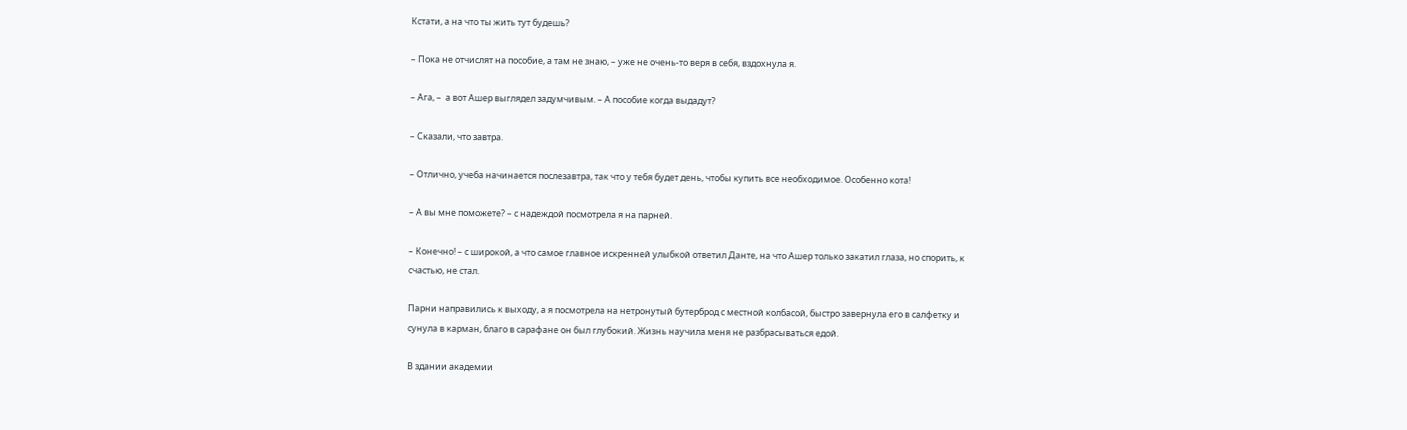Кстати, а на что ты жить тут будешь?

– Пока не отчислят на пособие, а там не знаю, – уже не очень-то веря в себя, вздохнула я.

– Ага, –  а вот Ашер выглядел задумчивым. – А пособие когда выдадут?

– Сказали, что завтра.

– Отлично, учеба начинается послезавтра, так что у тебя будет день, чтобы купить все необходимое. Особенно кота!

– А вы мне поможете? – с надеждой посмотрела я на парней.

– Конечно! – с широкой, а что самое главное искренней улыбкой ответил Данте, на что Ашер только закатил глаза, но спорить, к счастью, не стал.

Парни направились к выходу, а я посмотрела на нетронутый бутерброд с местной колбасой, быстро завернула его в салфетку и сунула в карман, благо в сарафане он был глубокий. Жизнь научила меня не разбрасываться едой.

В здании академии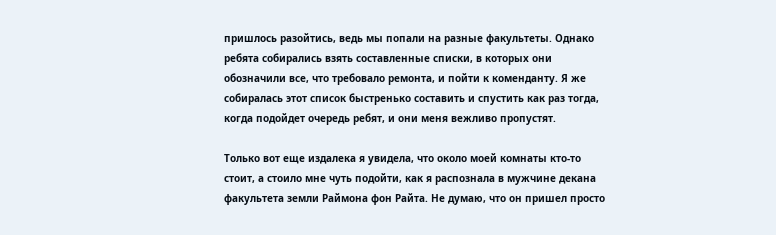пришлось разойтись, ведь мы попали на разные факультеты. Однако ребята собирались взять составленные списки, в которых они обозначили все, что требовало ремонта, и пойти к коменданту. Я же собиралась этот список быстренько составить и спустить как раз тогда, когда подойдет очередь ребят, и они меня вежливо пропустят.

Только вот еще издалека я увидела, что около моей комнаты кто-то стоит, а стоило мне чуть подойти, как я распознала в мужчине декана факультета земли Раймона фон Райта. Не думаю, что он пришел просто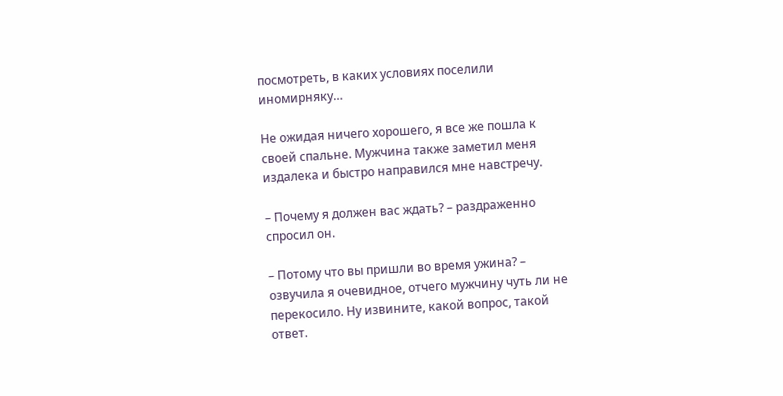посмотреть, в каких условиях поселили иномирняку…

Не ожидая ничего хорошего, я все же пошла к своей спальне. Мужчина также заметил меня издалека и быстро направился мне навстречу.

– Почему я должен вас ждать? – раздраженно спросил он.

– Потому что вы пришли во время ужина? – озвучила я очевидное, отчего мужчину чуть ли не перекосило. Ну извините, какой вопрос, такой ответ.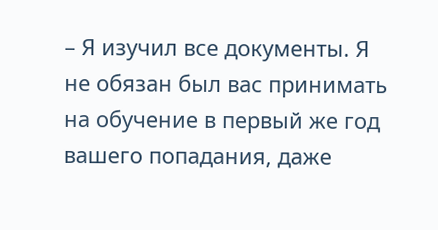– Я изучил все документы. Я не обязан был вас принимать на обучение в первый же год вашего попадания, даже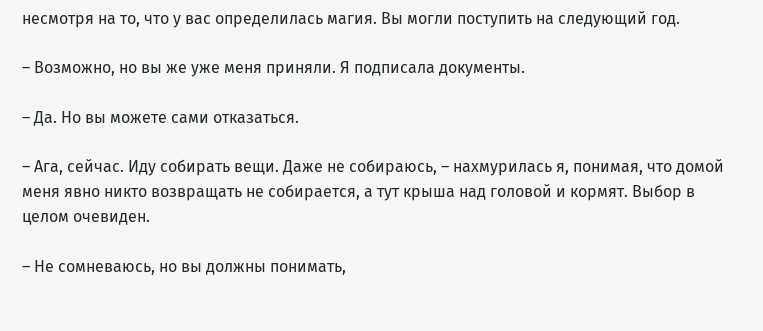несмотря на то, что у вас определилась магия. Вы могли поступить на следующий год.

– Возможно, но вы же уже меня приняли. Я подписала документы.

– Да. Но вы можете сами отказаться.

– Ага, сейчас. Иду собирать вещи. Даже не собираюсь, – нахмурилась я, понимая, что домой меня явно никто возвращать не собирается, а тут крыша над головой и кормят. Выбор в целом очевиден.

– Не сомневаюсь, но вы должны понимать,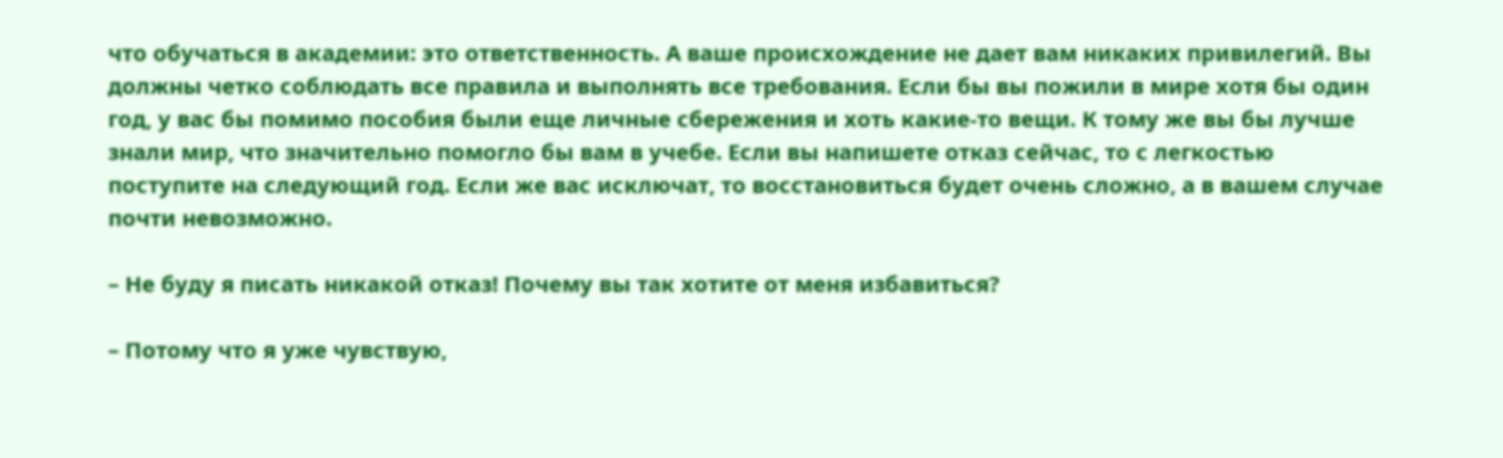что обучаться в академии: это ответственность. А ваше происхождение не дает вам никаких привилегий. Вы должны четко соблюдать все правила и выполнять все требования. Если бы вы пожили в мире хотя бы один год, у вас бы помимо пособия были еще личные сбережения и хоть какие-то вещи. К тому же вы бы лучше знали мир, что значительно помогло бы вам в учебе. Если вы напишете отказ сейчас, то с легкостью поступите на следующий год. Если же вас исключат, то восстановиться будет очень сложно, а в вашем случае почти невозможно.

– Не буду я писать никакой отказ! Почему вы так хотите от меня избавиться?

– Потому что я уже чувствую,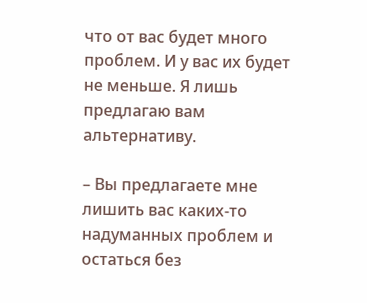что от вас будет много проблем. И у вас их будет не меньше. Я лишь предлагаю вам альтернативу.

– Вы предлагаете мне лишить вас каких-то надуманных проблем и остаться без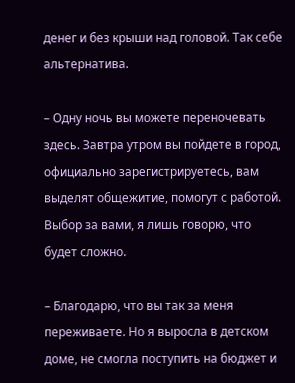денег и без крыши над головой. Так себе альтернатива.

– Одну ночь вы можете переночевать здесь. Завтра утром вы пойдете в город, официально зарегистрируетесь, вам выделят общежитие, помогут с работой. Выбор за вами, я лишь говорю, что будет сложно.

– Благодарю, что вы так за меня переживаете. Но я выросла в детском доме, не смогла поступить на бюджет и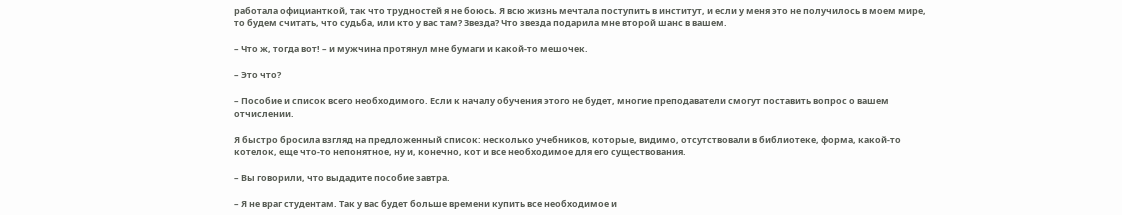работала официанткой, так что трудностей я не боюсь. Я всю жизнь мечтала поступить в институт, и если у меня это не получилось в моем мире, то будем считать, что судьба, или кто у вас там? Звезда? Что звезда подарила мне второй шанс в вашем.

– Что ж, тогда вот! – и мужчина протянул мне бумаги и какой-то мешочек.

– Это что?

– Пособие и список всего необходимого. Если к началу обучения этого не будет, многие преподаватели смогут поставить вопрос о вашем отчислении.

Я быстро бросила взгляд на предложенный список: несколько учебников, которые, видимо, отсутствовали в библиотеке, форма, какой-то котелок, еще что-то непонятное, ну и, конечно, кот и все необходимое для его существования.

– Вы говорили, что выдадите пособие завтра.

– Я не враг студентам. Так у вас будет больше времени купить все необходимое и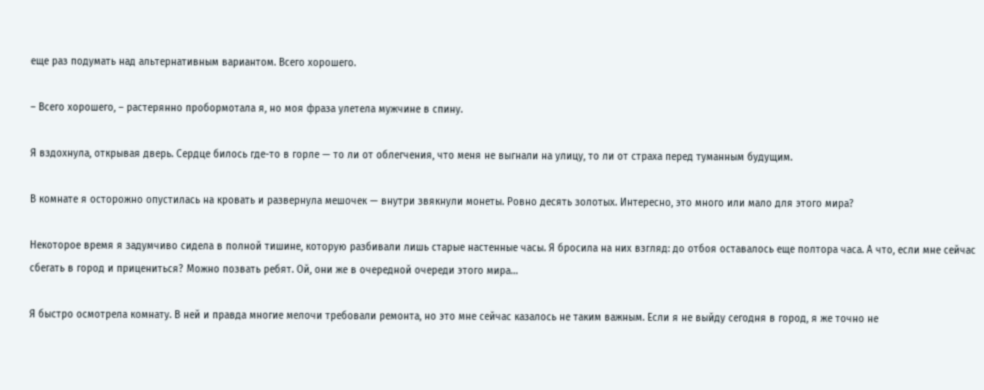еще раз подумать над альтернативным вариантом. Всего хорошего.

– Всего хорошего, – растерянно пробормотала я, но моя фраза улетела мужчине в спину.

Я вздохнула, открывая дверь. Сердце билось где-то в горле — то ли от облегчения, что меня не выгнали на улицу, то ли от страха перед туманным будущим.

В комнате я осторожно опустилась на кровать и развернула мешочек — внутри звякнули монеты. Ровно десять золотых. Интересно, это много или мало для этого мира?

Некоторое время я задумчиво сидела в полной тишине, которую разбивали лишь старые настенные часы. Я бросила на них взгляд: до отбоя оставалось еще полтора часа. А что, если мне сейчас сбегать в город и прицениться? Можно позвать ребят. Ой, они же в очередной очереди этого мира…

Я быстро осмотрела комнату. В ней и правда многие мелочи требовали ремонта, но это мне сейчас казалось не таким важным. Если я не выйду сегодня в город, я же точно не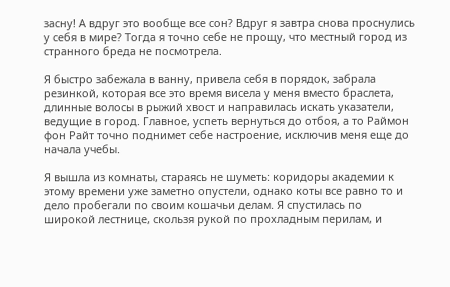засну! А вдруг это вообще все сон? Вдруг я завтра снова проснулись у себя в мире? Тогда я точно себе не прощу, что местный город из странного бреда не посмотрела.

Я быстро забежала в ванну, привела себя в порядок, забрала резинкой, которая все это время висела у меня вместо браслета, длинные волосы в рыжий хвост и направилась искать указатели, ведущие в город. Главное, успеть вернуться до отбоя, а то Раймон фон Райт точно поднимет себе настроение, исключив меня еще до начала учебы.

Я вышла из комнаты, стараясь не шуметь: коридоры академии к этому времени уже заметно опустели, однако коты все равно то и дело пробегали по своим кошачьи делам. Я спустилась по широкой лестнице, скользя рукой по прохладным перилам, и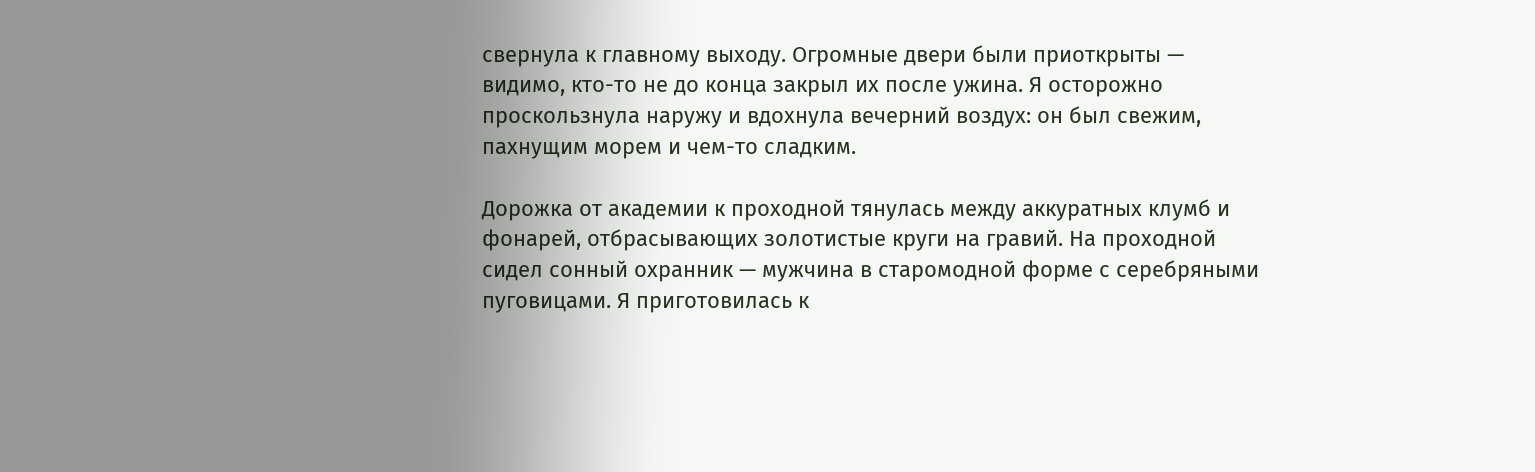свернула к главному выходу. Огромные двери были приоткрыты — видимо, кто-то не до конца закрыл их после ужина. Я осторожно проскользнула наружу и вдохнула вечерний воздух: он был свежим, пахнущим морем и чем-то сладким.

Дорожка от академии к проходной тянулась между аккуратных клумб и фонарей, отбрасывающих золотистые круги на гравий. На проходной сидел сонный охранник — мужчина в старомодной форме с серебряными пуговицами. Я приготовилась к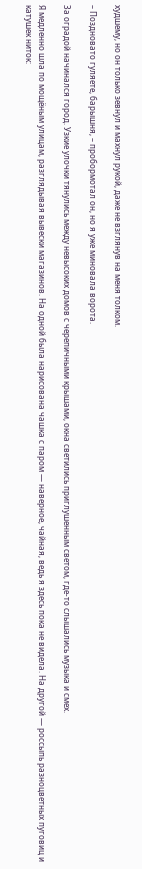худшему, но он только зевнул и махнул рукой, даже не взглянув на меня толком.

– Поздновато гуляете, барышня, – пробормотал он, но я уже миновала ворота.

За оградой начинался город. Узкие улочки тянулись между невысоких домов с черепичными крышами, окна светились приглушенным светом, где-то слышались музыка и смех.

Я медленно шла по мощёным улицам, разглядывая вывески магазинов. На одной была нарисована чашка с паром — наверное, чайная, ведь я здесь пока не видела. На другой — россыпь разноцветных пуговиц и катушек ниток: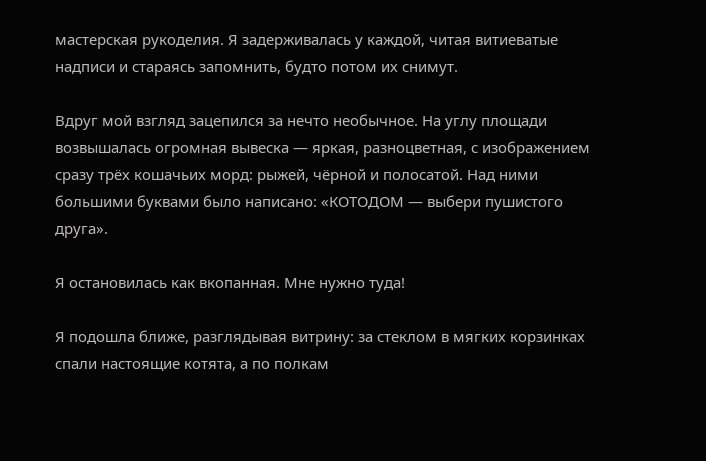мастерская рукоделия. Я задерживалась у каждой, читая витиеватые надписи и стараясь запомнить, будто потом их снимут.

Вдруг мой взгляд зацепился за нечто необычное. На углу площади возвышалась огромная вывеска — яркая, разноцветная, с изображением сразу трёх кошачьих морд: рыжей, чёрной и полосатой. Над ними большими буквами было написано: «КОТОДОМ — выбери пушистого друга».

Я остановилась как вкопанная. Мне нужно туда!

Я подошла ближе, разглядывая витрину: за стеклом в мягких корзинках спали настоящие котята, а по полкам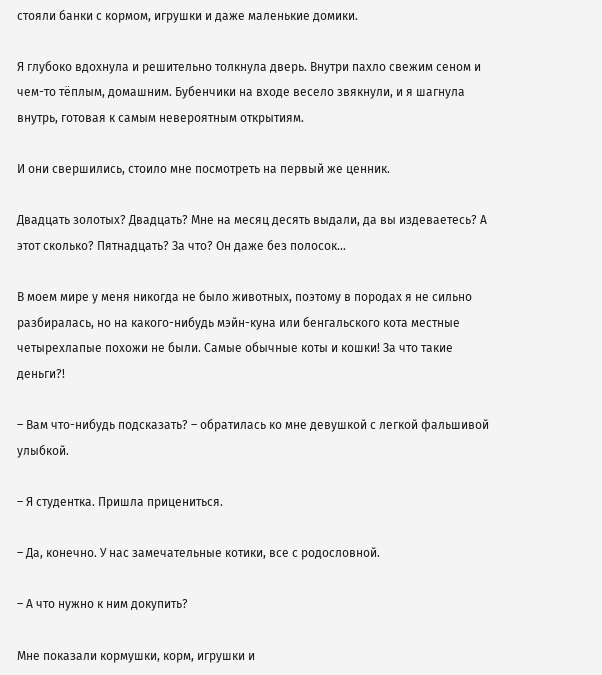стояли банки с кормом, игрушки и даже маленькие домики.

Я глубоко вдохнула и решительно толкнула дверь. Внутри пахло свежим сеном и чем-то тёплым, домашним. Бубенчики на входе весело звякнули, и я шагнула внутрь, готовая к самым невероятным открытиям.

И они свершились, стоило мне посмотреть на первый же ценник.

Двадцать золотых? Двадцать? Мне на месяц десять выдали, да вы издеваетесь? А этот сколько? Пятнадцать? За что? Он даже без полосок…

В моем мире у меня никогда не было животных, поэтому в породах я не сильно разбиралась, но на какого-нибудь мэйн-куна или бенгальского кота местные четырехлапые похожи не были. Самые обычные коты и кошки! За что такие деньги?!

– Вам что-нибудь подсказать? – обратилась ко мне девушкой с легкой фальшивой улыбкой.

– Я студентка. Пришла прицениться.

– Да, конечно. У нас замечательные котики, все с родословной.

– А что нужно к ним докупить?

Мне показали кормушки, корм, игрушки и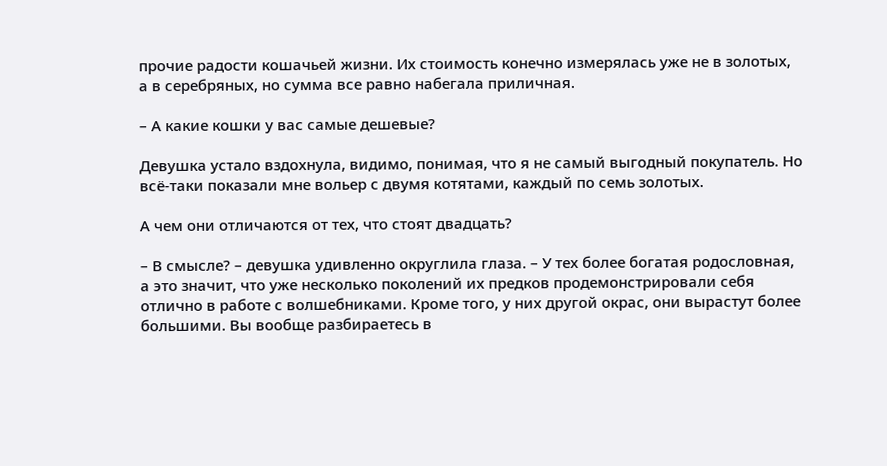прочие радости кошачьей жизни. Их стоимость конечно измерялась уже не в золотых, а в серебряных, но сумма все равно набегала приличная.

– А какие кошки у вас самые дешевые?

Девушка устало вздохнула, видимо, понимая, что я не самый выгодный покупатель. Но всё-таки показали мне вольер с двумя котятами, каждый по семь золотых.

А чем они отличаются от тех, что стоят двадцать?

– В смысле? – девушка удивленно округлила глаза. – У тех более богатая родословная, а это значит, что уже несколько поколений их предков продемонстрировали себя отлично в работе с волшебниками. Кроме того, у них другой окрас, они вырастут более большими. Вы вообще разбираетесь в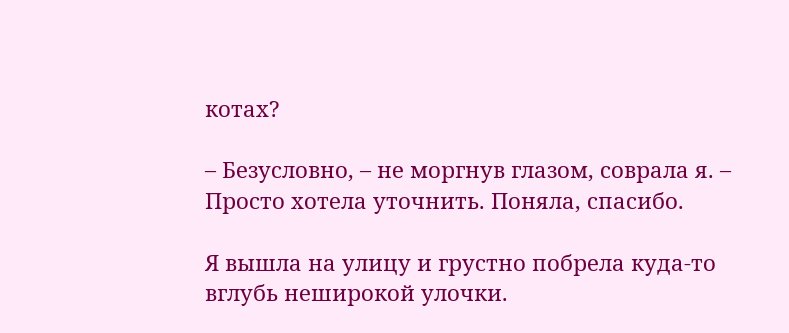котах?

– Безусловно, – не моргнув глазом, соврала я. – Просто хотела уточнить. Поняла, спасибо.

Я вышла на улицу и грустно побрела куда-то вглубь неширокой улочки.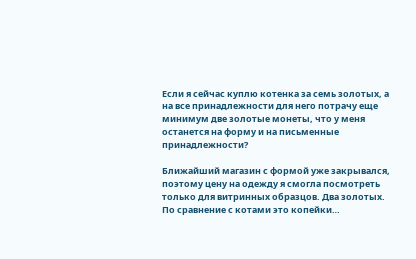Если я сейчас куплю котенка за семь золотых, а на все принадлежности для него потрачу еще минимум две золотые монеты, что у меня останется на форму и на письменные принадлежности?

Ближайший магазин с формой уже закрывался, поэтому цену на одежду я смогла посмотреть только для витринных образцов. Два золотых. По сравнение с котами это копейки…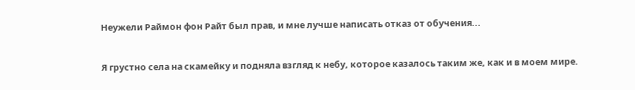Неужели Раймон фон Райт был прав, и мне лучше написать отказ от обучения...

Я грустно села на скамейку и подняла взгляд к небу, которое казалось таким же, как и в моем мире.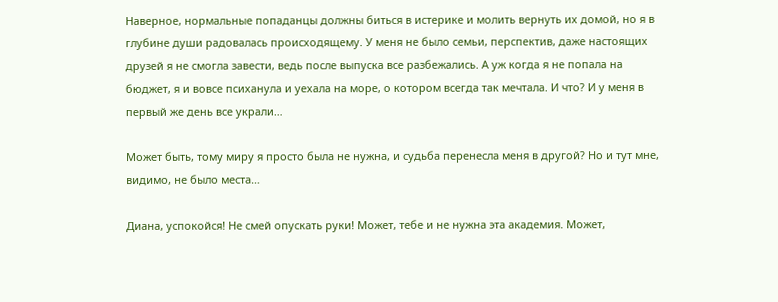Наверное, нормальные попаданцы должны биться в истерике и молить вернуть их домой, но я в глубине души радовалась происходящему. У меня не было семьи, перспектив, даже настоящих друзей я не смогла завести, ведь после выпуска все разбежались. А уж когда я не попала на бюджет, я и вовсе психанула и уехала на море, о котором всегда так мечтала. И что? И у меня в первый же день все украли…

Может быть, тому миру я просто была не нужна, и судьба перенесла меня в другой? Но и тут мне, видимо, не было места…

Диана, успокойся! Не смей опускать руки! Может, тебе и не нужна эта академия. Может,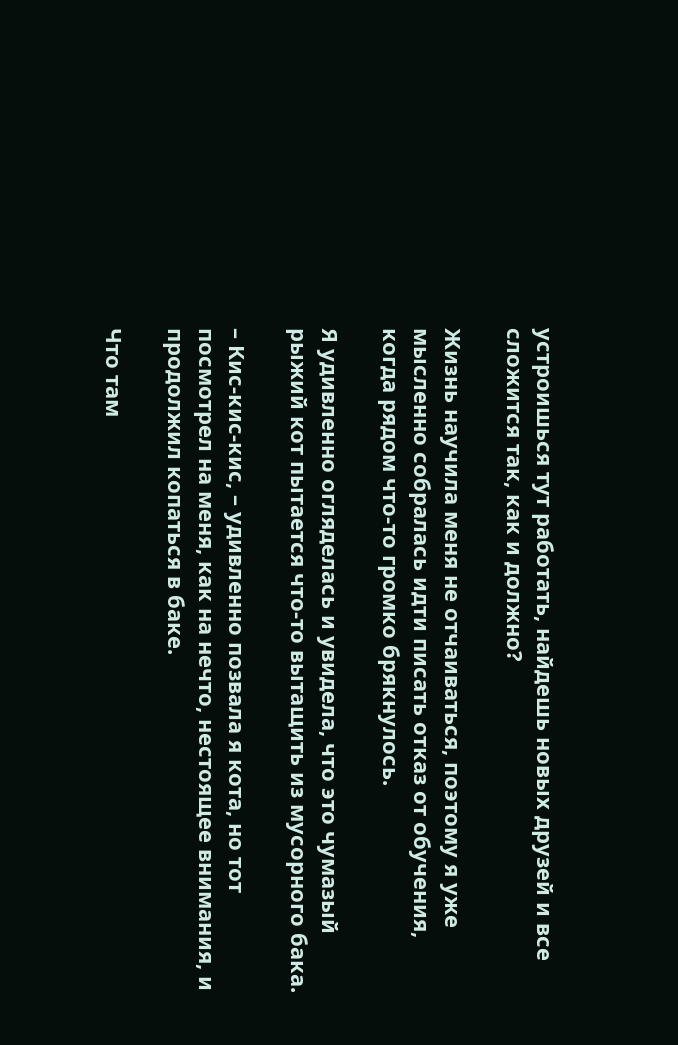устроишься тут работать, найдешь новых друзей и все сложится так, как и должно?

Жизнь научила меня не отчаиваться, поэтому я уже мысленно собралась идти писать отказ от обучения, когда рядом что-то громко брякнулось.

Я удивленно огляделась и увидела, что это чумазый рыжий кот пытается что-то вытащить из мусорного бака.

– Кис-кис-кис, – удивленно позвала я кота, но тот посмотрел на меня, как на нечто, нестоящее внимания, и продолжил копаться в баке.

Что там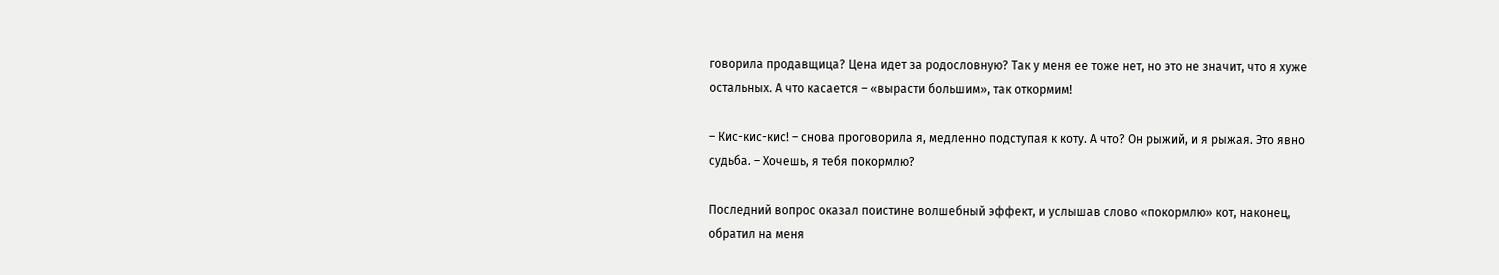говорила продавщица? Цена идет за родословную? Так у меня ее тоже нет, но это не значит, что я хуже остальных. А что касается – «вырасти большим», так откормим!

– Кис-кис-кис! – снова проговорила я, медленно подступая к коту. А что? Он рыжий, и я рыжая. Это явно судьба. – Хочешь, я тебя покормлю?

Последний вопрос оказал поистине волшебный эффект, и услышав слово «покормлю» кот, наконец, обратил на меня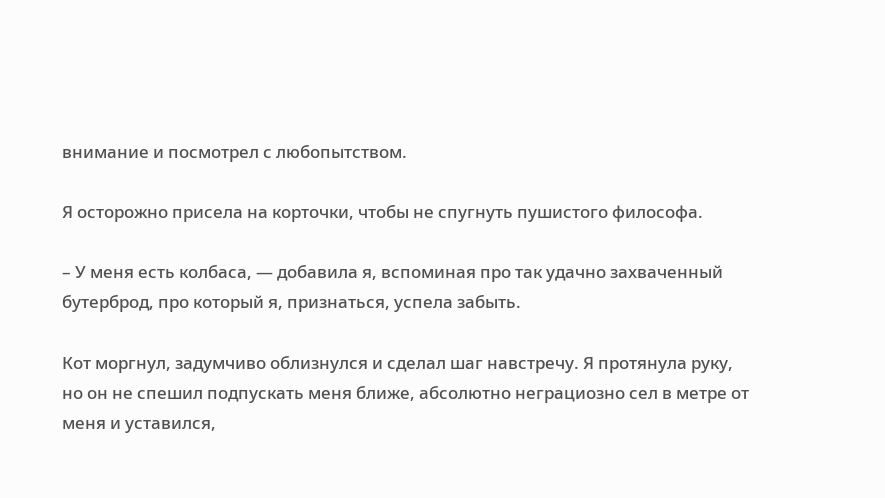внимание и посмотрел с любопытством.

Я осторожно присела на корточки, чтобы не спугнуть пушистого философа.

– У меня есть колбаса, — добавила я, вспоминая про так удачно захваченный бутерброд, про который я, признаться, успела забыть.

Кот моргнул, задумчиво облизнулся и сделал шаг навстречу. Я протянула руку, но он не спешил подпускать меня ближе, абсолютно неграциозно сел в метре от меня и уставился,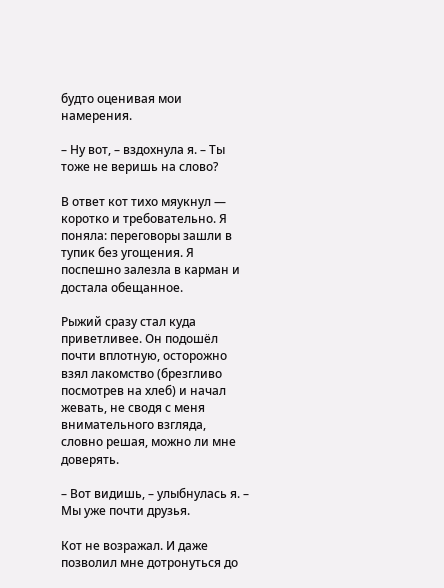будто оценивая мои намерения.

– Ну вот, – вздохнула я. – Ты тоже не веришь на слово?

В ответ кот тихо мяукнул — коротко и требовательно. Я поняла: переговоры зашли в тупик без угощения. Я поспешно залезла в карман и достала обещанное.

Рыжий сразу стал куда приветливее. Он подошёл почти вплотную, осторожно взял лакомство (брезгливо посмотрев на хлеб) и начал жевать, не сводя с меня внимательного взгляда, словно решая, можно ли мне доверять.

– Вот видишь, – улыбнулась я. – Мы уже почти друзья.

Кот не возражал. И даже позволил мне дотронуться до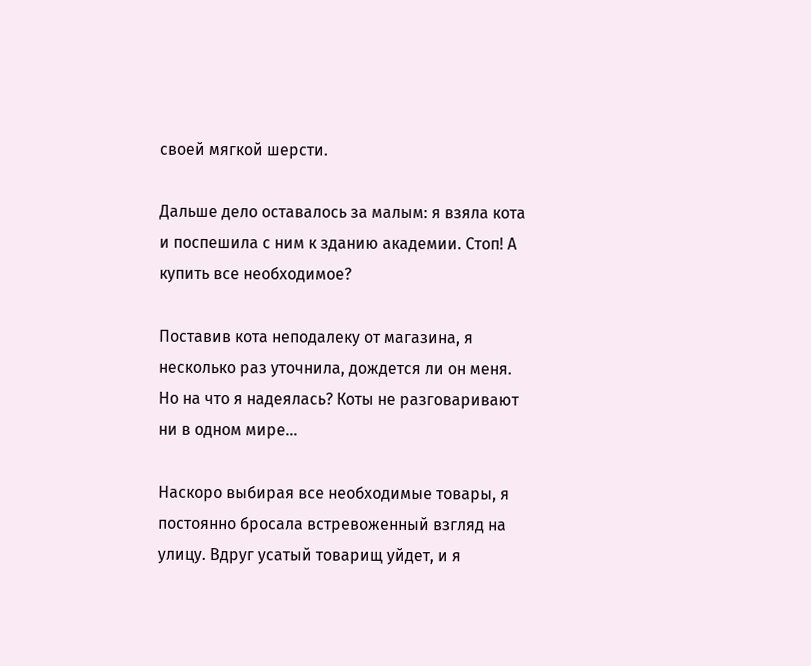своей мягкой шерсти.

Дальше дело оставалось за малым: я взяла кота и поспешила с ним к зданию академии. Стоп! А купить все необходимое?

Поставив кота неподалеку от магазина, я несколько раз уточнила, дождется ли он меня. Но на что я надеялась? Коты не разговаривают ни в одном мире…

Наскоро выбирая все необходимые товары, я постоянно бросала встревоженный взгляд на улицу. Вдруг усатый товарищ уйдет, и я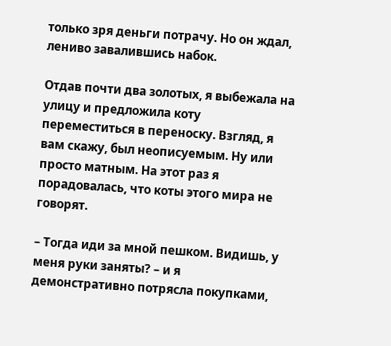только зря деньги потрачу. Но он ждал, лениво завалившись набок.

Отдав почти два золотых, я выбежала на улицу и предложила коту переместиться в переноску. Взгляд, я вам скажу, был неописуемым. Ну или просто матным. На этот раз я порадовалась, что коты этого мира не говорят.

– Тогда иди за мной пешком. Видишь, у меня руки заняты? – и я демонстративно потрясла покупками,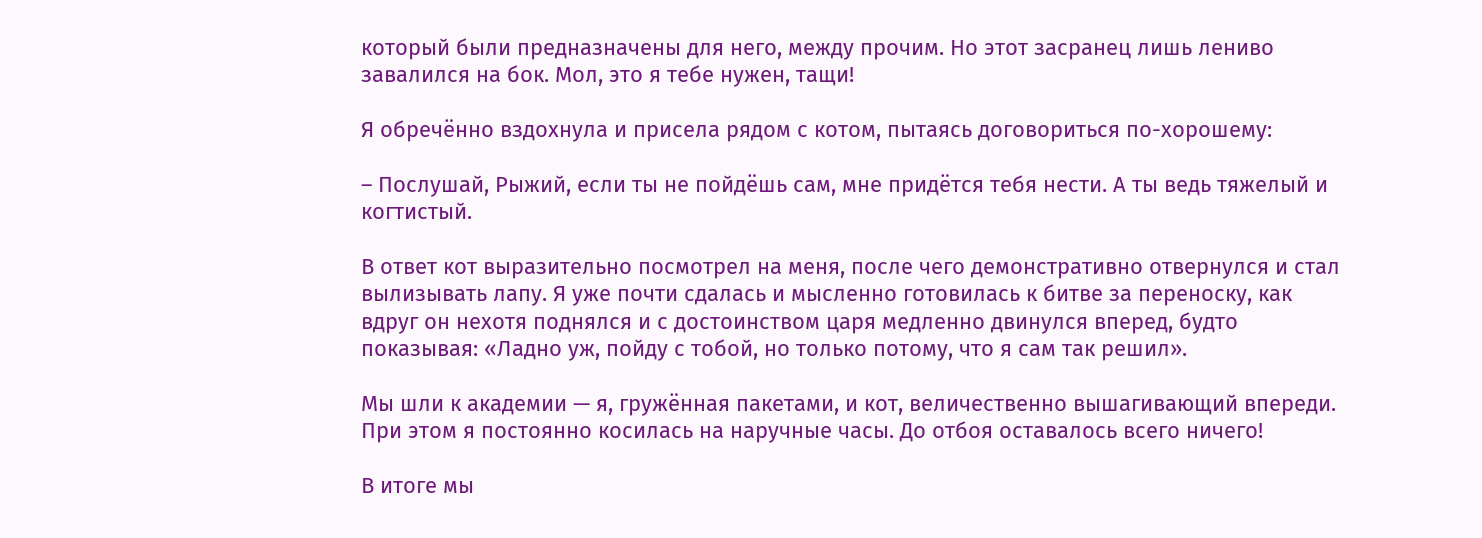который были предназначены для него, между прочим. Но этот засранец лишь лениво завалился на бок. Мол, это я тебе нужен, тащи!

Я обречённо вздохнула и присела рядом с котом, пытаясь договориться по-хорошему:

– Послушай, Рыжий, если ты не пойдёшь сам, мне придётся тебя нести. А ты ведь тяжелый и когтистый.

В ответ кот выразительно посмотрел на меня, после чего демонстративно отвернулся и стал вылизывать лапу. Я уже почти сдалась и мысленно готовилась к битве за переноску, как вдруг он нехотя поднялся и с достоинством царя медленно двинулся вперед, будто показывая: «Ладно уж, пойду с тобой, но только потому, что я сам так решил».

Мы шли к академии — я, гружённая пакетами, и кот, величественно вышагивающий впереди. При этом я постоянно косилась на наручные часы. До отбоя оставалось всего ничего!

В итоге мы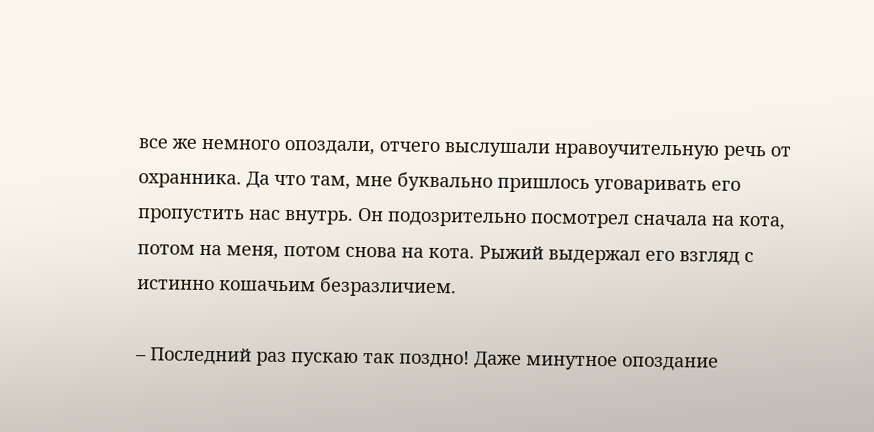все же немного опоздали, отчего выслушали нравоучительную речь от охранника. Да что там, мне буквально пришлось уговаривать его пропустить нас внутрь. Он подозрительно посмотрел сначала на кота, потом на меня, потом снова на кота. Рыжий выдержал его взгляд с истинно кошачьим безразличием.

– Последний раз пускаю так поздно! Даже минутное опоздание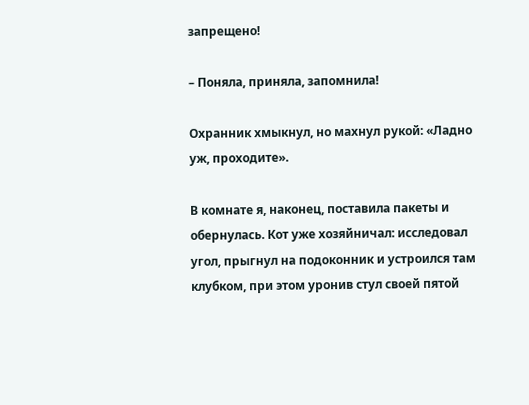запрещено!

– Поняла, приняла, запомнила!

Охранник хмыкнул, но махнул рукой: «Ладно уж, проходите».

В комнате я, наконец, поставила пакеты и обернулась. Кот уже хозяйничал: исследовал угол, прыгнул на подоконник и устроился там клубком, при этом уронив стул своей пятой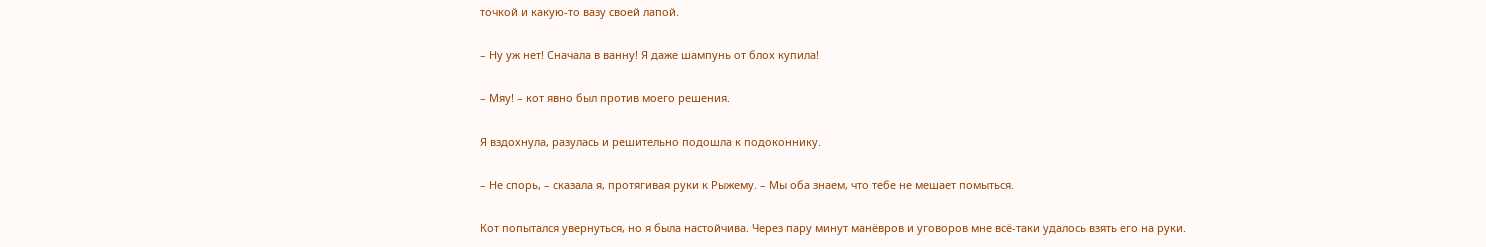точкой и какую-то вазу своей лапой.

– Ну уж нет! Сначала в ванну! Я даже шампунь от блох купила!

– Мяу! – кот явно был против моего решения.

Я вздохнула, разулась и решительно подошла к подоконнику.

– Не спорь, – сказала я, протягивая руки к Рыжему. – Мы оба знаем, что тебе не мешает помыться.

Кот попытался увернуться, но я была настойчива. Через пару минут манёвров и уговоров мне всё-таки удалось взять его на руки.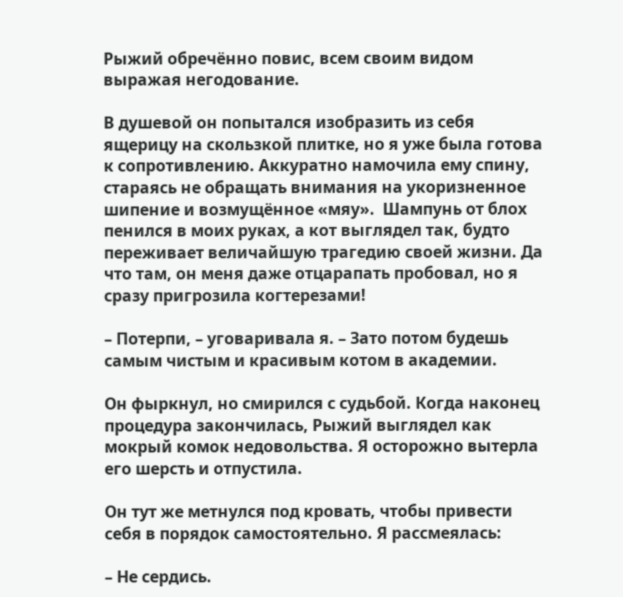Рыжий обречённо повис, всем своим видом выражая негодование.

В душевой он попытался изобразить из себя ящерицу на скользкой плитке, но я уже была готова к сопротивлению. Аккуратно намочила ему спину, стараясь не обращать внимания на укоризненное шипение и возмущённое «мяу».  Шампунь от блох пенился в моих руках, а кот выглядел так, будто переживает величайшую трагедию своей жизни. Да что там, он меня даже отцарапать пробовал, но я сразу пригрозила когтерезами!

– Потерпи, – уговаривала я. – Зато потом будешь самым чистым и красивым котом в академии.

Он фыркнул, но смирился с судьбой. Когда наконец процедура закончилась, Рыжий выглядел как мокрый комок недовольства. Я осторожно вытерла его шерсть и отпустила.

Он тут же метнулся под кровать, чтобы привести себя в порядок самостоятельно. Я рассмеялась:

– Не сердись.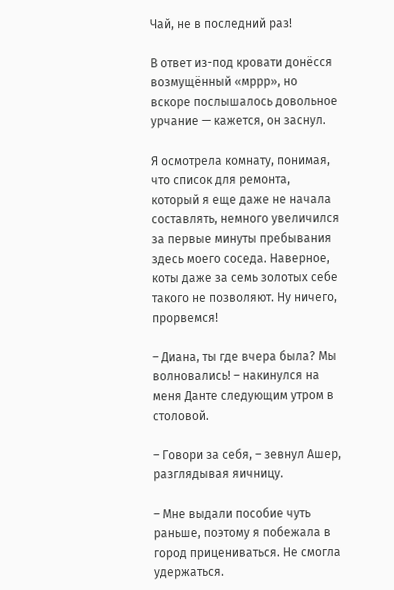Чай, не в последний раз!

В ответ из-под кровати донёсся возмущённый «мррр», но вскоре послышалось довольное урчание — кажется, он заснул.

Я осмотрела комнату, понимая, что список для ремонта, который я еще даже не начала составлять, немного увеличился за первые минуты пребывания здесь моего соседа. Наверное, коты даже за семь золотых себе такого не позволяют. Ну ничего, прорвемся!

– Диана, ты где вчера была? Мы волновались! – накинулся на меня Данте следующим утром в столовой.

– Говори за себя, – зевнул Ашер, разглядывая яичницу.

– Мне выдали пособие чуть раньше, поэтому я побежала в город прицениваться. Не смогла удержаться.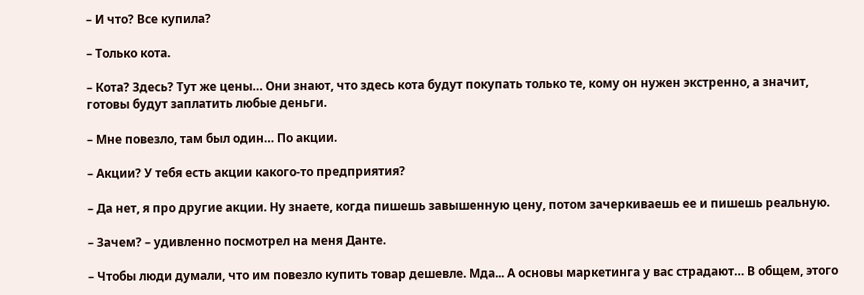– И что? Все купила?

– Только кота.

– Кота? Здесь? Тут же цены… Они знают, что здесь кота будут покупать только те, кому он нужен экстренно, а значит, готовы будут заплатить любые деньги.

– Мне повезло, там был один… По акции.

– Акции? У тебя есть акции какого-то предприятия?

– Да нет, я про другие акции. Ну знаете, когда пишешь завышенную цену, потом зачеркиваешь ее и пишешь реальную.

– Зачем? – удивленно посмотрел на меня Данте.

– Чтобы люди думали, что им повезло купить товар дешевле. Мда... А основы маркетинга у вас страдают… В общем, этого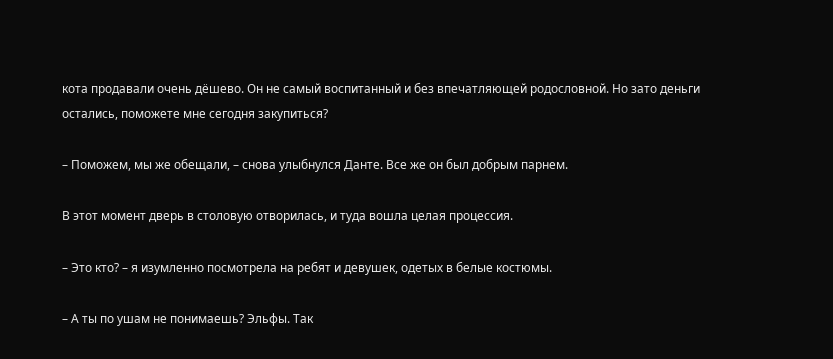кота продавали очень дёшево. Он не самый воспитанный и без впечатляющей родословной. Но зато деньги остались, поможете мне сегодня закупиться?

– Поможем, мы же обещали, – снова улыбнулся Данте. Все же он был добрым парнем.

В этот момент дверь в столовую отворилась, и туда вошла целая процессия.

– Это кто? – я изумленно посмотрела на ребят и девушек, одетых в белые костюмы.

– А ты по ушам не понимаешь? Эльфы. Так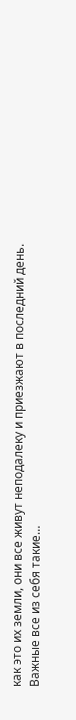как это их земли, они все живут неподалеку и приезжают в последний день. Важные все из себя такие…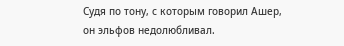Судя по тону, с которым говорил Ашер, он эльфов недолюбливал.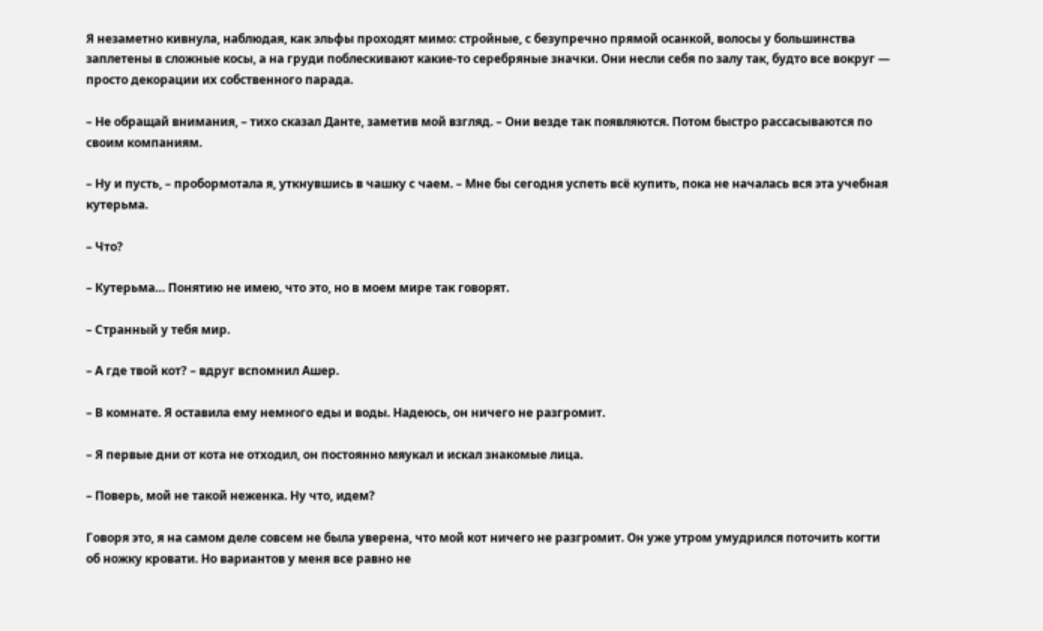Я незаметно кивнула, наблюдая, как эльфы проходят мимо: стройные, с безупречно прямой осанкой, волосы у большинства заплетены в сложные косы, а на груди поблескивают какие-то серебряные значки. Они несли себя по залу так, будто все вокруг — просто декорации их собственного парада.

– Не обращай внимания, – тихо сказал Данте, заметив мой взгляд. – Они везде так появляются. Потом быстро рассасываются по своим компаниям.

– Ну и пусть, – пробормотала я, уткнувшись в чашку с чаем. – Мне бы сегодня успеть всё купить, пока не началась вся эта учебная кутерьма.

– Что?

– Кутерьма… Понятию не имею, что это, но в моем мире так говорят.

– Странный у тебя мир.

– А где твой кот? – вдруг вспомнил Ашер.

– В комнате. Я оставила ему немного еды и воды. Надеюсь, он ничего не разгромит.

– Я первые дни от кота не отходил, он постоянно мяукал и искал знакомые лица.

– Поверь, мой не такой неженка. Ну что, идем?

Говоря это, я на самом деле совсем не была уверена, что мой кот ничего не разгромит. Он уже утром умудрился поточить когти об ножку кровати. Но вариантов у меня все равно не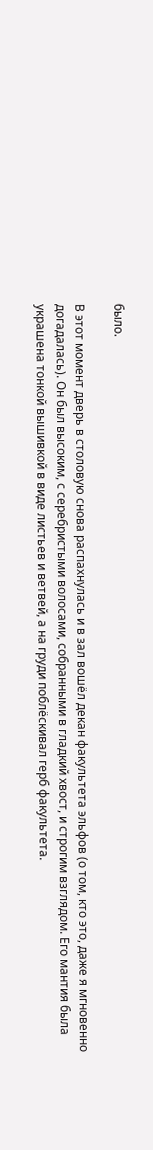было.

В этот момент дверь в столовую снова распахнулась и в зал вошёл декан факультета эльфов (о том, кто это, даже я мгновенно догадалась). Он был высоким, с серебристыми волосами, собранными в гладкий хвост, и строгим взглядом. Его мантия была украшена тонкой вышивкой в виде листьев и ветвей, а на груди поблёскивал герб факультета.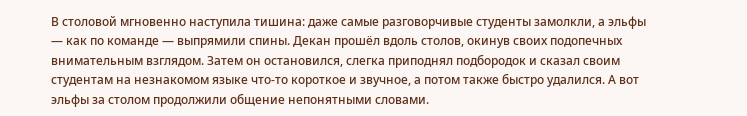В столовой мгновенно наступила тишина: даже самые разговорчивые студенты замолкли, а эльфы — как по команде — выпрямили спины. Декан прошёл вдоль столов, окинув своих подопечных внимательным взглядом. Затем он остановился, слегка приподнял подбородок и сказал своим студентам на незнакомом языке что-то короткое и звучное, а потом также быстро удалился. А вот эльфы за столом продолжили общение непонятными словами.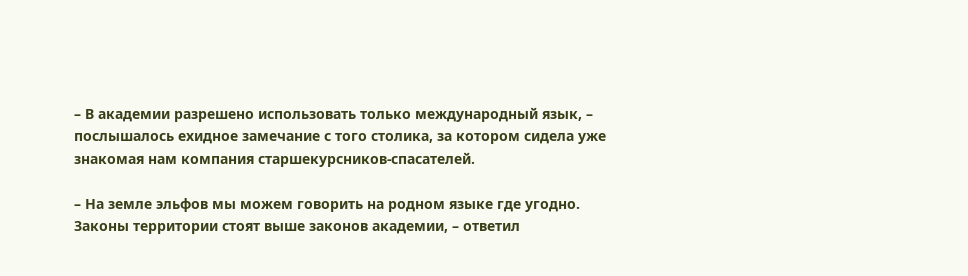– В академии разрешено использовать только международный язык, – послышалось ехидное замечание с того столика, за котором сидела уже знакомая нам компания старшекурсников-спасателей.

– На земле эльфов мы можем говорить на родном языке где угодно. Законы территории стоят выше законов академии, – ответил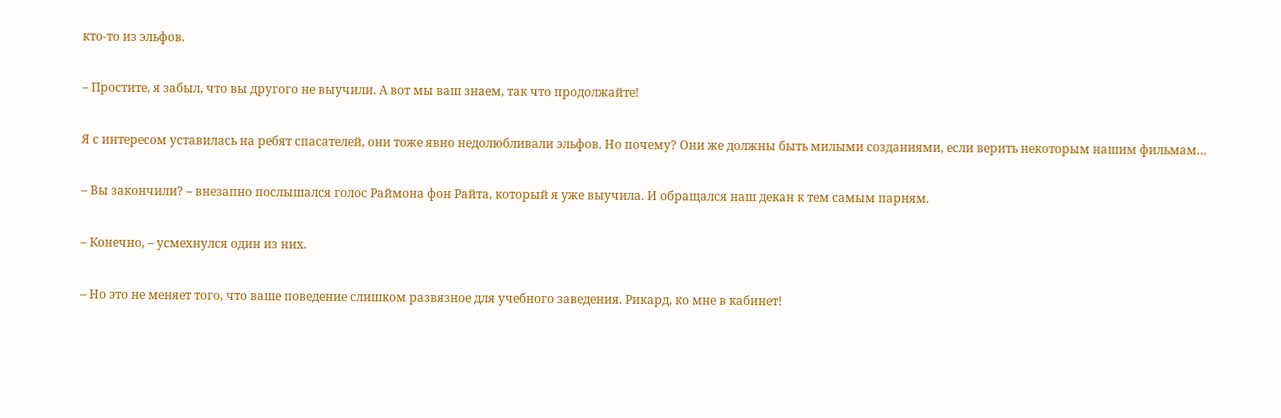кто-то из эльфов.

– Простите, я забыл, что вы другого не выучили. А вот мы ваш знаем, так что продолжайте!

Я с интересом уставилась на ребят спасателей, они тоже явно недолюбливали эльфов. Но почему? Они же должны быть милыми созданиями, если верить некоторым нашим фильмам…

– Вы закончили? – внезапно послышался голос Раймона фон Райта, который я уже выучила. И обращался наш декан к тем самым парням.

– Конечно, – усмехнулся один из них.

– Но это не меняет того, что ваше поведение слишком развязное для учебного заведения. Рикард, ко мне в кабинет!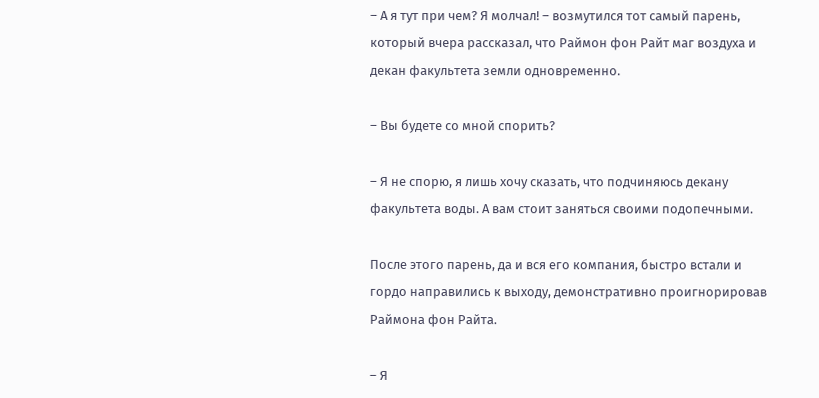– А я тут при чем? Я молчал! – возмутился тот самый парень, который вчера рассказал, что Раймон фон Райт маг воздуха и декан факультета земли одновременно.

– Вы будете со мной спорить?

– Я не спорю, я лишь хочу сказать, что подчиняюсь декану факультета воды. А вам стоит заняться своими подопечными.

После этого парень, да и вся его компания, быстро встали и гордо направились к выходу, демонстративно проигнорировав Раймона фон Райта.

– Я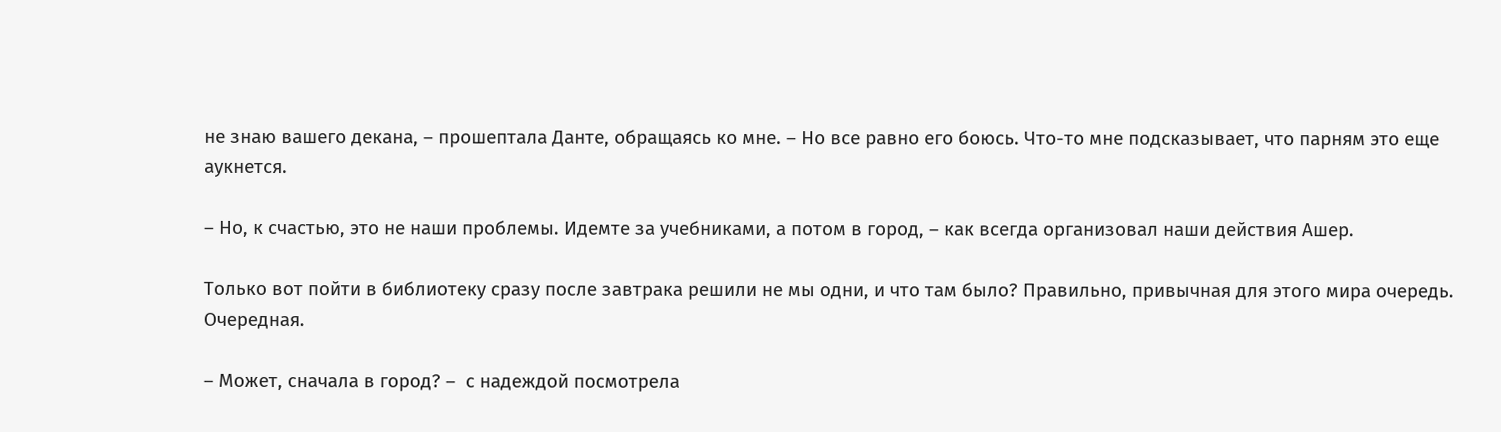не знаю вашего декана, – прошептала Данте, обращаясь ко мне. – Но все равно его боюсь. Что-то мне подсказывает, что парням это еще аукнется.

– Но, к счастью, это не наши проблемы. Идемте за учебниками, а потом в город, – как всегда организовал наши действия Ашер.

Только вот пойти в библиотеку сразу после завтрака решили не мы одни, и что там было? Правильно, привычная для этого мира очередь. Очередная.

– Может, сначала в город? –  с надеждой посмотрела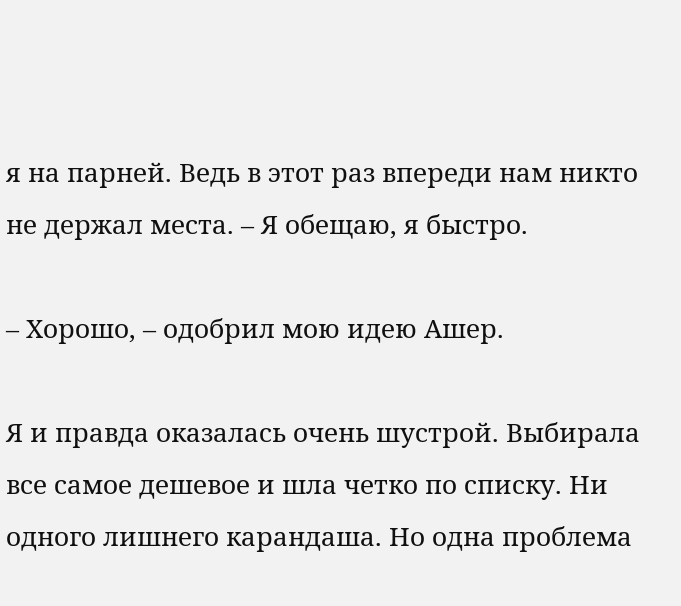я на парней. Ведь в этот раз впереди нам никто не держал места. – Я обещаю, я быстро.

– Хорошо, – одобрил мою идею Ашер.

Я и правда оказалась очень шустрой. Выбирала все самое дешевое и шла четко по списку. Ни одного лишнего карандаша. Но одна проблема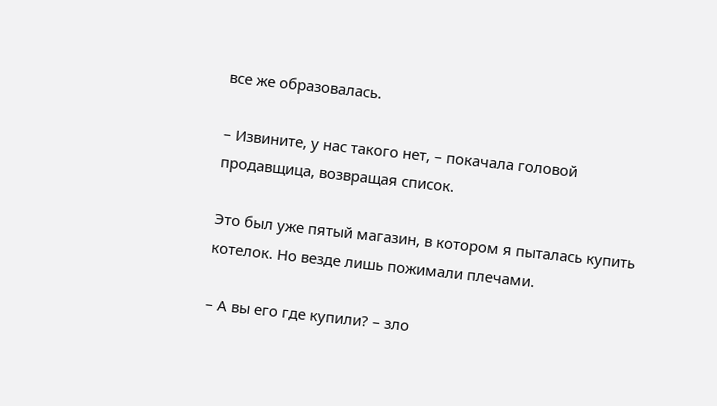все же образовалась.

– Извините, у нас такого нет, – покачала головой продавщица, возвращая список.

Это был уже пятый магазин, в котором я пыталась купить котелок. Но везде лишь пожимали плечами.

– А вы его где купили? – зло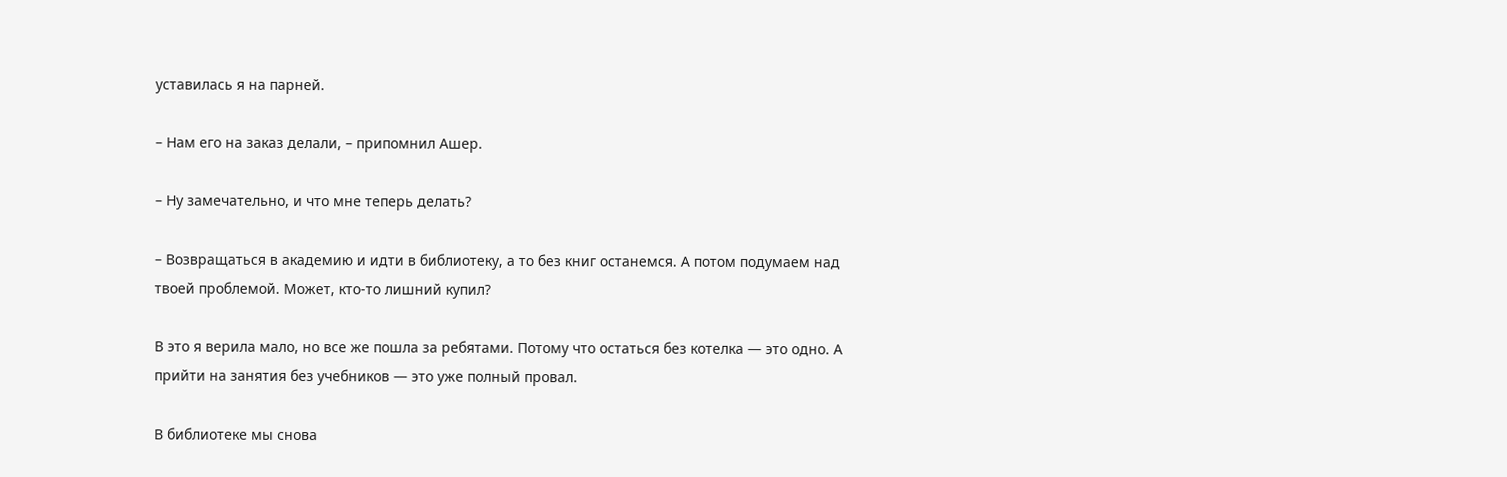уставилась я на парней.

– Нам его на заказ делали, – припомнил Ашер.

– Ну замечательно, и что мне теперь делать?

– Возвращаться в академию и идти в библиотеку, а то без книг останемся. А потом подумаем над твоей проблемой. Может, кто-то лишний купил?

В это я верила мало, но все же пошла за ребятами. Потому что остаться без котелка — это одно. А прийти на занятия без учебников — это уже полный провал.

В библиотеке мы снова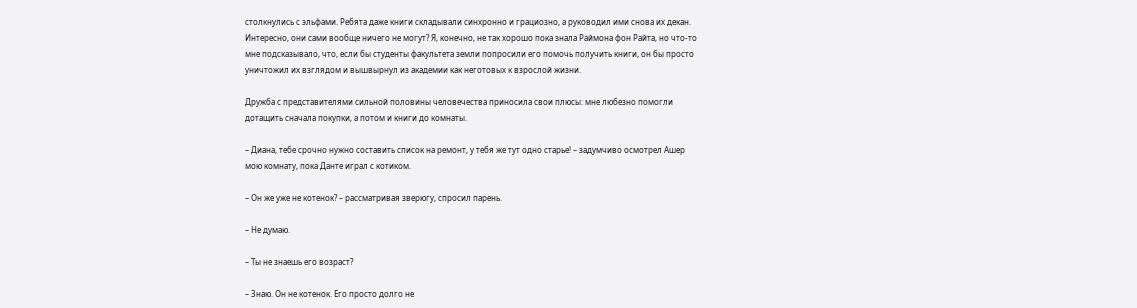столкнулись с эльфами. Ребята даже книги складывали синхронно и грациозно, а руководил ими снова их декан. Интересно, они сами вообще ничего не могут? Я, конечно, не так хорошо пока знала Раймона фон Райта, но что-то мне подсказывало, что, если бы студенты факультета земли попросили его помочь получить книги, он бы просто уничтожил их взглядом и вышвырнул из академии как неготовых к взрослой жизни.

Дружба с представителями сильной половины человечества приносила свои плюсы: мне любезно помогли дотащить сначала покупки, а потом и книги до комнаты.

– Диана, тебе срочно нужно составить список на ремонт, у тебя же тут одно старье! – задумчиво осмотрел Ашер мою комнату, пока Данте играл с котиком.

– Он же уже не котенок? – рассматривая зверюгу, спросил парень.

– Не думаю.

– Ты не знаешь его возраст?

– Знаю. Он не котенок. Его просто долго не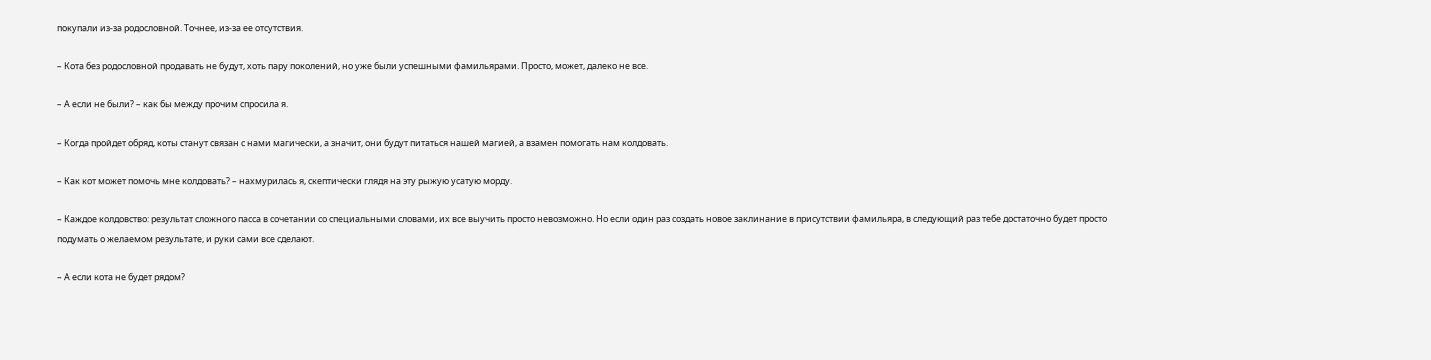покупали из-за родословной. Точнее, из-за ее отсутствия.

– Кота без родословной продавать не будут, хоть пару поколений, но уже были успешными фамильярами. Просто, может, далеко не все.

– А если не были? – как бы между прочим спросила я.

– Когда пройдет обряд, коты станут связан с нами магически, а значит, они будут питаться нашей магией, а взамен помогать нам колдовать.

– Как кот может помочь мне колдовать? – нахмурилась я, скептически глядя на эту рыжую усатую морду.

– Каждое колдовство: результат сложного пасса в сочетании со специальными словами, их все выучить просто невозможно. Но если один раз создать новое заклинание в присутствии фамильяра, в следующий раз тебе достаточно будет просто подумать о желаемом результате, и руки сами все сделают.

– А если кота не будет рядом?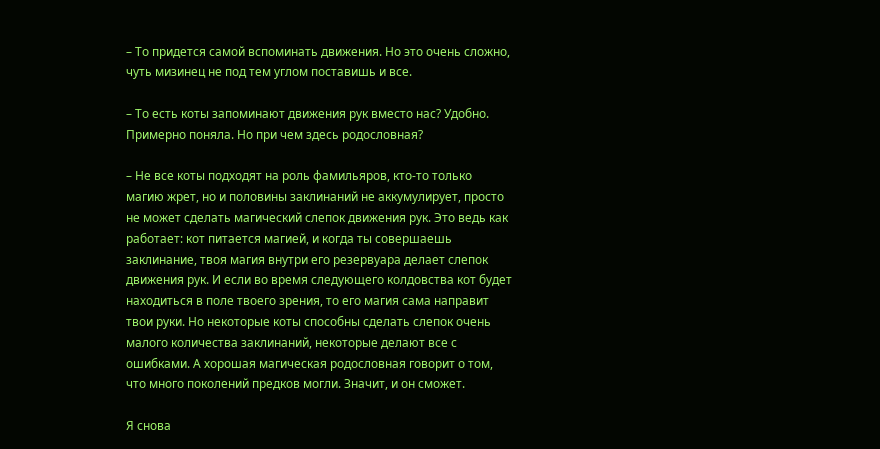– То придется самой вспоминать движения. Но это очень сложно, чуть мизинец не под тем углом поставишь и все.

– То есть коты запоминают движения рук вместо нас? Удобно. Примерно поняла. Но при чем здесь родословная?

– Не все коты подходят на роль фамильяров, кто-то только магию жрет, но и половины заклинаний не аккумулирует, просто не может сделать магический слепок движения рук. Это ведь как работает: кот питается магией, и когда ты совершаешь заклинание, твоя магия внутри его резервуара делает слепок движения рук. И если во время следующего колдовства кот будет находиться в поле твоего зрения, то его магия сама направит твои руки. Но некоторые коты способны сделать слепок очень малого количества заклинаний, некоторые делают все с ошибками. А хорошая магическая родословная говорит о том, что много поколений предков могли. Значит, и он сможет.

Я снова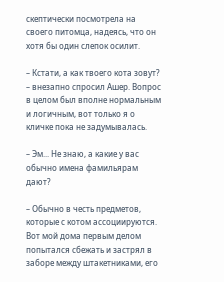скептически посмотрела на своего питомца, надеясь, что он хотя бы один слепок осилит.

– Кстати, а как твоего кота зовут? – внезапно спросил Ашер. Вопрос в целом был вполне нормальным и логичным, вот только я о кличке пока не задумывалась.

– Эм... Не знаю, а какие у вас обычно имена фамильярам дают?

– Обычно в честь предметов, которые с котом ассоциируются. Вот мой дома первым делом попытался сбежать и застрял в заборе между штакетниками, его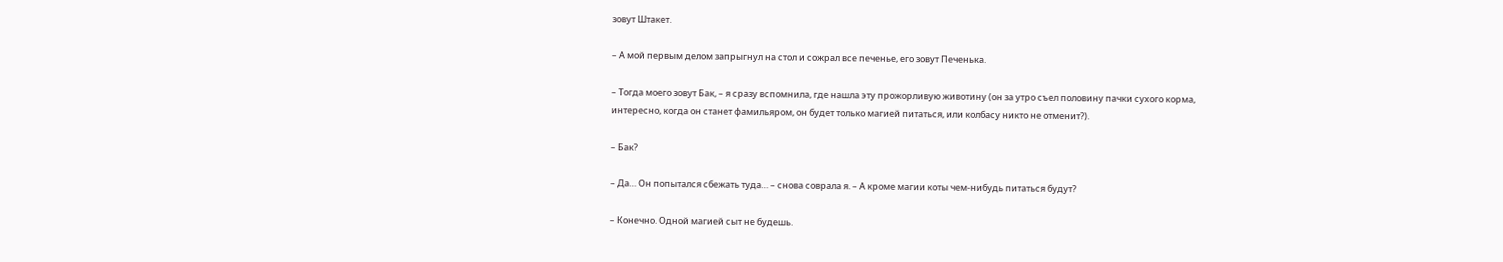зовут Штакет.

– А мой первым делом запрыгнул на стол и сожрал все печенье, его зовут Печенька.

– Тогда моего зовут Бак, – я сразу вспомнила, где нашла эту прожорливую животину (он за утро съел половину пачки сухого корма, интересно, когда он станет фамильяром, он будет только магией питаться, или колбасу никто не отменит?).

– Бак?

– Да… Он попытался сбежать туда… – снова соврала я. – А кроме магии коты чем-нибудь питаться будут?

– Конечно. Одной магией сыт не будешь.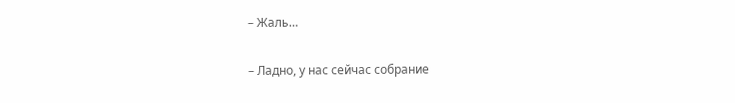– Жаль…

– Ладно, у нас сейчас собрание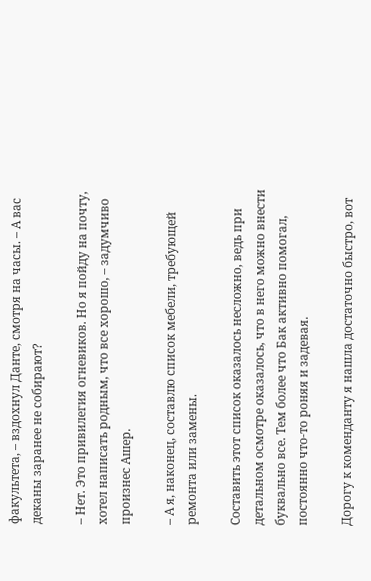факультета, – вздохнул Данте, смотря на часы. – А вас деканы заранее не собирают?

– Нет. Это привилегия огневиков. Но я пойду на почту, хотел написать родным, что все хорошо, – задумчиво произнес Ашер.

– А я, наконец, составлю список мебели, требующей ремонта или замены.

Составить этот список оказалось несложно, ведь при детальном осмотре оказалось, что в него можно внести буквально все. Тем более что Бак активно помогал, постоянно что-то роняя и задевая.

Дорогу к коменданту я нашла достаточно быстро, вот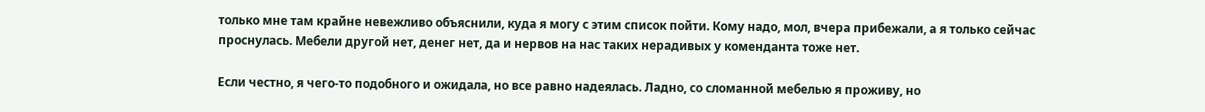только мне там крайне невежливо объяснили, куда я могу с этим список пойти. Кому надо, мол, вчера прибежали, а я только сейчас проснулась. Мебели другой нет, денег нет, да и нервов на нас таких нерадивых у коменданта тоже нет.

Если честно, я чего-то подобного и ожидала, но все равно надеялась. Ладно, со сломанной мебелью я проживу, но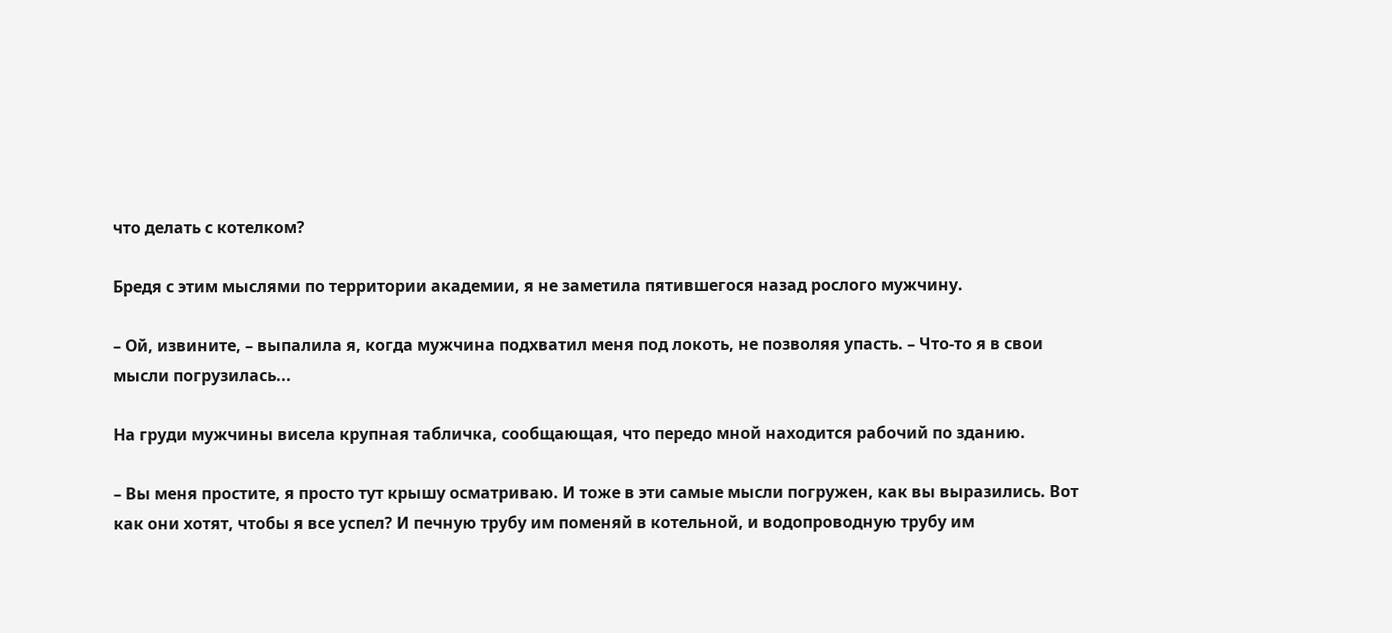что делать с котелком?

Бредя с этим мыслями по территории академии, я не заметила пятившегося назад рослого мужчину.

– Ой, извините, – выпалила я, когда мужчина подхватил меня под локоть, не позволяя упасть. – Что-то я в свои мысли погрузилась...

На груди мужчины висела крупная табличка, сообщающая, что передо мной находится рабочий по зданию.

– Вы меня простите, я просто тут крышу осматриваю. И тоже в эти самые мысли погружен, как вы выразились. Вот как они хотят, чтобы я все успел? И печную трубу им поменяй в котельной, и водопроводную трубу им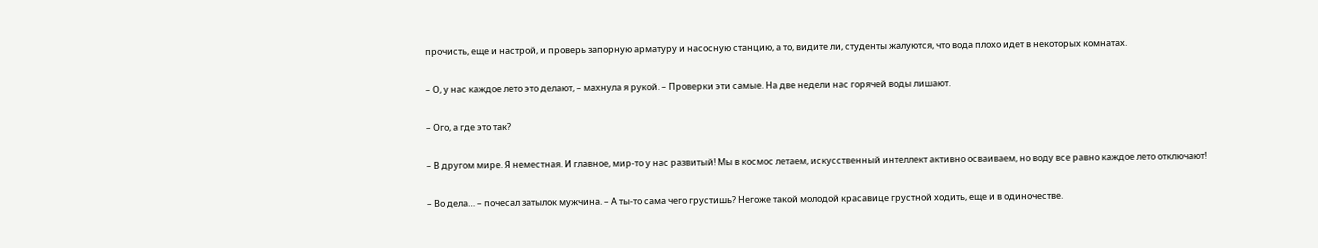прочисть, еще и настрой, и проверь запорную арматуру и насосную станцию, а то, видите ли, студенты жалуются, что вода плохо идет в некоторых комнатах.

– О, у нас каждое лето это делают, – махнула я рукой. – Проверки эти самые. На две недели нас горячей воды лишают.

– Ого, а где это так?

– В другом мире. Я неместная. И главное, мир-то у нас развитый! Мы в космос летаем, искусственный интеллект активно осваиваем, но воду все равно каждое лето отключают!

– Во дела… – почесал затылок мужчина. – А ты-то сама чего грустишь? Негоже такой молодой красавице грустной ходить, еще и в одиночестве.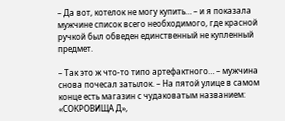– Да вот, котелок не могу купить… – и я показала мужчине список всего необходимого, где красной ручкой был обведен единственный не купленный предмет.

– Так это ж что-то типо артефактного… – мужчина снова почесал затылок. – На пятой улице в самом конце есть магазин с чудаковатым названием: «СОКРОВИЩА Д»,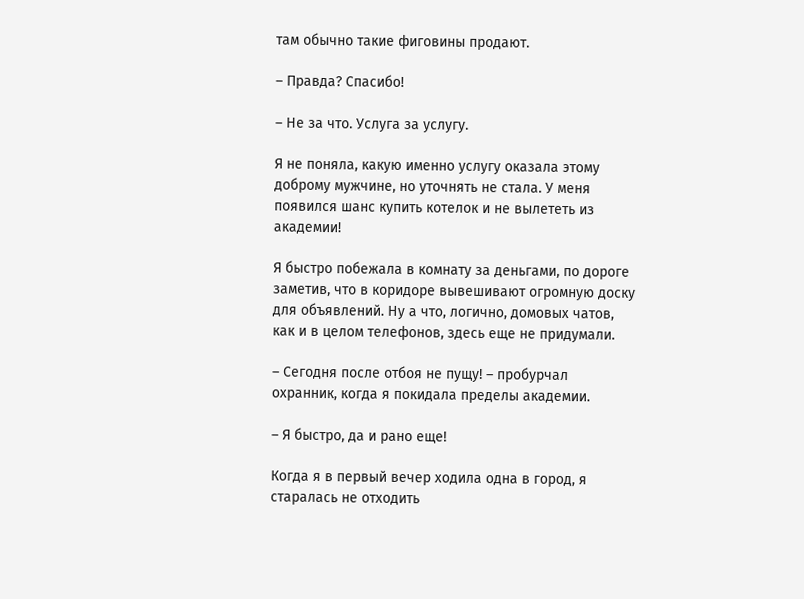там обычно такие фиговины продают.

– Правда? Спасибо!

– Не за что. Услуга за услугу.

Я не поняла, какую именно услугу оказала этому доброму мужчине, но уточнять не стала. У меня появился шанс купить котелок и не вылететь из академии!

Я быстро побежала в комнату за деньгами, по дороге заметив, что в коридоре вывешивают огромную доску для объявлений. Ну а что, логично, домовых чатов, как и в целом телефонов, здесь еще не придумали.

– Сегодня после отбоя не пущу! – пробурчал охранник, когда я покидала пределы академии.

– Я быстро, да и рано еще!

Когда я в первый вечер ходила одна в город, я старалась не отходить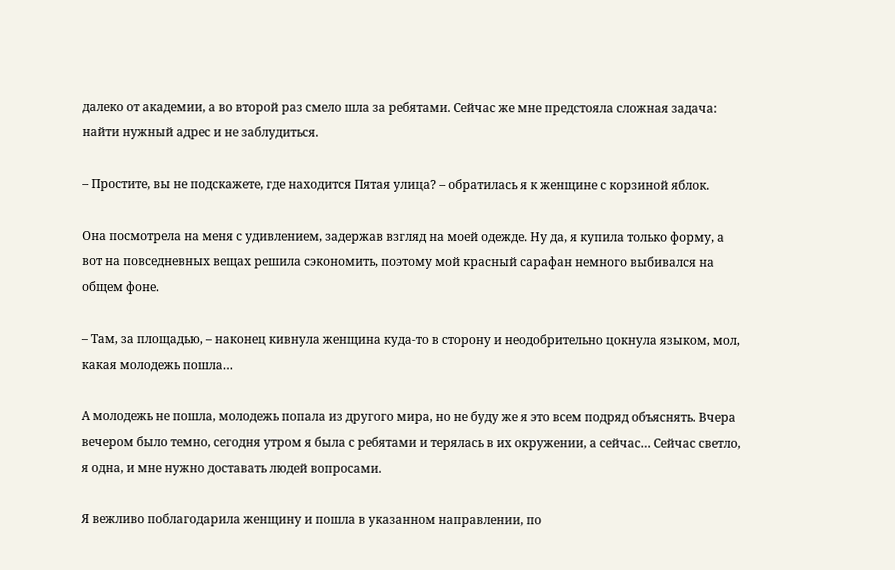далеко от академии, а во второй раз смело шла за ребятами. Сейчас же мне предстояла сложная задача: найти нужный адрес и не заблудиться.

– Простите, вы не подскажете, где находится Пятая улица? – обратилась я к женщине с корзиной яблок.

Она посмотрела на меня с удивлением, задержав взгляд на моей одежде. Ну да, я купила только форму, а вот на повседневных вещах решила сэкономить, поэтому мой красный сарафан немного выбивался на общем фоне.

– Там, за площадью, – наконец кивнула женщина куда-то в сторону и неодобрительно цокнула языком, мол, какая молодежь пошла…

А молодежь не пошла, молодежь попала из другого мира, но не буду же я это всем подряд объяснять. Вчера вечером было темно, сегодня утром я была с ребятами и терялась в их окружении, а сейчас… Сейчас светло, я одна, и мне нужно доставать людей вопросами.

Я вежливо поблагодарила женщину и пошла в указанном направлении, по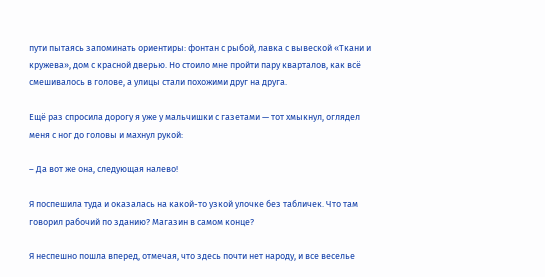пути пытаясь запоминать ориентиры: фонтан с рыбой, лавка с вывеской «Ткани и кружева», дом с красной дверью. Но стоило мне пройти пару кварталов, как всё смешивалось в голове, а улицы стали похожими друг на друга.

Ещё раз спросила дорогу я уже у мальчишки с газетами — тот хмыкнул, оглядел меня с ног до головы и махнул рукой:

– Да вот же она, следующая налево!

Я поспешила туда и оказалась на какой-то узкой улочке без табличек. Что там говорил рабочий по зданию? Магазин в самом конце?

Я неспешно пошла вперед, отмечая, что здесь почти нет народу, и все веселье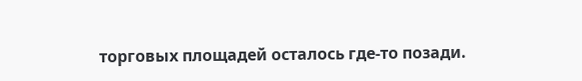торговых площадей осталось где-то позади.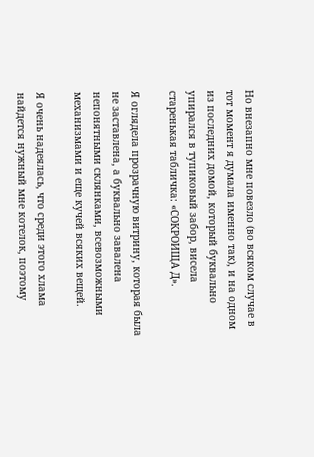Но внезапно мне повезло (во всяком случае в тот момент я думала именно так), и на одном из последних домой, который буквально упирался в тупиковый забор, висела старенькая табличка: «СОКРОИЩА Д».

Я оглядела прозрачную витрину, которая была не заставлена, а буквально завалена непонятными склянками, всевозможными механизмами и еще кучей всяких вещей.

Я очень надеялась, что среди этого хлама найдется нужный мне котелок, поэтому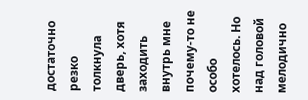достаточно резко толкнула дверь, хотя заходить внутрь мне почему-то не особо хотелось. Но над головой мелодично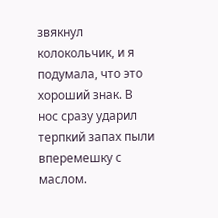звякнул колокольчик, и я подумала, что это хороший знак. В нос сразу ударил терпкий запах пыли вперемешку с маслом.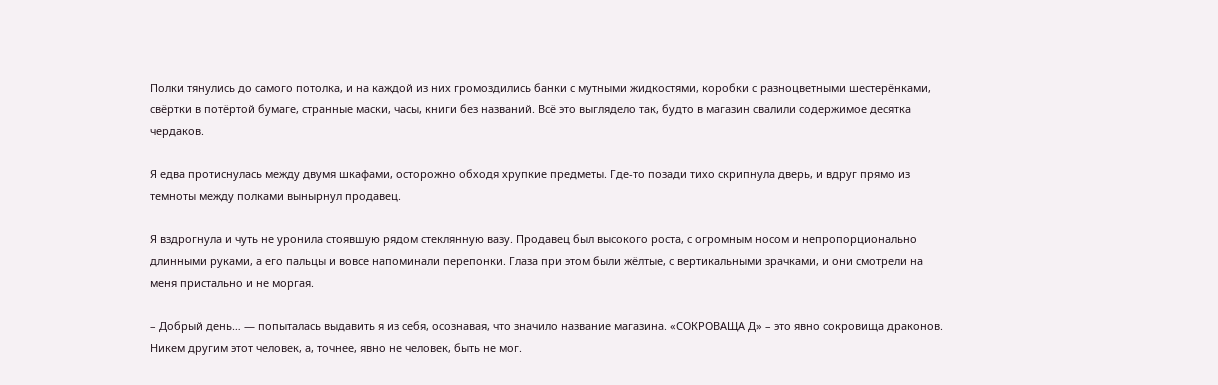Полки тянулись до самого потолка, и на каждой из них громоздились банки с мутными жидкостями, коробки с разноцветными шестерёнками, свёртки в потёртой бумаге, странные маски, часы, книги без названий. Всё это выглядело так, будто в магазин свалили содержимое десятка чердаков.

Я едва протиснулась между двумя шкафами, осторожно обходя хрупкие предметы. Где-то позади тихо скрипнула дверь, и вдруг прямо из темноты между полками вынырнул продавец.

Я вздрогнула и чуть не уронила стоявшую рядом стеклянную вазу. Продавец был высокого роста, с огромным носом и непропорционально длинными руками, а его пальцы и вовсе напоминали перепонки. Глаза при этом были жёлтые, с вертикальными зрачками, и они смотрели на меня пристально и не моргая.

– Добрый день… — попыталась выдавить я из себя, осознавая, что значило название магазина. «СОКРОВАЩА Д» – это явно сокровища драконов. Никем другим этот человек, а, точнее, явно не человек, быть не мог.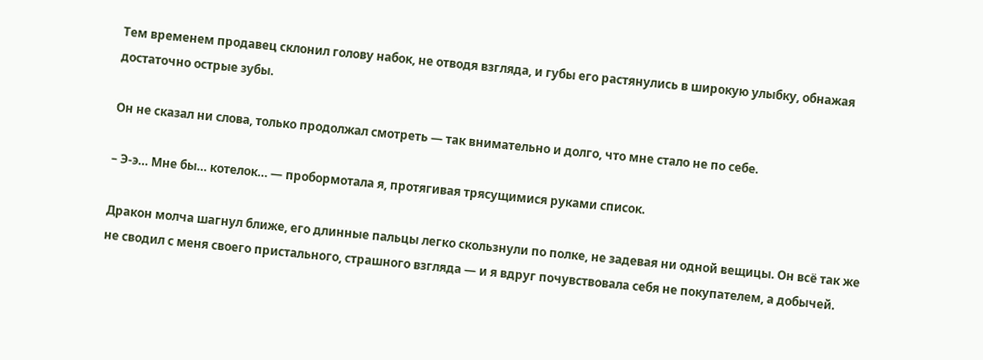Тем временем продавец склонил голову набок, не отводя взгляда, и губы его растянулись в широкую улыбку, обнажая достаточно острые зубы.

Он не сказал ни слова, только продолжал смотреть — так внимательно и долго, что мне стало не по себе.

– Э-э… Мне бы… котелок… — пробормотала я, протягивая трясущимися руками список.

Дракон молча шагнул ближе, его длинные пальцы легко скользнули по полке, не задевая ни одной вещицы. Он всё так же не сводил с меня своего пристального, страшного взгляда — и я вдруг почувствовала себя не покупателем, а добычей.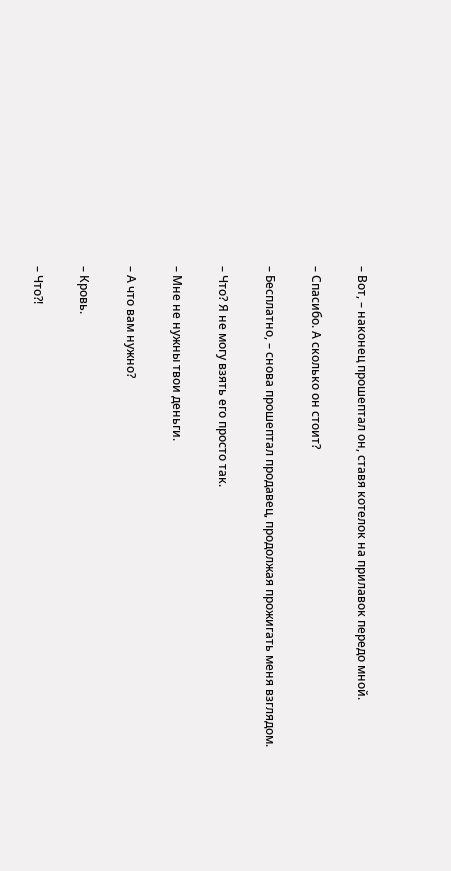– Вот, – наконец прошептал он, ставя котелок на прилавок передо мной.

– Спасибо. А сколько он стоит?

– Бесплатно, – снова прошептал продавец, продолжая прожигать меня взглядом.

– Что? Я не могу взять его просто так.

– Мне не нужны твои деньги.

– А что вам нужно?

– Кровь.

– Что?!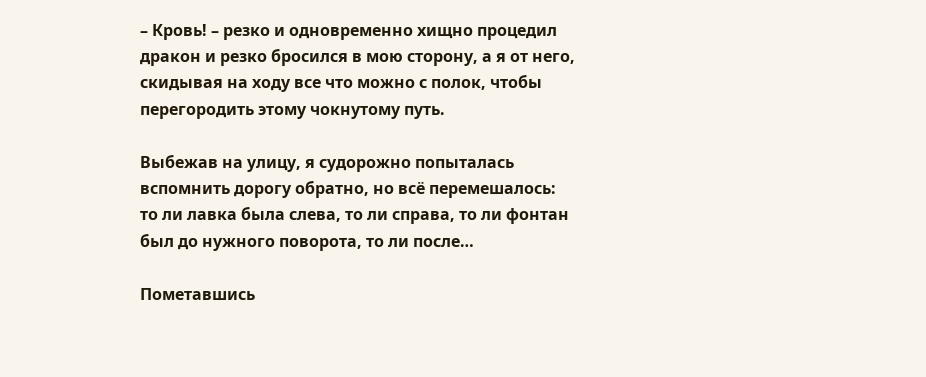– Кровь! – резко и одновременно хищно процедил дракон и резко бросился в мою сторону, а я от него, скидывая на ходу все что можно с полок, чтобы перегородить этому чокнутому путь.

Выбежав на улицу, я судорожно попыталась вспомнить дорогу обратно, но всё перемешалось: то ли лавка была слева, то ли справа, то ли фонтан был до нужного поворота, то ли после…

Пометавшись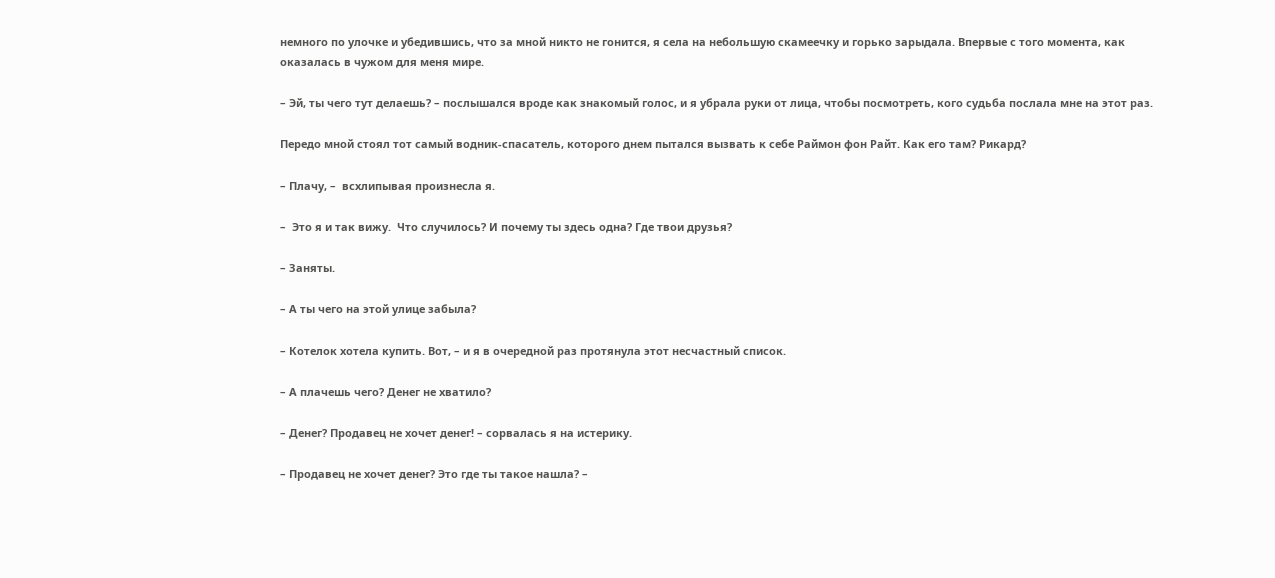немного по улочке и убедившись, что за мной никто не гонится, я села на небольшую скамеечку и горько зарыдала. Впервые с того момента, как оказалась в чужом для меня мире.

– Эй, ты чего тут делаешь? – послышался вроде как знакомый голос, и я убрала руки от лица, чтобы посмотреть, кого судьба послала мне на этот раз.

Передо мной стоял тот самый водник-спасатель, которого днем пытался вызвать к себе Раймон фон Райт. Как его там? Рикард?

– Плачу, –  всхлипывая произнесла я.

–  Это я и так вижу.  Что случилось? И почему ты здесь одна? Где твои друзья?

– Заняты.

– А ты чего на этой улице забыла?

– Котелок хотела купить. Вот, – и я в очередной раз протянула этот несчастный список.

– А плачешь чего? Денег не хватило?

– Денег? Продавец не хочет денег! – сорвалась я на истерику.

– Продавец не хочет денег? Это где ты такое нашла? –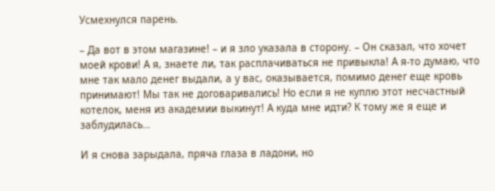Усмехнулся парень.

– Да вот в этом магазине! – и я зло указала в сторону. – Он сказал, что хочет моей крови! А я, знаете ли, так расплачиваться не привыкла! А я-то думаю, что мне так мало денег выдали, а у вас, оказывается, помимо денег еще кровь принимают! Мы так не договаривались! Но если я не куплю этот несчастный котелок, меня из академии выкинут! А куда мне идти? К тому же я еще и заблудилась…

И я снова зарыдала, пряча глаза в ладони, но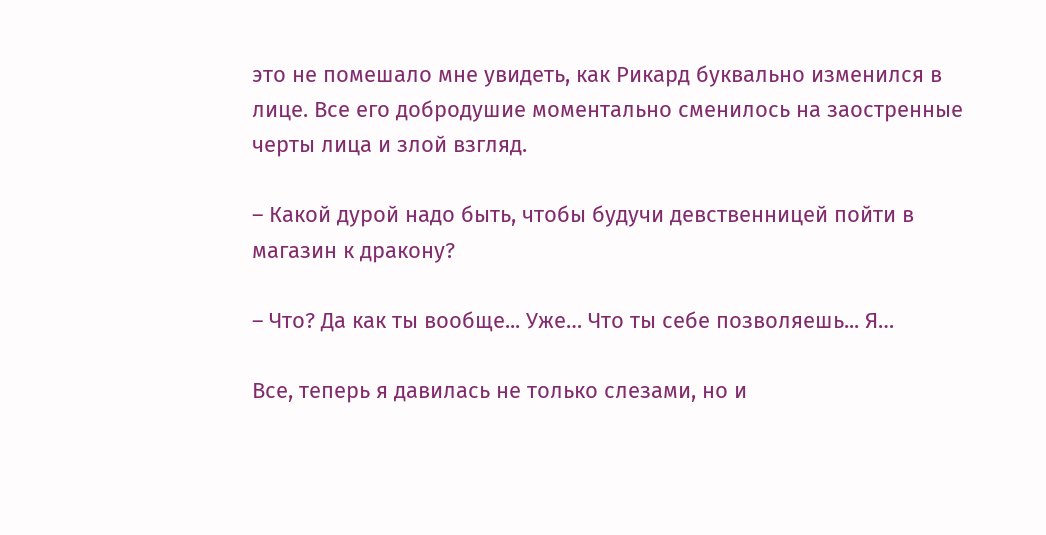это не помешало мне увидеть, как Рикард буквально изменился в лице. Все его добродушие моментально сменилось на заостренные черты лица и злой взгляд.

– Какой дурой надо быть, чтобы будучи девственницей пойти в магазин к дракону?

– Что? Да как ты вообще... Уже… Что ты себе позволяешь... Я…

Все, теперь я давилась не только слезами, но и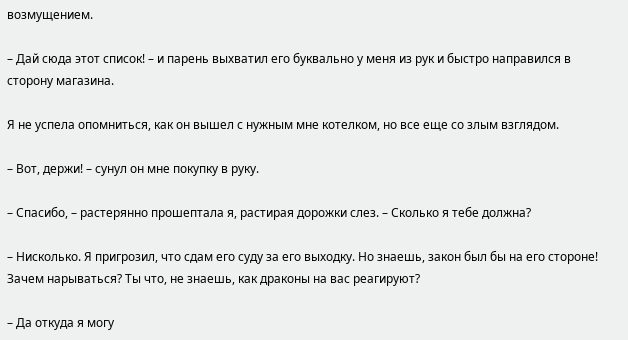возмущением.

– Дай сюда этот список! – и парень выхватил его буквально у меня из рук и быстро направился в сторону магазина.

Я не успела опомниться, как он вышел с нужным мне котелком, но все еще со злым взглядом.

– Вот, держи! – сунул он мне покупку в руку.

– Спасибо, – растерянно прошептала я, растирая дорожки слез. – Сколько я тебе должна?

– Нисколько. Я пригрозил, что сдам его суду за его выходку. Но знаешь, закон был бы на его стороне! Зачем нарываться? Ты что, не знаешь, как драконы на вас реагируют?

– Да откуда я могу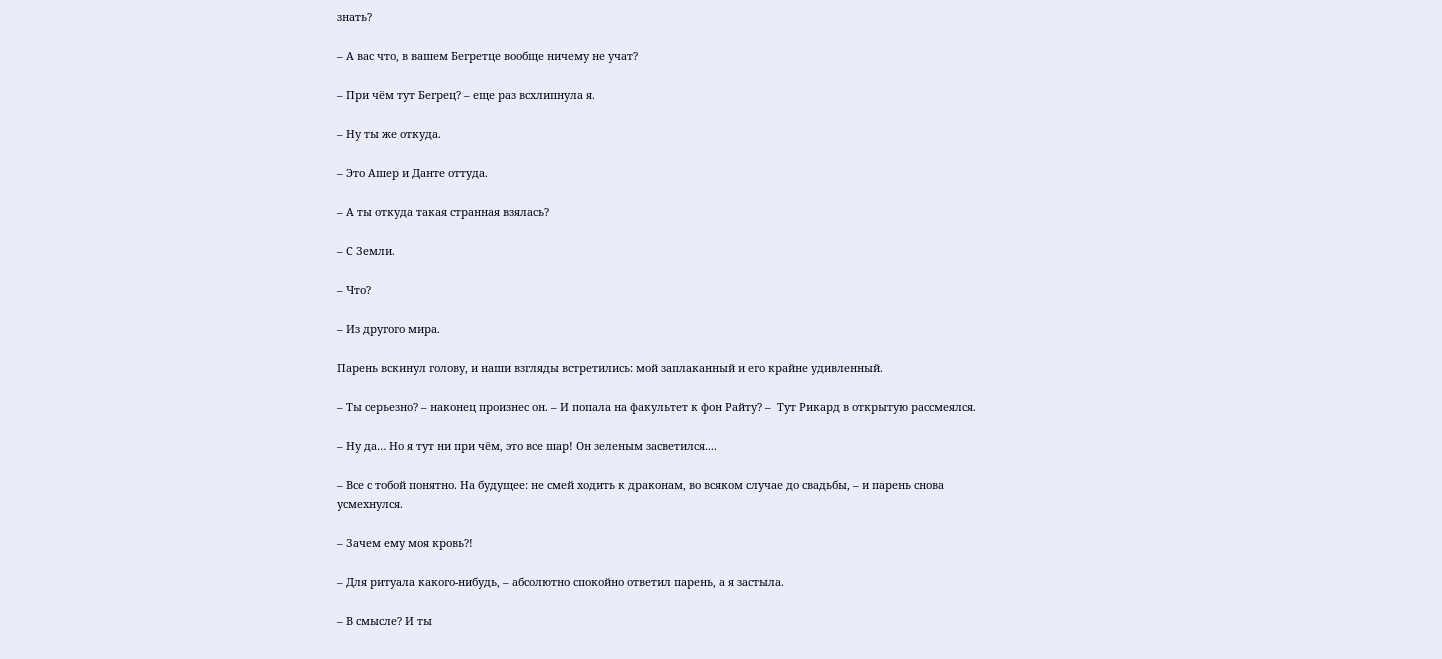знать?

– А вас что, в вашем Бегретце вообще ничему не учат?

– При чём тут Бегрец? – еще раз всхлипнула я.

– Ну ты же откуда.

– Это Ашер и Данте оттуда.

– А ты откуда такая странная взялась?

– С Земли.

– Что?

– Из другого мира.

Парень вскинул голову, и наши взгляды встретились: мой заплаканный и его крайне удивленный.

– Ты серьезно? – наконец произнес он. – И попала на факультет к фон Райту? –  Тут Рикард в открытую рассмеялся.

– Ну да… Но я тут ни при чём, это все шар! Он зеленым засветился....

– Все с тобой понятно. На будущее: не смей ходить к драконам, во всяком случае до свадьбы, – и парень снова усмехнулся.

– Зачем ему моя кровь?!

– Для ритуала какого-нибудь, – абсолютно спокойно ответил парень, а я застыла.

– В смысле? И ты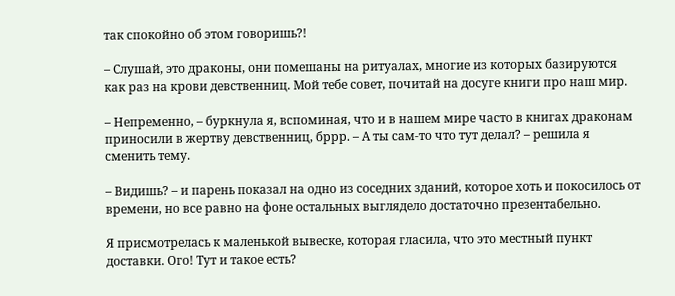так спокойно об этом говоришь?!

– Слушай, это драконы, они помешаны на ритуалах, многие из которых базируются как раз на крови девственниц. Мой тебе совет, почитай на досуге книги про наш мир.

– Непременно, – буркнула я, вспоминая, что и в нашем мире часто в книгах драконам приносили в жертву девственниц, бррр. – А ты сам-то что тут делал? – решила я сменить тему.

– Видишь? – и парень показал на одно из соседних зданий, которое хоть и покосилось от времени, но все равно на фоне остальных выглядело достаточно презентабельно.

Я присмотрелась к маленькой вывеске, которая гласила, что это местный пункт доставки. Ого! Тут и такое есть?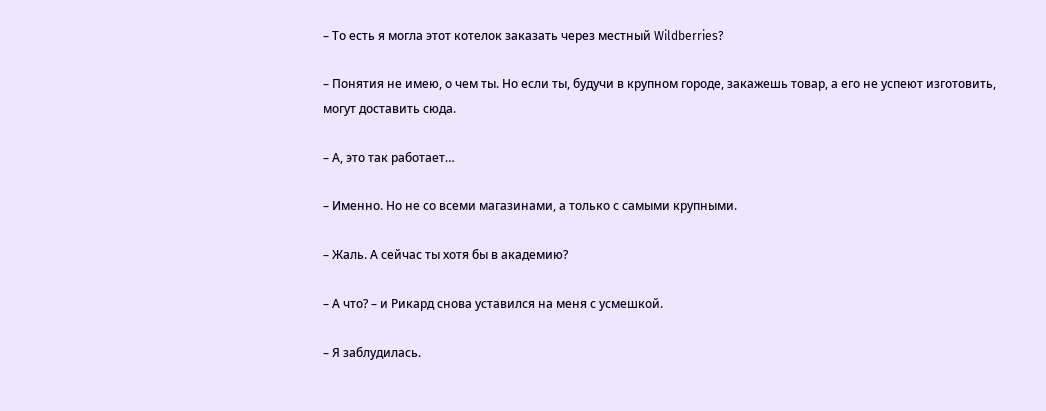– То есть я могла этот котелок заказать через местный Wildberries?

– Понятия не имею, о чем ты. Но если ты, будучи в крупном городе, закажешь товар, а его не успеют изготовить, могут доставить сюда.

– А, это так работает…

– Именно. Но не со всеми магазинами, а только с самыми крупными.

– Жаль. А сейчас ты хотя бы в академию?

– А что? – и Рикард снова уставился на меня с усмешкой.

– Я заблудилась.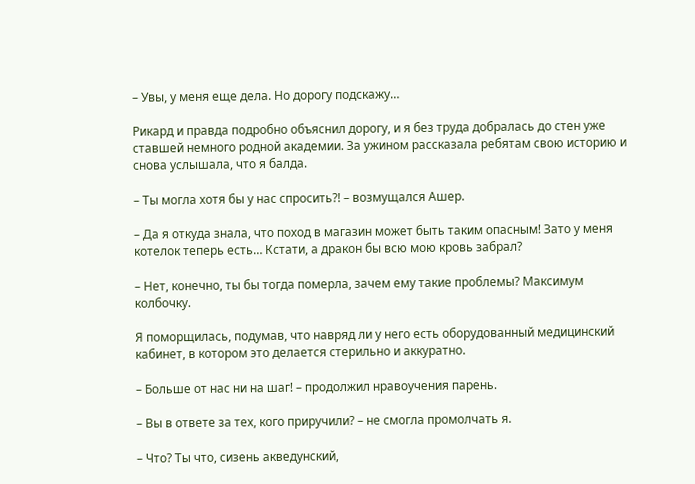– Увы, у меня еще дела. Но дорогу подскажу…

Рикард и правда подробно объяснил дорогу, и я без труда добралась до стен уже ставшей немного родной академии. За ужином рассказала ребятам свою историю и снова услышала, что я балда.

– Ты могла хотя бы у нас спросить?! – возмущался Ашер.

– Да я откуда знала, что поход в магазин может быть таким опасным! Зато у меня котелок теперь есть… Кстати, а дракон бы всю мою кровь забрал?

– Нет, конечно, ты бы тогда померла, зачем ему такие проблемы? Максимум колбочку.

Я поморщилась, подумав, что навряд ли у него есть оборудованный медицинский кабинет, в котором это делается стерильно и аккуратно.

– Больше от нас ни на шаг! – продолжил нравоучения парень.

– Вы в ответе за тех, кого приручили? – не смогла промолчать я.

– Что? Ты что, сизень акведунский,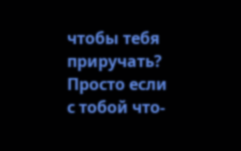чтобы тебя приручать? Просто если с тобой что-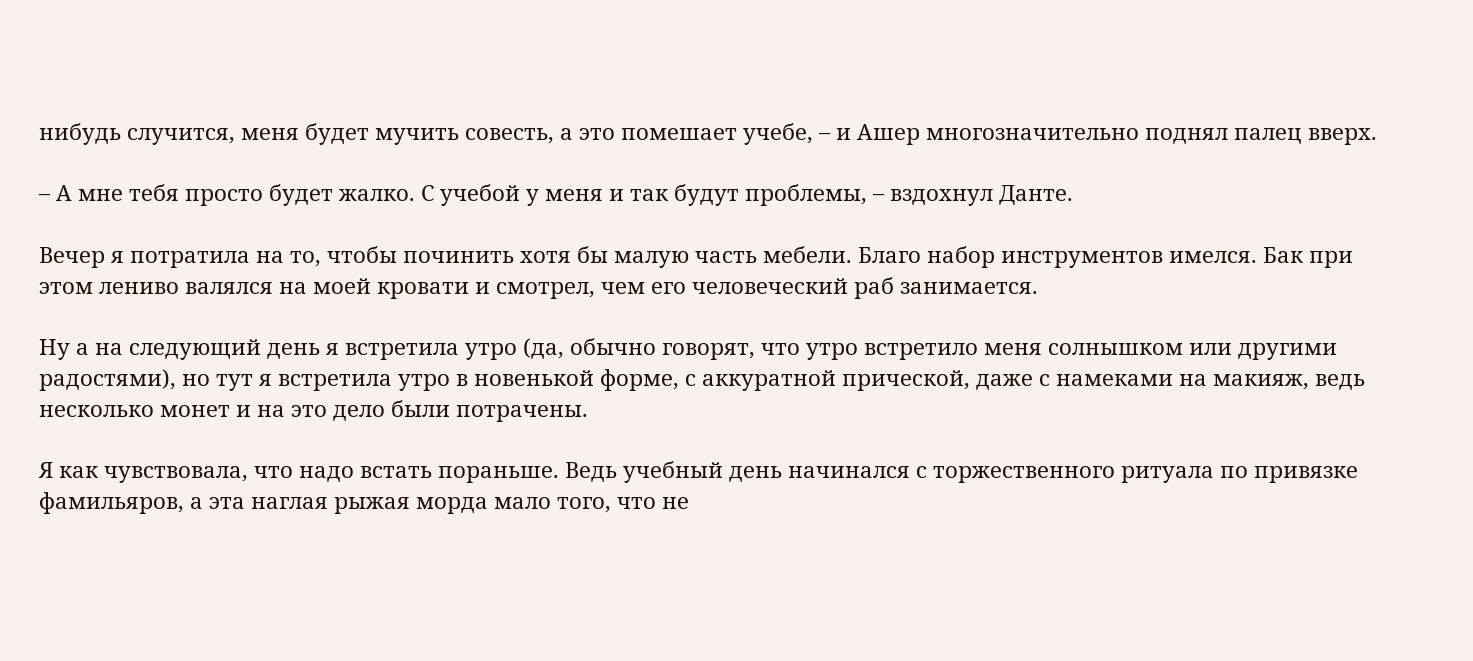нибудь случится, меня будет мучить совесть, а это помешает учебе, – и Ашер многозначительно поднял палец вверх.

– А мне тебя просто будет жалко. С учебой у меня и так будут проблемы, – вздохнул Данте.

Вечер я потратила на то, чтобы починить хотя бы малую часть мебели. Благо набор инструментов имелся. Бак при этом лениво валялся на моей кровати и смотрел, чем его человеческий раб занимается.

Ну а на следующий день я встретила утро (да, обычно говорят, что утро встретило меня солнышком или другими радостями), но тут я встретила утро в новенькой форме, с аккуратной прической, даже с намеками на макияж, ведь несколько монет и на это дело были потрачены.

Я как чувствовала, что надо встать пораньше. Ведь учебный день начинался с торжественного ритуала по привязке фамильяров, а эта наглая рыжая морда мало того, что не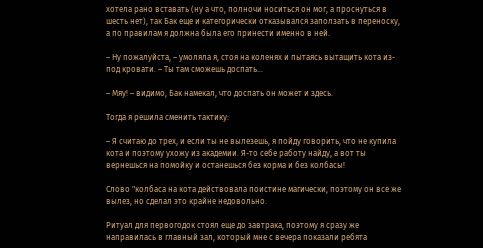хотела рано вставать (ну а что, полночи носиться он мог, а проснуться в шесть нет), так Бак еще и категорически отказывался заползать в переноску, а по правилам я должна была его принести именно в ней.

– Ну пожалуйста, – умоляла я, стоя на коленях и пытаясь вытащить кота из-под кровати. – Ты там сможешь доспать...

– Мяу! – видимо, Бак намекал, что доспать он может и здесь.

Тогда я решила сменить тактику:

– Я считаю до трех, и если ты не вылезешь, я пойду говорить, что не купила кота и поэтому ухожу из академии. Я-то себе работу найду, а вот ты вернешься на помойку и останешься без корма и без колбасы!

Слово "колбаса на кота действовала поистине магически, поэтому он все же вылез, но сделал это крайне недовольно.

Ритуал для первогодок стоял еще до завтрака, поэтому я сразу же направилась в главный зал, который мне с вечера показали ребята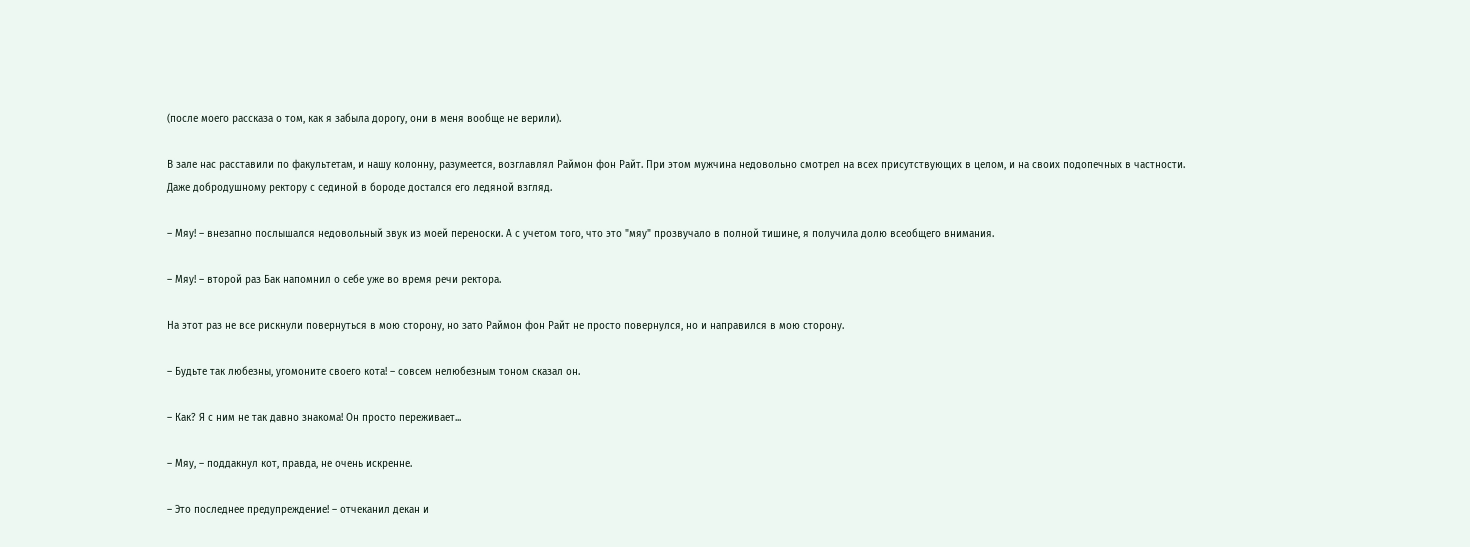(после моего рассказа о том, как я забыла дорогу, они в меня вообще не верили).

В зале нас расставили по факультетам, и нашу колонну, разумеется, возглавлял Раймон фон Райт. При этом мужчина недовольно смотрел на всех присутствующих в целом, и на своих подопечных в частности. Даже добродушному ректору с сединой в бороде достался его ледяной взгляд.

– Мяу! – внезапно послышался недовольный звук из моей переноски. А с учетом того, что это "мяу" прозвучало в полной тишине, я получила долю всеобщего внимания.

– Мяу! – второй раз Бак напомнил о себе уже во время речи ректора.

На этот раз не все рискнули повернуться в мою сторону, но зато Раймон фон Райт не просто повернулся, но и направился в мою сторону.

– Будьте так любезны, угомоните своего кота! – совсем нелюбезным тоном сказал он.

– Как? Я с ним не так давно знакома! Он просто переживает...

– Мяу, – поддакнул кот, правда, не очень искренне.

– Это последнее предупреждение! – отчеканил декан и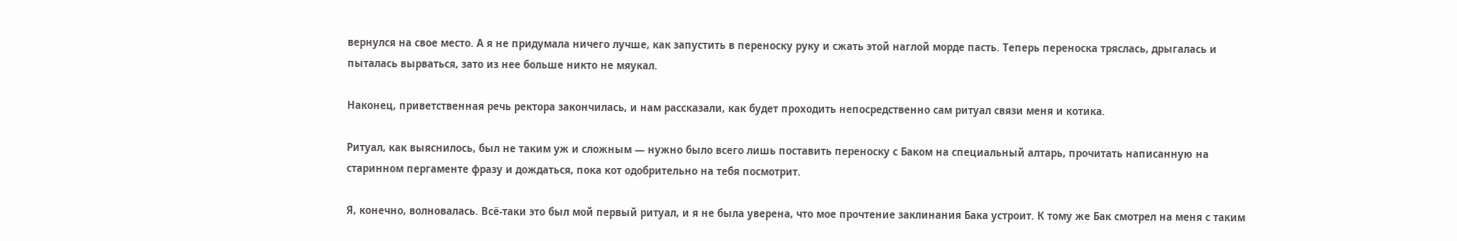вернулся на свое место. А я не придумала ничего лучше, как запустить в переноску руку и сжать этой наглой морде пасть. Теперь переноска тряслась, дрыгалась и пыталась вырваться, зато из нее больше никто не мяукал.

Наконец, приветственная речь ректора закончилась, и нам рассказали, как будет проходить непосредственно сам ритуал связи меня и котика.

Ритуал, как выяснилось, был не таким уж и сложным — нужно было всего лишь поставить переноску с Баком на специальный алтарь, прочитать написанную на старинном пергаменте фразу и дождаться, пока кот одобрительно на тебя посмотрит.

Я, конечно, волновалась. Всё-таки это был мой первый ритуал, и я не была уверена, что мое прочтение заклинания Бака устроит. К тому же Бак смотрел на меня с таким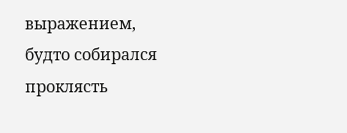выражением, будто собирался проклясть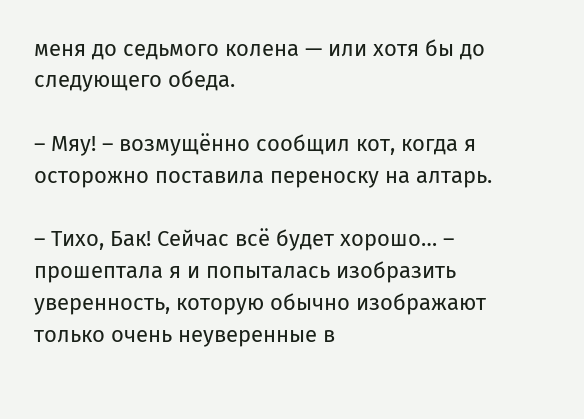меня до седьмого колена — или хотя бы до следующего обеда.

– Мяу! – возмущённо сообщил кот, когда я осторожно поставила переноску на алтарь.

– Тихо, Бак! Сейчас всё будет хорошо… – прошептала я и попыталась изобразить уверенность, которую обычно изображают только очень неуверенные в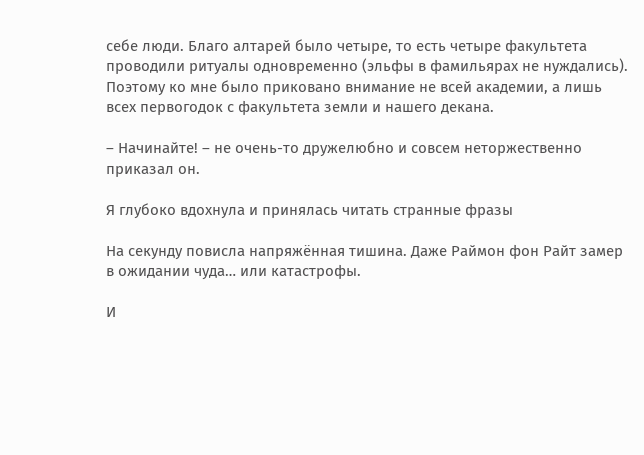себе люди. Благо алтарей было четыре, то есть четыре факультета проводили ритуалы одновременно (эльфы в фамильярах не нуждались). Поэтому ко мне было приковано внимание не всей академии, а лишь всех первогодок с факультета земли и нашего декана.

– Начинайте! – не очень-то дружелюбно и совсем неторжественно приказал он.

Я глубоко вдохнула и принялась читать странные фразы

На секунду повисла напряжённая тишина. Даже Раймон фон Райт замер в ожидании чуда… или катастрофы.

И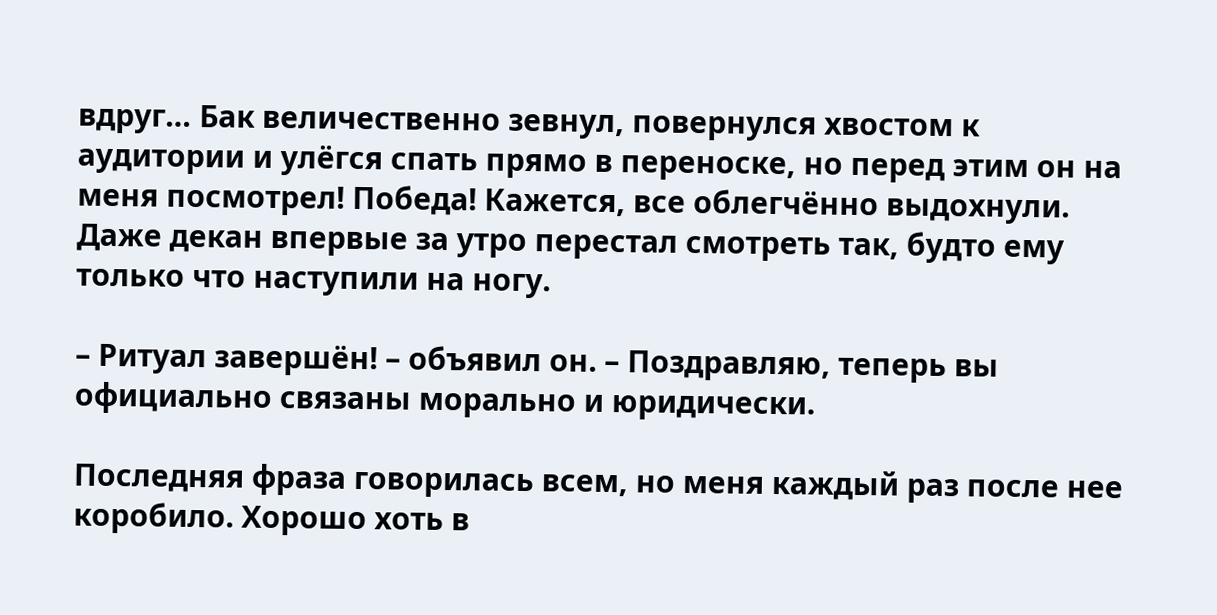вдруг… Бак величественно зевнул, повернулся хвостом к аудитории и улёгся спать прямо в переноске, но перед этим он на меня посмотрел! Победа! Кажется, все облегчённо выдохнули. Даже декан впервые за утро перестал смотреть так, будто ему только что наступили на ногу.

– Ритуал завершён! – объявил он. – Поздравляю, теперь вы официально связаны морально и юридически.

Последняя фраза говорилась всем, но меня каждый раз после нее коробило. Хорошо хоть в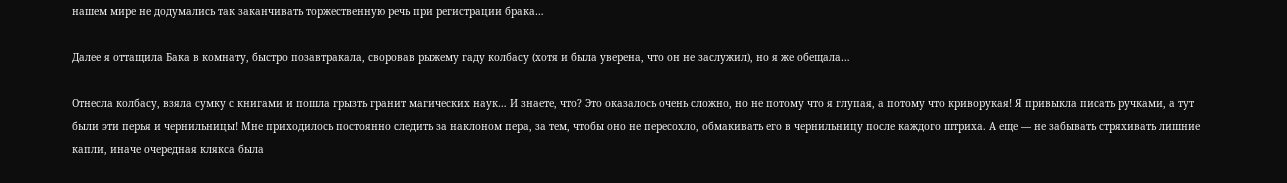нашем мире не додумались так заканчивать торжественную речь при регистрации брака…

Далее я оттащила Бака в комнату, быстро позавтракала, своровав рыжему гаду колбасу (хотя и была уверена, что он не заслужил), но я же обещала…

Отнесла колбасу, взяла сумку с книгами и пошла грызть гранит магических наук… И знаете, что? Это оказалось очень сложно, но не потому что я глупая, а потому что криворукая! Я привыкла писать ручками, а тут были эти перья и чернильницы! Мне приходилось постоянно следить за наклоном пера, за тем, чтобы оно не пересохло, обмакивать его в чернильницу после каждого штриха. А еще — не забывать стряхивать лишние капли, иначе очередная клякса была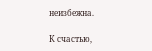неизбежна.

К счастью,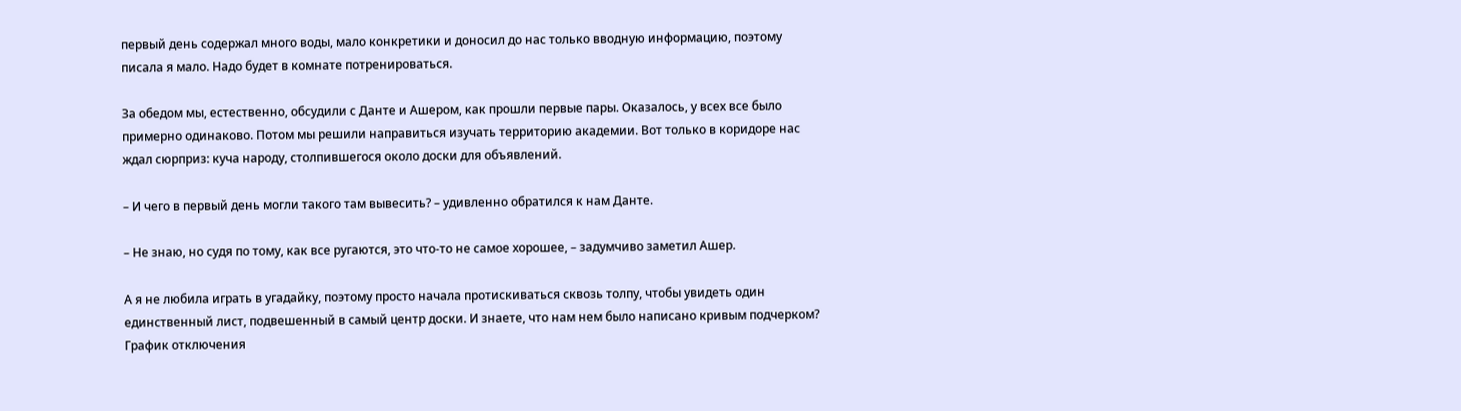первый день содержал много воды, мало конкретики и доносил до нас только вводную информацию, поэтому писала я мало. Надо будет в комнате потренироваться.

За обедом мы, естественно, обсудили с Данте и Ашером, как прошли первые пары. Оказалось, у всех все было примерно одинаково. Потом мы решили направиться изучать территорию академии. Вот только в коридоре нас ждал сюрприз: куча народу, столпившегося около доски для объявлений.

– И чего в первый день могли такого там вывесить? – удивленно обратился к нам Данте.

– Не знаю, но судя по тому, как все ругаются, это что-то не самое хорошее, – задумчиво заметил Ашер.

А я не любила играть в угадайку, поэтому просто начала протискиваться сквозь толпу, чтобы увидеть один единственный лист, подвешенный в самый центр доски. И знаете, что нам нем было написано кривым подчерком? График отключения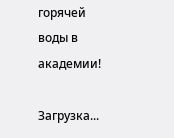горячей воды в академии!

Загрузка...